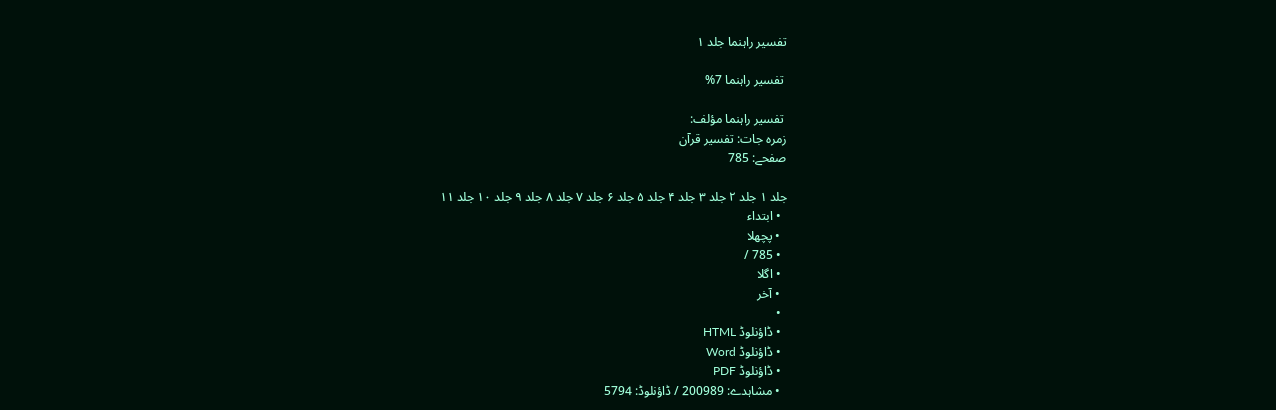تفسير راہنما جلد ۱

 تفسير راہنما 7%

 تفسير راہنما مؤلف:
زمرہ جات: تفسیر قرآن
صفحے: 785

جلد ۱ جلد ۲ جلد ۳ جلد ۴ جلد ۵ جلد ۶ جلد ۷ جلد ۸ جلد ۹ جلد ۱۰ جلد ۱۱
  • ابتداء
  • پچھلا
  • 785 /
  • اگلا
  • آخر
  •
  • ڈاؤنلوڈ HTML
  • ڈاؤنلوڈ Word
  • ڈاؤنلوڈ PDF
  • مشاہدے: 200989 / ڈاؤنلوڈ: 5794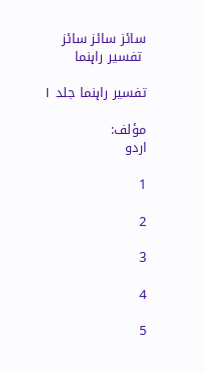سائز سائز سائز
 تفسير راہنما

تفسير راہنما جلد ۱

مؤلف:
اردو

1

2

3

4

5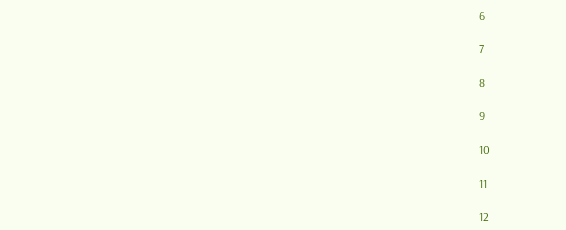6

7

8

9

10

11

12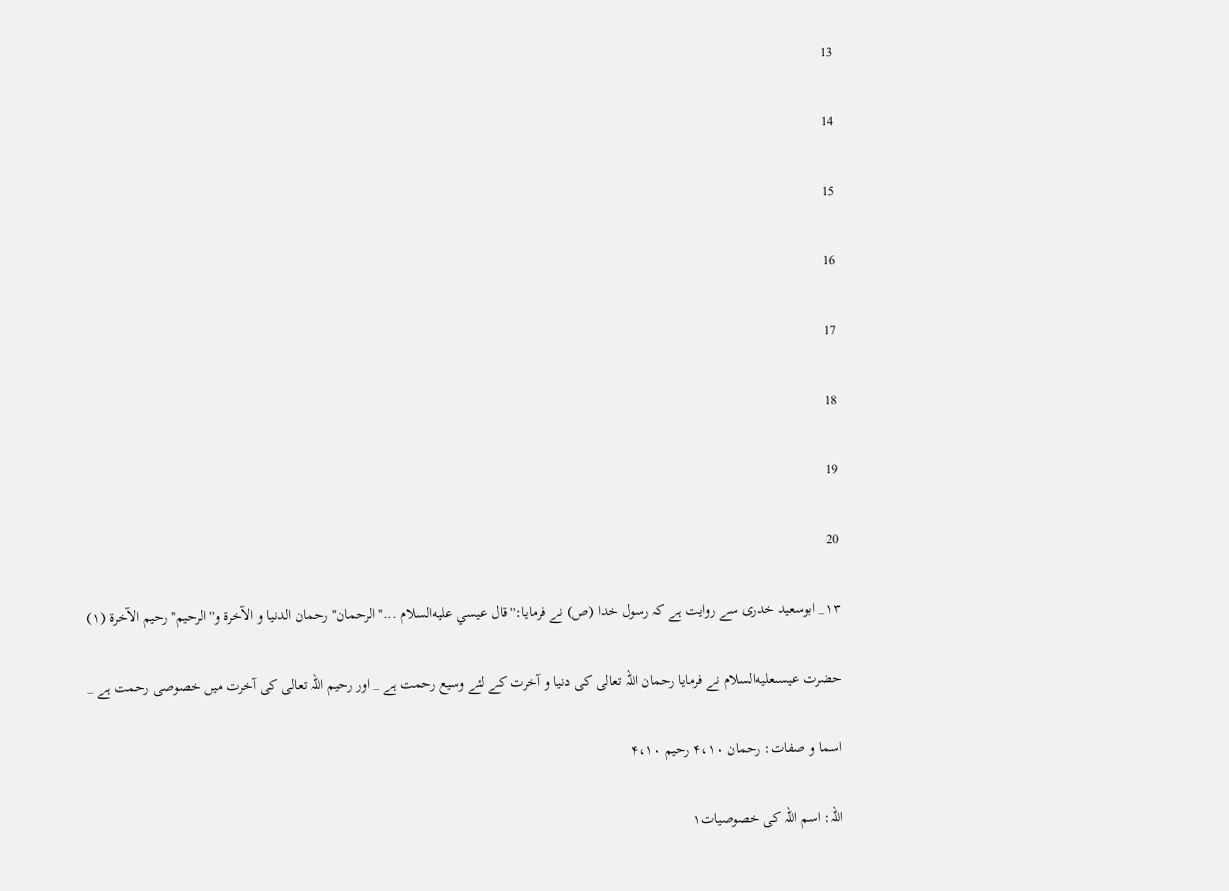13

14

15

16

17

18

19

20

۱۳_ ابوسعيد خدرى سے روايت ہے كہ رسول خدا (ص) نے فرمايا:''قال عيسي عليه‌السلام ...''الرحمان'' رحمان الدنيا و الآخرة و''الرحيم'' رحيم الآخرة (۱)

حضرت عيسىعليه‌السلام نے فرمايا رحمان اللہ تعالى كى دنيا و آخرت كے لئے وسيع رحمت ہے _ اور رحيم اللہ تعالى كى آخرت ميں خصوصى رحمت ہے _

اسما و صفات: رحمان ۴،۱۰ رحيم ۴،۱۰

اللہ: اسم اللہ كى خصوصيات۱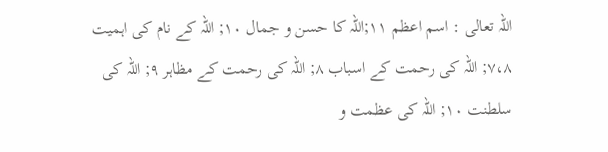اللہ تعالى : اسم اعظم ۱۱;اللہ كا حسن و جمال ۱۰; اللہ كے نام كى اہميت ۷،۸; اللہ كى رحمت كے اسباب ۸; اللہ كى رحمت كے مظاہر ۹; اللہ كى سلطنت ۱۰; اللہ كى عظمت و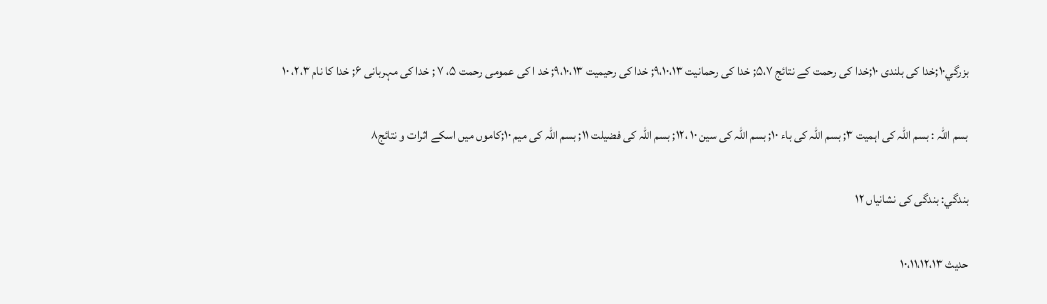بزرگي۱۰;خدا كى بلندى ۱۰;خدا كى رحمت كے نتائج ۵،۷; خدا كى رحمانيت ۹،۱۰،۱۳; خدا كى رحيميت ۹،۱۰،۱۳; خد ا كى عمومى رحمت ۵، ۷ ; خدا كى مہربانى ۶; خدا كا نام ۲،۳، ۱۰

بسم اللہ : بسم اللہ كى اہميت ۳; بسم اللہ كى باء ۱۰; بسم اللہ كى سين ۱۰ ،۱۲; بسم اللہ كى فضيلت ۱۱; بسم اللہ كى ميم ۱۰;كاموں ميں اسكے اثرات و نتائج۸

بندگي: بندگى كى نشانياں ۱۲

حديث ۱۰،۱۱،۱۲،۱۳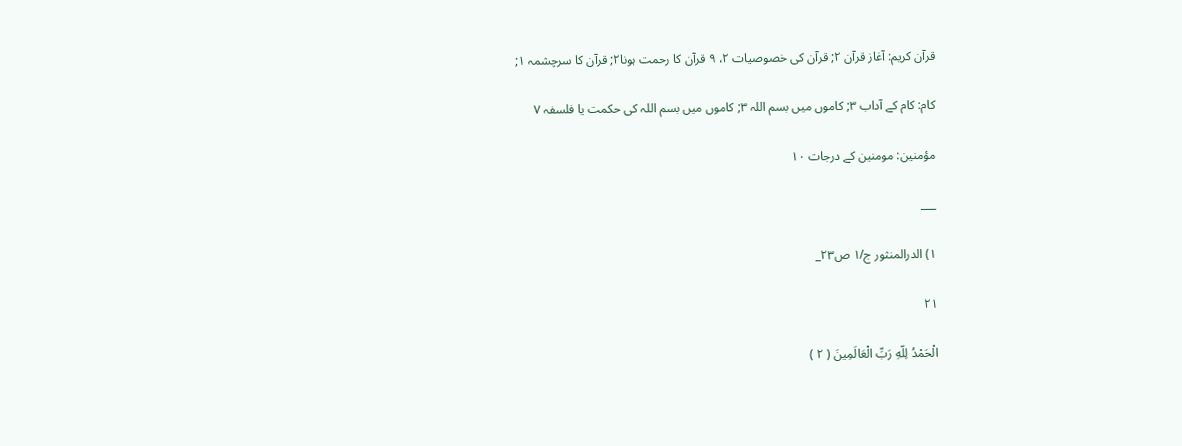قرآن كريم: آغاز قرآن ۲; قرآن كى خصوصيات ۲، ۹ قرآن كا رحمت ہونا۲; قرآن كا سرچشمہ ۱;

كام: كام كے آداب ۳; كاموں ميں بسم اللہ ۳; كاموں ميں بسم اللہ كى حكمت يا فلسفہ ۷

مؤمنين: مومنين كے درجات ۱۰

___

۱) الدرالمنثور ج/۱ ص۲۳_

۲۱

الْحَمْدُ لِلّهِ رَبِّ الْعَالَمِينَ ( ۲ )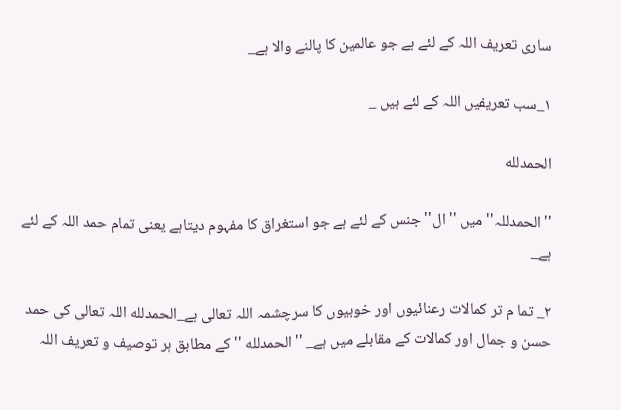سارى تعريف اللہ كے لئے ہے جو عالمين كا پالنے والا ہے_

۱_سب تعريفيں اللہ كے لئے ہيں _

الحمدلله

''الحمدللہ'' ميں ''ال'' جنس كے لئے ہے جو استغراق كا مفہوم ديتاہے يعنى تمام حمد اللہ كے لئے ہے_

۲_ تما م تر كمالات رعنائيوں اور خوبيوں كا سرچشمہ اللہ تعالى ہے_الحمدلله اللہ تعالى كى حمد حسن و جمال اور كمالات كے مقابلے ميں ہے_ ''الحمدلله '' كے مطابق ہر توصيف و تعريف اللہ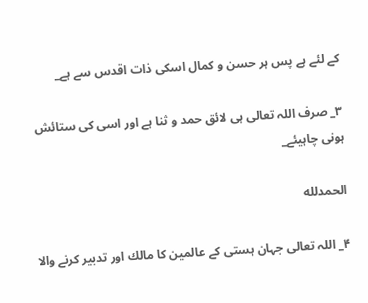كے لئے ہے پس ہر حسن و كمال اسكى ذات اقدس سے ہے_

۳_ صرف اللہ تعالى ہى لائق حمد و ثنا ہے اور اسى كى ستائش ہونى چاہيئے_

الحمدلله

۴_ اللہ تعالى جہان ہستى كے عالمين كا مالك اور تدبير كرنے والا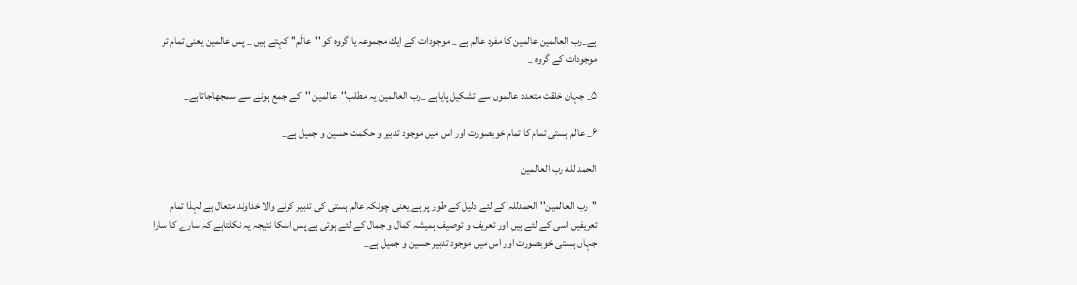ہے_رب العالمين عالمين كا مفرد عالم ہے _ موجودات كے ايك مجموعہ يا گروہ كو ''عالَم'' كہتے ہيں _ پس عالمين يعنى تمام تر موجودات كے گروہ _

۵_ جہان خلقت متعدد عالموں سے تشكيل پاياہے _رب العالمين يہ مطلب''عالمين ''كے جمع ہونے سے سمجھاجاتاہے_

۶_ عالم ہستى تمام كا تمام خوبصورت اور اس ميں موجود تدبير و حكمت حسين و جميل ہے_

الحمد لله رب العالمين

''رب العالمين'' الحمدللہ كے لئے دليل كے طور پر ہے يعنى چونكہ عالم ہستى كى تدبير كرنے والا خداوند متعال ہے لہذا تمام تعريفيں اسى كے لئے ہيں اور تعريف و توصيف ہميشہ كمال و جمال كے لئے ہوتى ہے پس اسكا نتيجہ يہ نكلتاہے كہ سارے كا سارا جہاں ہستى خوبصورت اور اس ميں موجود تدبير حسين و جميل ہے_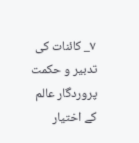۷_ كائنات كى تدبير و حكمت پروردگار عالم كے اختيار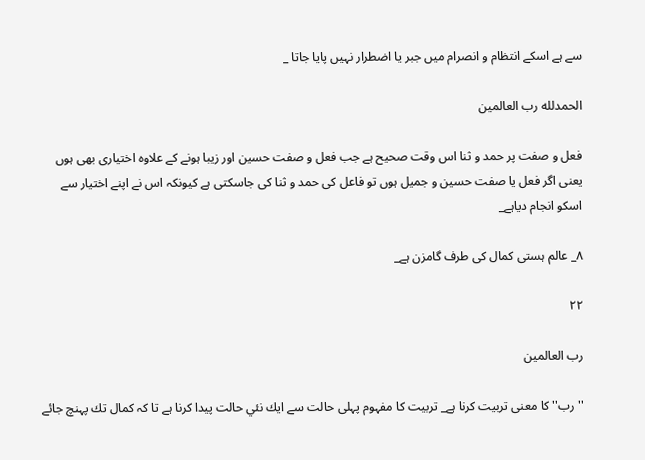سے ہے اسكے انتظام و انصرام ميں جبر يا اضطرار نہيں پايا جاتا _

الحمدلله رب العالمين

فعل و صفت پر حمد و ثنا اس وقت صحيح ہے جب فعل و صفت حسين اور زيبا ہونے كے علاوہ اختيارى بھى ہوں يعنى اگر فعل يا صفت حسين و جميل ہوں تو فاعل كى حمد و ثنا كى جاسكتى ہے كيونكہ اس نے اپنے اختيار سے اسكو انجام دياہے_

۸_ عالم ہستى كمال كى طرف گامزن ہے_

۲۲

رب العالمين

''رب'' كا معنى تربيت كرنا ہے_ تربيت كا مفہوم پہلى حالت سے ايك نئي حالت پيدا كرنا ہے تا كہ كمال تك پہنچ جائے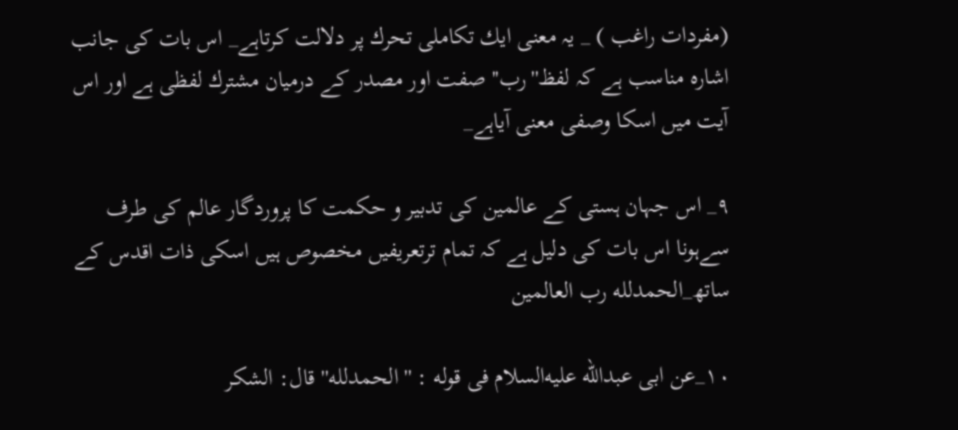(مفردات راغب ) _ يہ معنى ايك تكاملى تحرك پر دلالت كرتاہے_ اس بات كى جانب اشارہ مناسب ہے كہ لفظ''رب'' صفت اور مصدر كے درميان مشترك لفظى ہے اور اس آيت ميں اسكا وصفى معنى آياہے_

۹_ اس جہان ہستى كے عالمين كى تدبير و حكمت كا پروردگار عالم كى طرف سےہونا اس بات كى دليل ہے كہ تمام ترتعريفيں مخصوص ہيں اسكى ذات اقدس كے ساتھ_الحمدلله رب العالمين

۱۰_عن ابى عبدالله عليه‌السلام فى قوله : ''الحمدلله'' قال: الشكر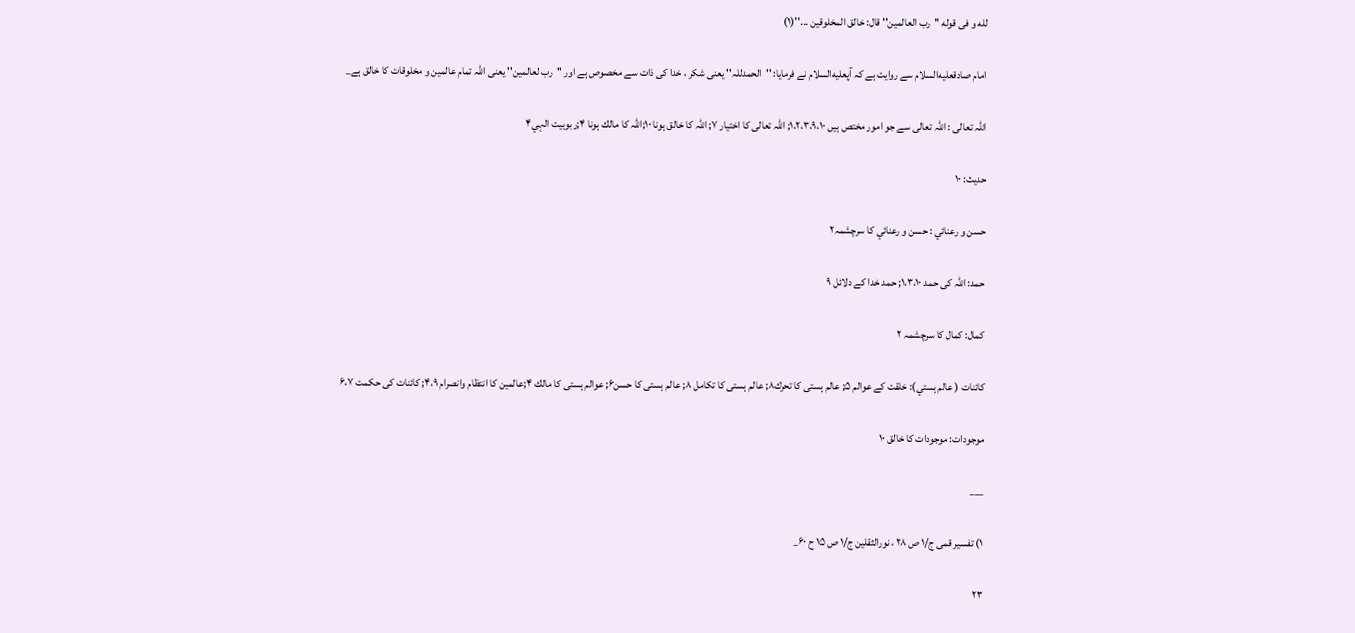لله و فى قوله ''رب العالمين'' قال: خالق المخلوقين ...''(۱)

امام صادقعليه‌السلام سے روايت ہے كہ آپعليه‌السلام نے فرمايا: ''الحمدللہ'' يعنى شكر ، خدا كى ذات سے مخصوص ہے اور ''رب لعالمين'' يعنى اللہ تمام عالمين و مخلوقات كا خالق ہے_

اللہ تعالى : اللہ تعالى سے جو امور مختص ہيں ۱،۲،۳،۹،۱۰; اللہ تعالى كا اختيار ۷; اللہ كا خالق ہونا ۱۰;اللہ كا مالك ہونا ۴;ربوبيت الہي۴

حديث: ۱۰

حسن و رعنائي : حسن و رعنائي كا سرچشمہ۲

حمد: اللہ كى حمد ۱،۳،۱۰; حمد خدا كے دلائل ۹

كمال: كمال كا سرچشمہ ۲

كائنات ( عالم ہستي): خلقت كے عوالم ۵; عالم ہستى كا تحرك۸; عالم ہستى كا تكامل ۸; عالم ہستى كا حسن۶; عوالم ہستى كا مالك ۴;عالمين كا انتظام وانصرام ۴،۹; كائنات كى حكمت ۶،۷

موجودات: موجودات كا خالق ۱۰

___

۱) تفسير قمى ج/۱ ص ۲۸ ، نورالثقلين ج/۱ ص ۱۵ ح ۶۰_

۲۳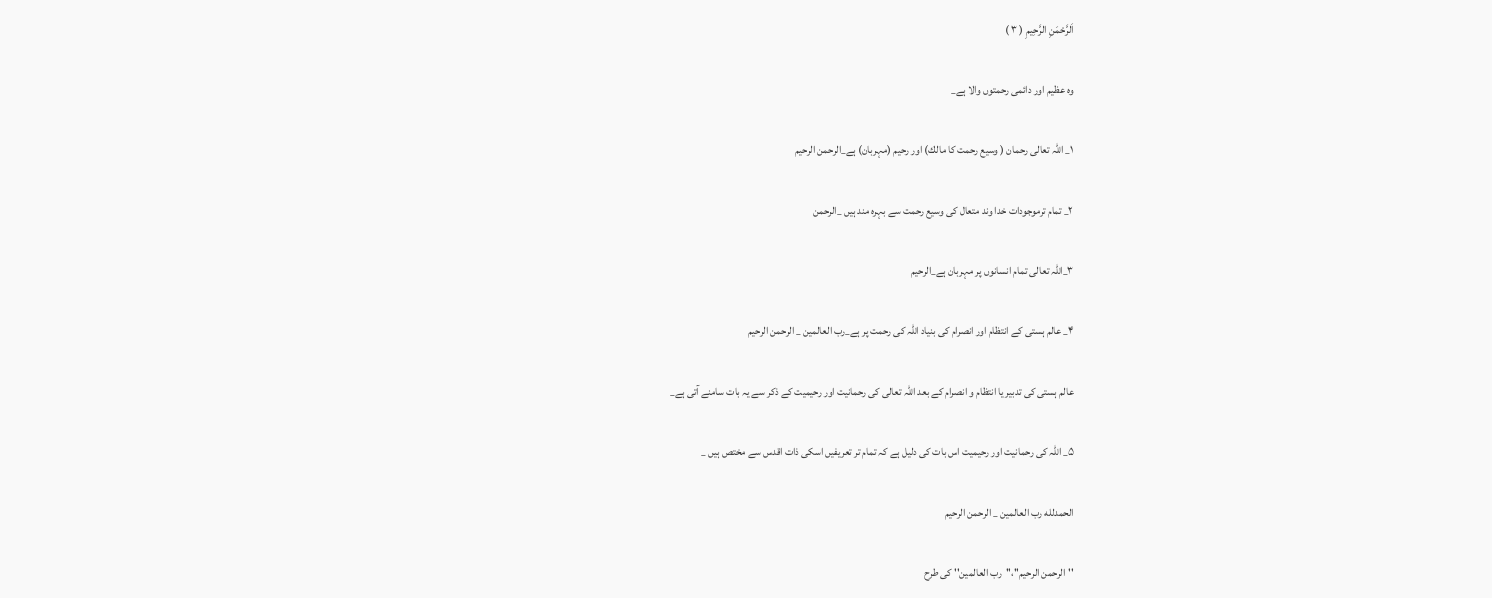اَلرَّحْمَنِ الرَّحِيمِ ( ۳ )

وہ عظيم اور دائمى رحمتوں والا ہے_

۱_ اللہ تعالى رحمان ( وسيع رحمت كا مالك) اور رحيم (مہربان) ہے_الرحمن الرحيم

۲_ تمام ترموجودات خدا وند متعال كى وسيع رحمت سے بہرہ مند ہيں _الرحمن

۳_اللہ تعالى تمام انسانوں پر مہربان ہے_الرحيم

۴_ عالم ہستى كے انتظام اور انصرام كى بنياد اللہ كى رحمت پر ہے_رب العالمين _ الرحمن الرحيم

عالم ہستى كى تدبير يا انتظام و انصرام كے بعد اللہ تعالى كى رحمانيت اور رحيميت كے ذكر سے يہ بات سامنے آتى ہے_

۵_ اللہ كى رحمانيت اور رحيميت اس بات كى دليل ہے كہ تمام تر تعريفيں اسكى ذات اقدس سے مختص ہيں _

الحمدلله رب العالمين _ الرحمن الرحيم

''الرحمن الرحيم''،''رب العالمين'' كى طرح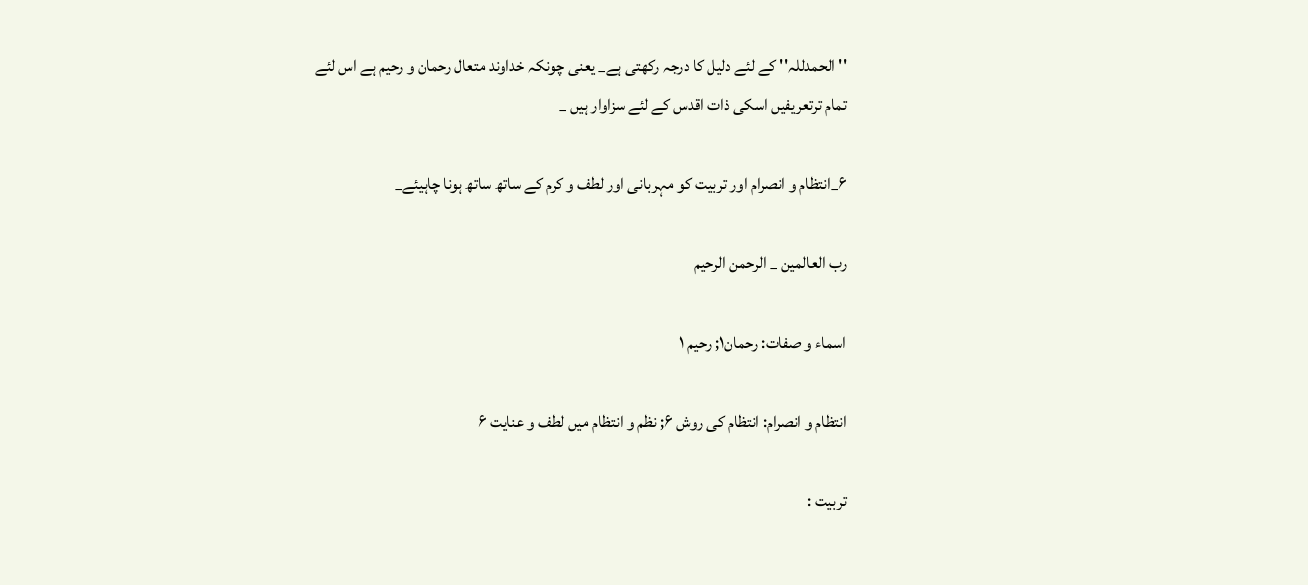'' الحمدللہ'' كے لئے دليل كا درجہ ركھتى ہے_ يعنى چونكہ خداوند متعال رحمان و رحيم ہے اس لئے تمام ترتعريفيں اسكى ذات اقدس كے لئے سزاوار ہيں _

۶_انتظام و انصرام اور تربيت كو مہربانى اور لطف و كرم كے ساتھ ساتھ ہونا چاہيئے_

رب العالمين _ الرحمن الرحيم

اسماء و صفات: رحمان۱; رحيم ۱

انتظام و انصرام: انتظام كى روش ۶; نظم و انتظام ميں لطف و عنايت ۶

تربيت :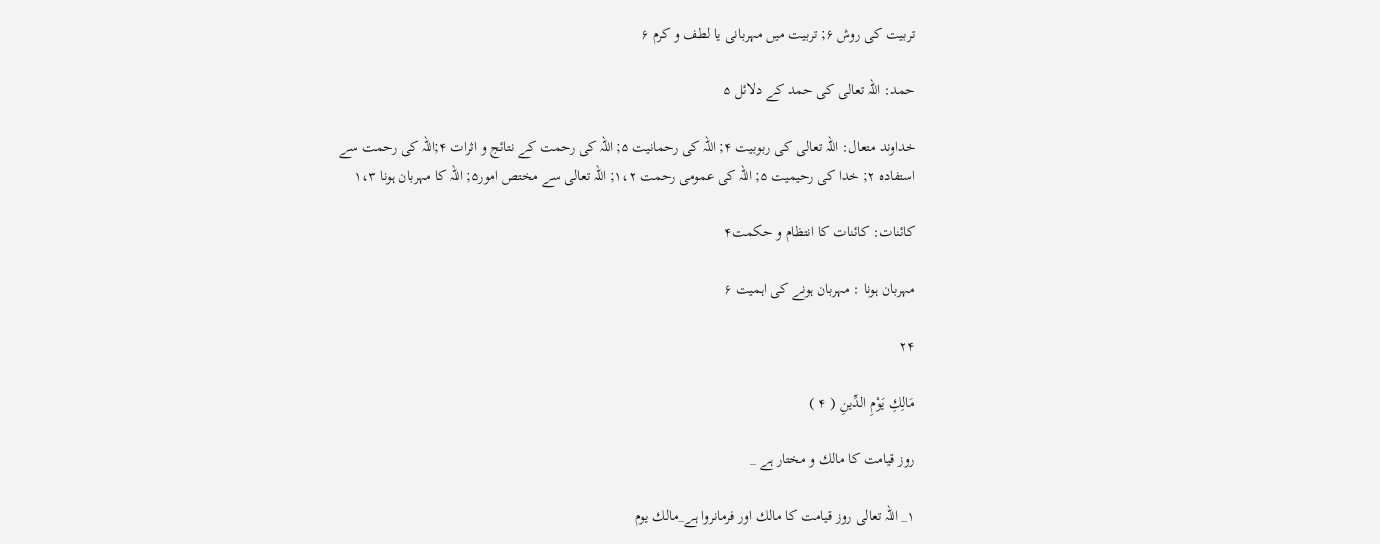تربيت كى روش ۶; تربيت ميں مہربانى يا لطف و كرم ۶

حمد: اللہ تعالى كى حمد كے دلائل ۵

خداوند متعال: اللہ تعالى كى ربوبيت ۴; اللہ كى رحمانيت ۵; اللہ كى رحمت كے نتائج و اثرات ۴;اللہ كى رحمت سے استفادہ ۲; خدا كى رحيميت ۵; اللہ كى عمومى رحمت ۱،۲; اللہ تعالى سے مختص امور۵; اللہ كا مہربان ہونا ۱،۳

كائنات: كائنات كا انتظام و حكمت۴

مہربان ہونا : مہربان ہونے كى اہميت ۶

۲۴

مَالِكِ يَوْمِ الدِّينِ ( ۴ )

روز قيامت كا مالك و مختار ہے _

۱_ اللہ تعالى روز قيامت كا مالك اور فرمانروا ہے_مالك يوم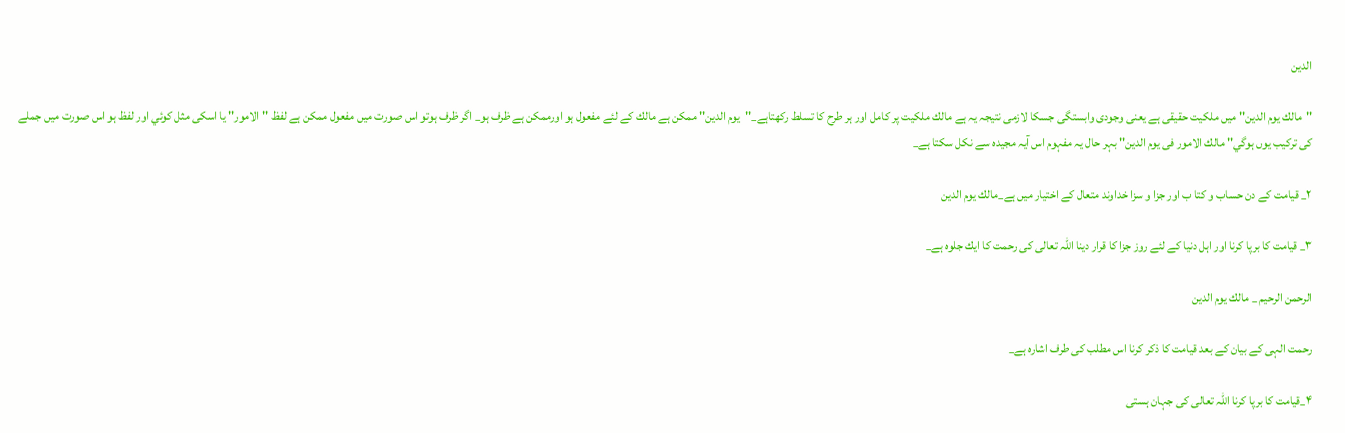الدين

''مالك يوم الدين'' ميں ملكيت حقيقى ہے يعنى وجودى وابستگى جسكا لازمى نتيجہ يہ ہے مالك ملكيت پر كامل اور ہر طرح كا تسلط ركھتاہے_''يوم الدين'' ممكن ہے مالك كے لئے مفعول ہو اورممكن ہے ظرف ہو_ اگر ظرف ہوتو اس صورت ميں مفعول ممكن ہے لفظ ''الامور'' يا اسكى مثل كوئي اور لفظ ہو اس صورت ميں جملے كى تركيب يوں ہوگي'' مالك الامور فى يوم الدين'' بہر حال يہ مفہوم اس آيہ مجيدہ سے نكل سكتا ہے_

۲_ قيامت كے دن حساب و كتا ب اور جزا و سزا خداوند متعال كے اختيار ميں ہے_مالك يوم الدين

۳_ قيامت كا برپا كرنا اور اہل دنيا كے لئے روز جزا كا قرار دينا اللہ تعالى كى رحمت كا ايك جلوہ ہے_

الرحمن الرحيم _ مالك يوم الدين

رحمت الہى كے بيان كے بعد قيامت كا ذكر كرنا اس مطلب كى طرف اشارہ ہے_

۴_قيامت كا برپا كرنا اللہ تعالى كى جہان ہستى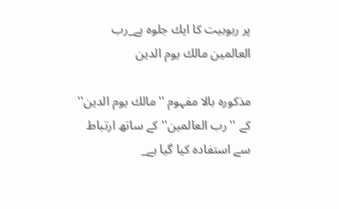پر ربوبيت كا ايك جلوہ ہے_رب العالمين مالك يوم الدين

مذكورہ بالا مفہوم ''مالك يوم الدين'' كے ''رب العالمين'' كے ساتھ ارتباط سے استفادہ كيا گيا ہے_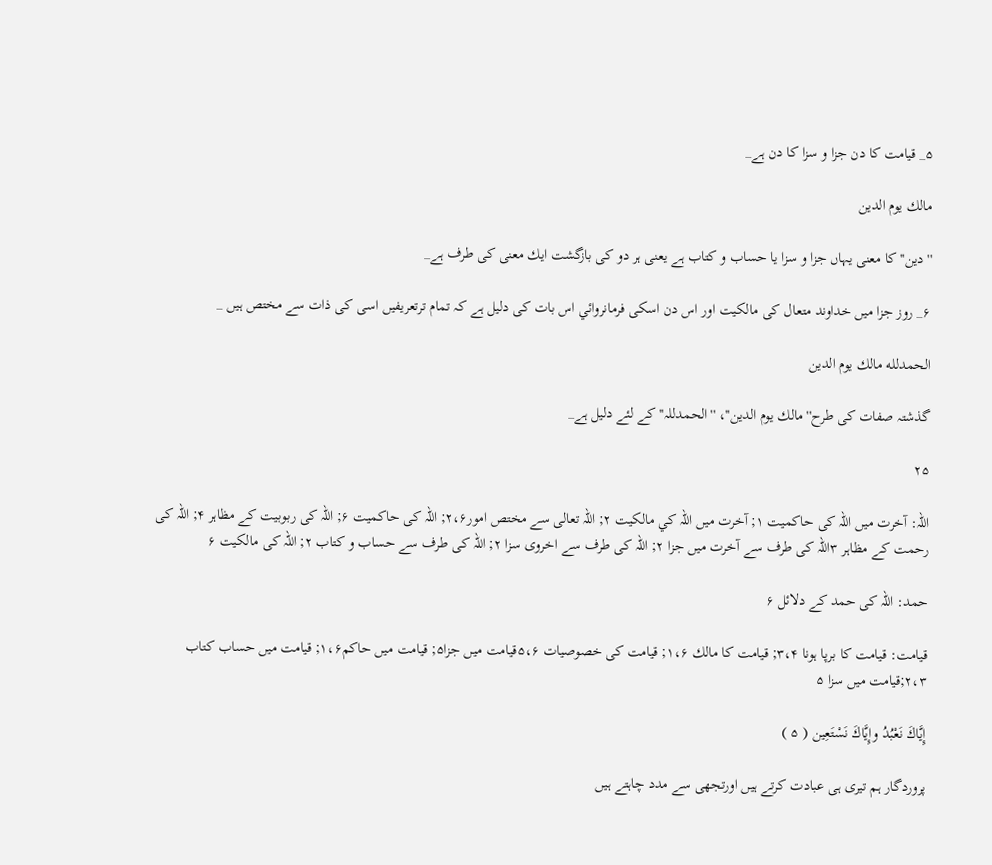۵_ قيامت كا دن جزا و سزا كا دن ہے_

مالك يوم الدين

'' دين'' كا معنى يہاں جزا و سزا يا حساب و كتاب ہے يعنى ہر دو كى بازگشت ايك معنى كى طرف ہے_

۶_ روز جزا ميں خداوند متعال كى مالكيت اور اس دن اسكى فرمانروائي اس بات كى دليل ہے كہ تمام ترتعريفيں اسى كى ذات سے مختص ہيں _

الحمدلله مالك يوم الدين

گذشتہ صفات كى طرح''مالك يوم الدين''، ''الحمدللہ'' كے لئے دليل ہے_

۲۵

اللہ: آخرت ميں اللہ كى حاكميت ۱; آخرت ميں اللہ كي مالكيت ۲; اللہ تعالى سے مختص امور۲،۶; اللہ كى حاكميت ۶; اللہ كى ربوبيت كے مظاہر ۴; اللہ كى رحمت كے مظاہر ۳اللہ كى طرف سے آخرت ميں جزا ۲; اللہ كى طرف سے اخروى سزا ۲; اللہ كى طرف سے حساب و كتاب ۲; اللہ كى مالكيت ۶

حمد: اللہ كى حمد كے دلائل ۶

قيامت: قيامت كا برپا ہونا ۳،۴; قيامت كا مالك ۱،۶; قيامت كى خصوصيات ۵،۶قيامت ميں جزا۵; قيامت ميں حاكم۱،۶; قيامت ميں حساب كتاب ۲،۳;قيامت ميں سزا ۵

إِيَّاكَ نَعْبُدُ وإِيَّاكَ نَسْتَعِين ( ۵ )

پروردگار ہم تيرى ہى عبادت كرتے ہيں اورتجھى سے مدد چاہتے ہيں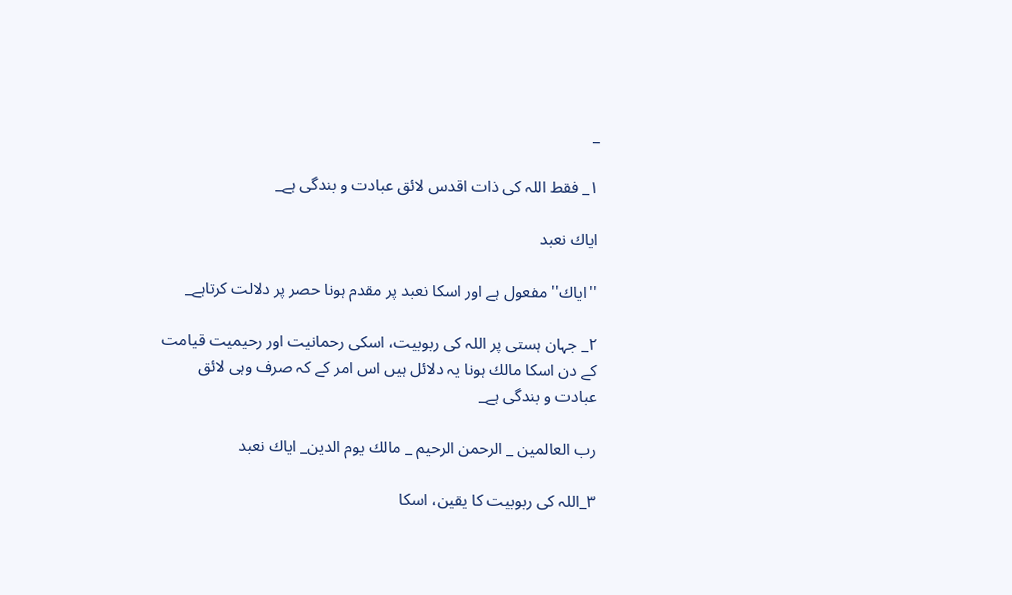_

۱_ فقط اللہ كى ذات اقدس لائق عبادت و بندگى ہے_

اياك نعبد

''اياك'' مفعول ہے اور اسكا نعبد پر مقدم ہونا حصر پر دلالت كرتاہے_

۲_ جہان ہستى پر اللہ كى ربوبيت، اسكى رحمانيت اور رحيميت قيامت كے دن اسكا مالك ہونا يہ دلائل ہيں اس امر كے كہ صرف وہى لائق عبادت و بندگى ہے_

رب العالمين _ الرحمن الرحيم _ مالك يوم الدين_ اياك نعبد

۳_اللہ كى ربوبيت كا يقين، اسكا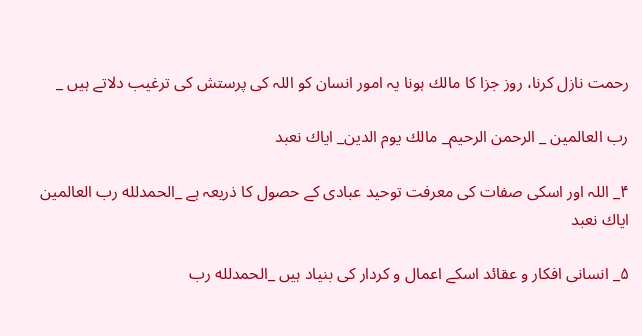رحمت نازل كرنا، روز جزا كا مالك ہونا يہ امور انسان كو اللہ كى پرستش كى ترغيب دلاتے ہيں _

رب العالمين _ الرحمن الرحيم_ مالك يوم الدين_ اياك نعبد

۴_ اللہ اور اسكى صفات كى معرفت توحيد عبادى كے حصول كا ذريعہ ہے _الحمدلله رب العالمين اياك نعبد

۵_ انسانى افكار و عقائد اسكے اعمال و كردار كى بنياد ہيں _الحمدلله رب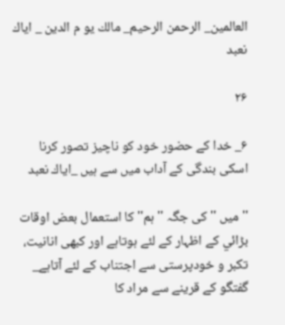العالمين_ الرحمن الرحيم_ مالك يو م الدين _ اياك نعبد

۲۶

۶_ خدا كے حضور خود كو ناچيز تصور كرنا اسكى بندگى كے آداب ميں سے ہيں _اياك نعبد

''ميں '' كى جگہ '' ہم'' كا استعمال بعض اوقات بڑائي كے اظہار كے لئے ہوتاہے اور كبھى انانيت، تكبر و خودپرستى سے اجتناب كے لئے آتاہے_ گفتگو كے قرينے سے مراد كا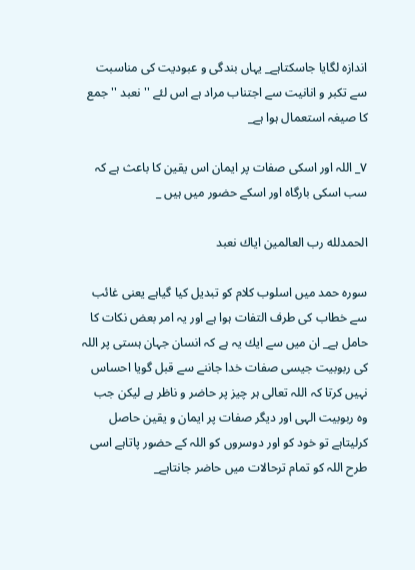اندازہ لگايا جاسكتاہے_ يہاں بندگى و عبوديت كى مناسبت سے تكبر و انانيت سے اجتناب مراد ہے اس لئے ''نعبد '' جمع كا صيغہ استعمال ہوا ہے_

۷_ اللہ اور اسكى صفات پر ايمان اس يقين كا باعث ہے كہ سب اسكى بارگاہ اور اسكے حضور ميں ہيں _

الحمدلله رب العالمين اياك نعبد

سورہ حمد ميں اسلوب كلام كو تبديل كيا گياہے يعنى غائب سے خطاب كى طرف التفات ہوا ہے اور يہ امر بعض نكات كا حامل ہے_ ان ميں سے ايك يہ ہے كہ انسان جہان ہستى پر اللہ كى ربوبيت جيسى صفات خدا جاننے سے قبل گويا احساس نہيں كرتا كہ اللہ تعالى ہر چيز پر حاضر و ناظر ہے ليكن جب وہ ربوبيت الہى اور ديگر صفات پر ايمان و يقين حاصل كرليتاہے تو خود كو اور دوسروں كو اللہ كے حضور پاتاہے اسى طرح اللہ كو تمام ترحالات ميں حاضر جانتاہے_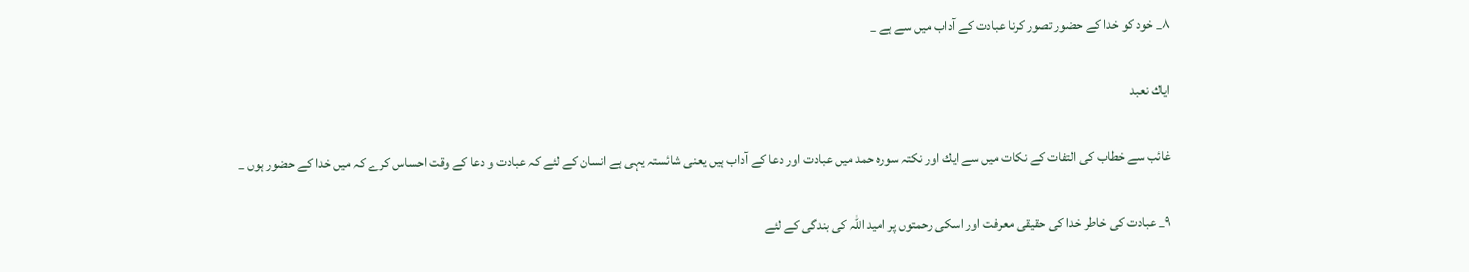۸_ خود كو خدا كے حضور تصور كرنا عبادت كے آداب ميں سے ہے _

اياك نعبد

غائب سے خطاب كى التفات كے نكات ميں سے ايك اور نكتہ سورہ حمد ميں عبادت اور دعا كے آداب ہيں يعنى شائستہ يہى ہے انسان كے لئے كہ عبادت و دعا كے وقت احساس كرے كہ ميں خدا كے حضور ہوں _

۹_ عبادت كى خاطر خدا كى حقيقى معرفت اور اسكى رحمتوں پر اميد اللہ كى بندگى كے لئے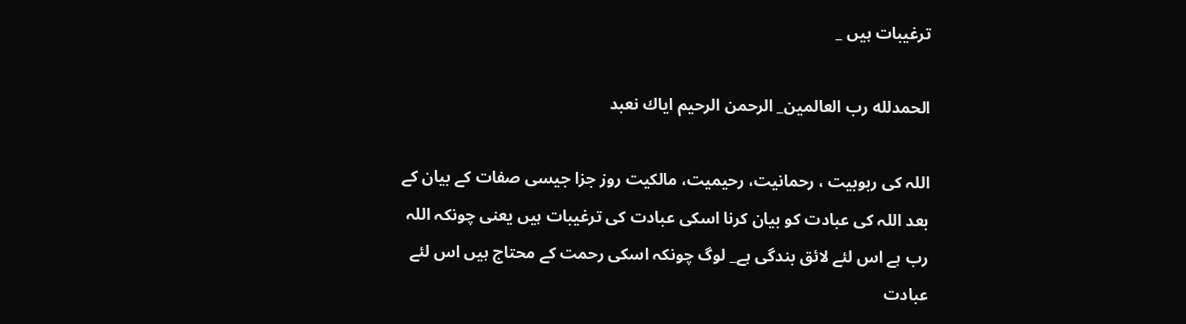ترغيبات ہيں _

الحمدلله رب العالمين_ الرحمن الرحيم اياك نعبد

اللہ كى ربوبيت ، رحمانيت، رحيميت، مالكيت روز جزا جيسى صفات كے بيان كے بعد اللہ كى عبادت كو بيان كرنا اسكى عبادت كى ترغيبات ہيں يعنى چونكہ اللہ رب ہے اس لئے لائق بندگى ہے_ لوگ چونكہ اسكى رحمت كے محتاج ہيں اس لئے عبادت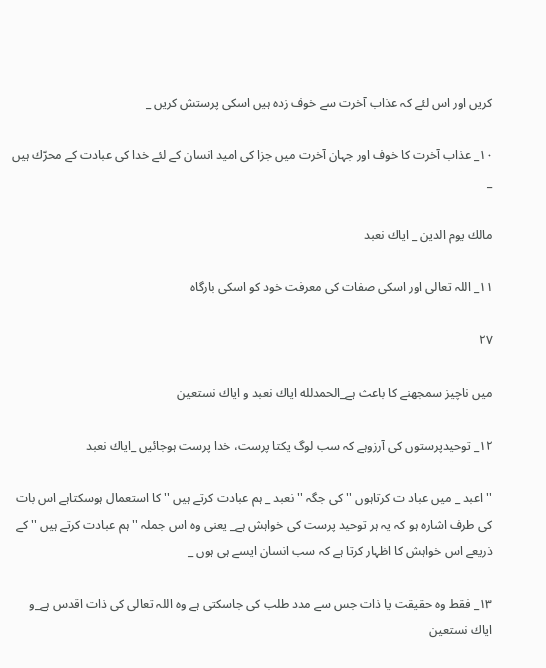كريں اور اس لئے كہ عذاب آخرت سے خوف زدہ ہيں اسكى پرستش كريں _

۱۰_ عذاب آخرت كا خوف اور جہان آخرت ميں جزا كى اميد انسان كے لئے خدا كى عبادت كے محرّك ہيں _

مالك يوم الدين _ اياك نعبد

۱۱_ اللہ تعالى اور اسكى صفات كى معرفت خود كو اسكى بارگاہ

۲۷

ميں ناچيز سمجھنے كا باعث ہے_الحمدلله اياك نعبد و اياك نستعين

۱۲_ توحيدپرستوں كى آرزوہے كہ سب لوگ يكتا پرست، خدا پرست ہوجائيں _اياك نعبد

'' اعبد _ ميں عباد ت كرتاہوں '' كى جگہ '' نعبد _ ہم عبادت كرتے ہيں '' كا استعمال ہوسكتاہے اس بات كى طرف اشارہ ہو كہ يہ ہر توحيد پرست كى خواہش ہے_ يعنى وہ اس جملہ '' ہم عبادت كرتے ہيں '' كے ذريعے اس خواہش كا اظہار كرتا ہے كہ سب انسان ايسے ہى ہوں _

۱۳_ فقط وہ حقيقت يا ذات جس سے مدد طلب كى جاسكتى ہے وہ اللہ تعالى كى ذات اقدس ہے_و اياك نستعين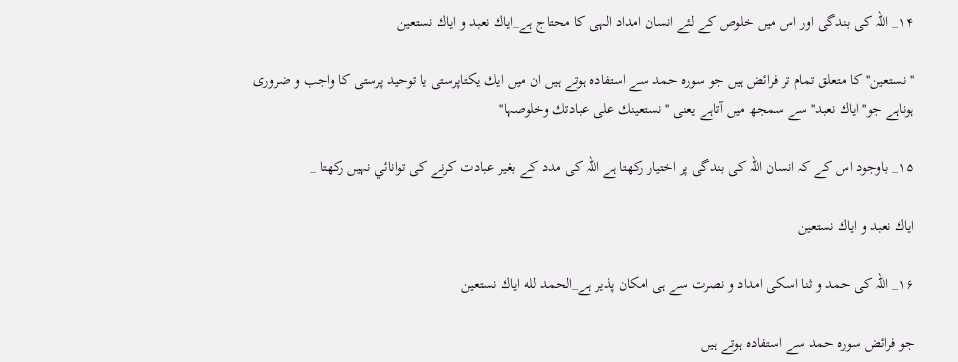۱۴_ اللہ كى بندگى اور اس ميں خلوص كے لئے انسان امداد الہى كا محتاج ہے_اياك نعبد و اياك نستعين

'' نستعين'' كا متعلق تمام تر فرائض ہيں جو سورہ حمد سے استفادہ ہوتے ہيں ان ميں ايك يكتاپرستى يا توحيد پرستى كا واجب و ضرورى ہوناہے جو''اياك نعبد'' سے سمجھ ميں آتاہے يعنى ''نستعينك على عبادتك وخلوصہا''

۱۵_ باوجود اس كے كہ انسان اللہ كى بندگى پر اختيار ركھتا ہے اللہ كى مدد كے بغير عبادت كرنے كى توانائي نہيں ركھتا _

اياك نعبد و اياك نستعين

۱۶_ اللہ كى حمد و ثنا اسكى امداد و نصرت سے ہى امكان پذير ہے_الحمد لله اياك نستعين

جو فرائض سورہ حمد سے استفادہ ہوتے ہيں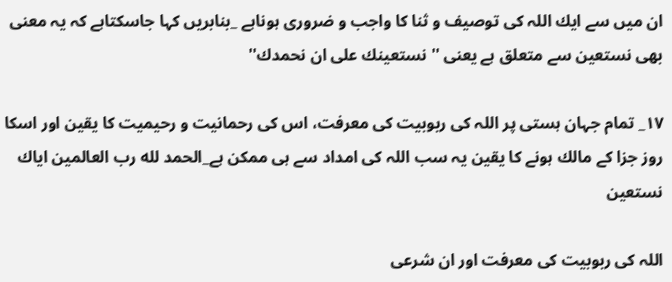ان ميں سے ايك اللہ كى توصيف و ثنا كا واجب و ضرورى ہوناہے _بنابريں كہا جاسكتاہے كہ يہ معنى بھى نستعين سے متعلق ہے يعنى '' نستعينك على ان نحمدك''

۱۷_ تمام جہان ہستى پر اللہ كى ربوبيت كى معرفت، اس كى رحمانيت و رحيميت كا يقين اور اسكا روز جزا كے مالك ہونے كا يقين يہ سب اللہ كى امداد سے ہى ممكن ہے_الحمد لله رب العالمين اياك نستعين

اللہ كى ربوبيت كى معرفت اور ان شرعى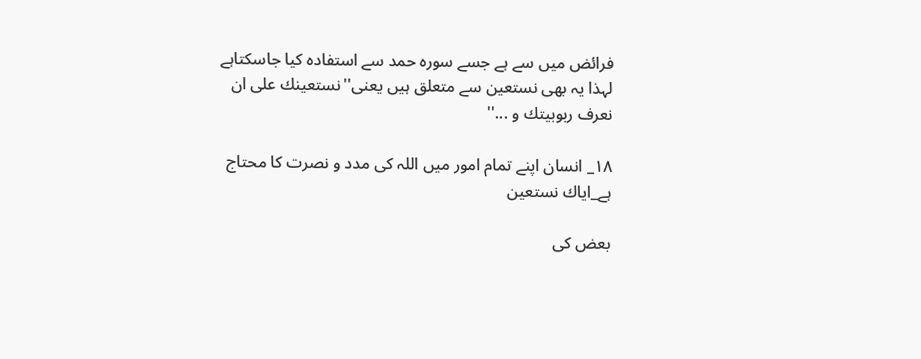فرائض ميں سے ہے جسے سورہ حمد سے استفادہ كيا جاسكتاہے لہذا يہ بھى نستعين سے متعلق ہيں يعنى''نستعينك على ان نعرف ربوبيتك و ...''

۱۸_ انسان اپنے تمام امور ميں اللہ كى مدد و نصرت كا محتاج ہے_اياك نستعين

بعض كى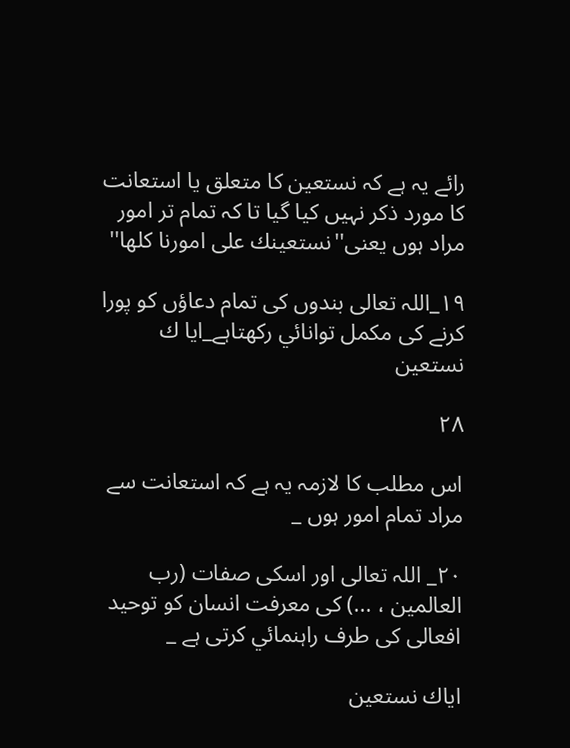رائے يہ ہے كہ نستعين كا متعلق يا استعانت كا مورد ذكر نہيں كيا گيا تا كہ تمام تر امور مراد ہوں يعنى''نستعينك على امورنا كلها''

۱۹_اللہ تعالى بندوں كى تمام دعاؤں كو پورا كرنے كى مكمل توانائي ركھتاہے_ايا ك نستعين

۲۸

اس مطلب كا لازمہ يہ ہے كہ استعانت سے مراد تمام امور ہوں _

۲۰_ اللہ تعالى اور اسكى صفات (رب العالمين ، ...) كى معرفت انسان كو توحيد افعالى كى طرف راہنمائي كرتى ہے _

اياك نستعين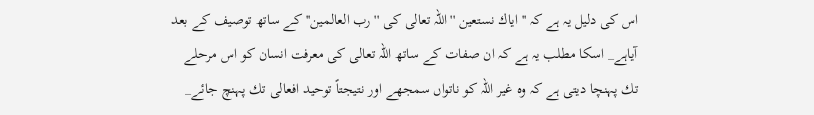اس كى دليل يہ ہے كہ '' اياك نستعين '' اللہ تعالى كى '' رب العالمين'' كے ساتھ توصيف كے بعد آياہے_ اسكا مطلب يہ ہے كہ ان صفات كے ساتھ اللہ تعالى كى معرفت انسان كو اس مرحلے تك پہنچا ديتى ہے كہ وہ غير اللہ كو ناتواں سمجھے اور نتيجتاً توحيد افعالى تك پہنچ جائے_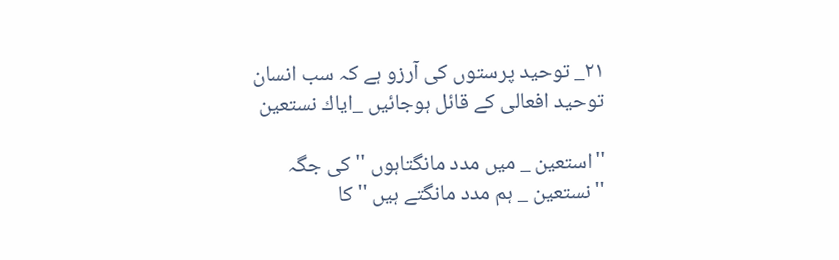۲۱_ توحيد پرستوں كى آرزو ہے كہ سب انسان توحيد افعالى كے قائل ہوجائيں _اياك نستعين

''استعين _ ميں مدد مانگتاہوں '' كى جگہ ''نستعين _ ہم مدد مانگتے ہيں '' كا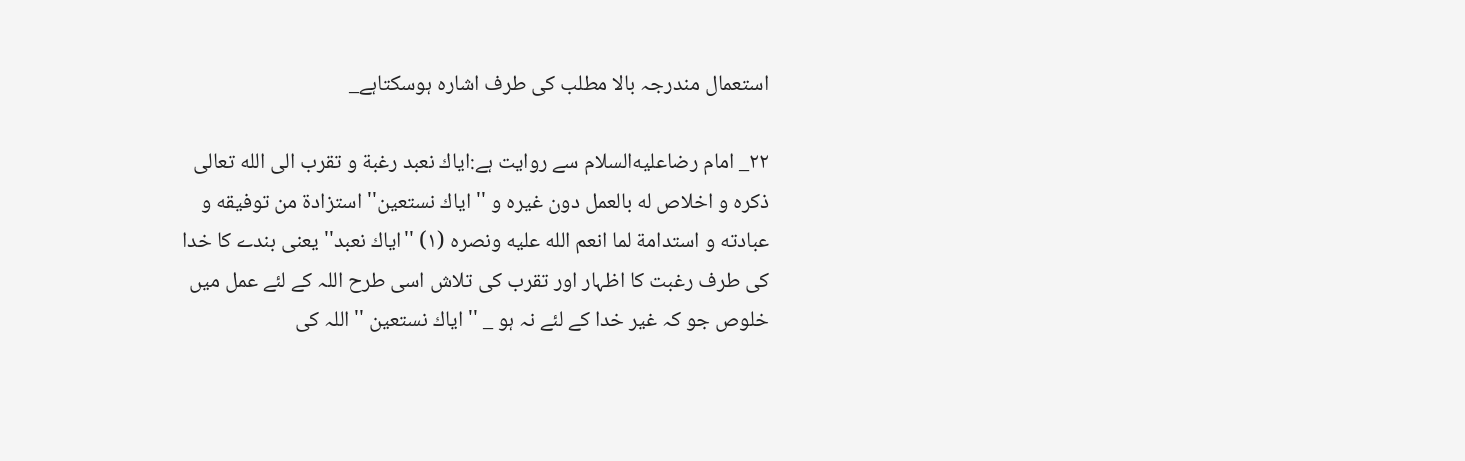استعمال مندرجہ بالا مطلب كى طرف اشارہ ہوسكتاہے_

۲۲_ امام رضاعليه‌السلام سے روايت ہے:اياك نعبد رغبة و تقرب الى الله تعالى ذكره و اخلاص له بالعمل دون غيره و '' اياك نستعين'' استزادة من توفيقه و عبادته و استدامة لما انعم الله عليه ونصره (۱) ''اياك نعبد'' يعنى بندے كا خدا كى طرف رغبت كا اظہار اور تقرب كى تلاش اسى طرح اللہ كے لئے عمل ميں خلوص جو كہ غير خدا كے لئے نہ ہو _ '' اياك نستعين '' اللہ كى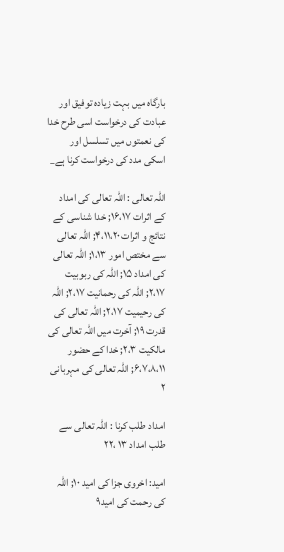بارگاہ ميں بہت زيادہ توفيق اور عبادت كى درخواست اسى طرح خدا كى نعمتوں ميں تسلسل اور اسكى مدد كى درخواست كرنا ہے_

اللہ تعالى : اللہ تعالى كى امداد كے اثرات ۱۶،۱۷; خدا شناسى كے نتائج و اثرات ۴،۱۱،۲۰; اللہ تعالى سے مختص امور ۱،۱۳; اللہ تعالى كى امداد ۱۵; اللہ كى ربوبيت ۲،۱۷; اللہ كى رحمانيت ۲،۱۷; اللہ كى رحيميت ۲،۱۷; اللہ تعالى كى قدرت ۱۹; آخرت ميں اللہ تعالى كى مالكيت ۲،۳; خدا كے حضور ۶،۷،۸،۱۱; اللہ تعالى كى مہربانى ۲

امداد طلب كرنا : اللہ تعالى سے طلب امداد ۱۳ ،۲۲

اميد: اخروى جزا كى اميد ۱۰; اللہ كى رحمت كى اميد۹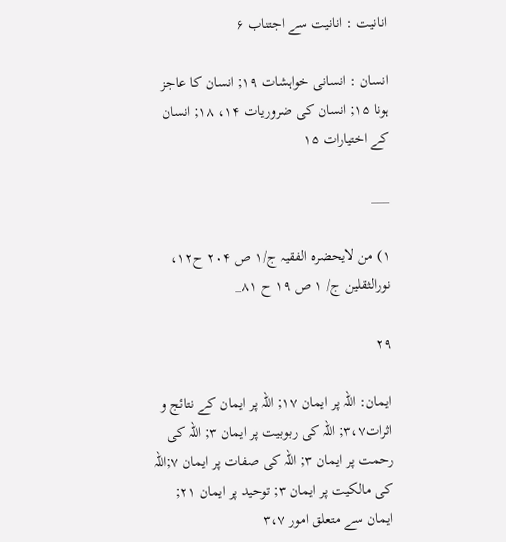انانيت : انانيت سے اجتناب ۶

انسان : انسانى خواہشات ۱۹; انسان كا عاجز ہونا ۱۵; انسان كى ضروريات ۱۴، ۱۸; انسان كے اختيارات ۱۵

___

۱) من لايحضرہ الفقيہ ج/۱ ص ۲۰۴ ح۱۲، نورالثقلين ج/ ۱ ص ۱۹ ح ۸۱_

۲۹

ايمان: اللہ پر ايمان ۱۷; اللہ پر ايمان كے نتائج و اثرات۳،۷; اللہ كى ربوبيت پر ايمان ۳; اللہ كى رحمت پر ايمان ۳; اللہ كى صفات پر ايمان ۷;اللہ كى مالكيت پر ايمان ۳; توحيد پر ايمان ۲۱; ايمان سے متعلق امور ۳،۷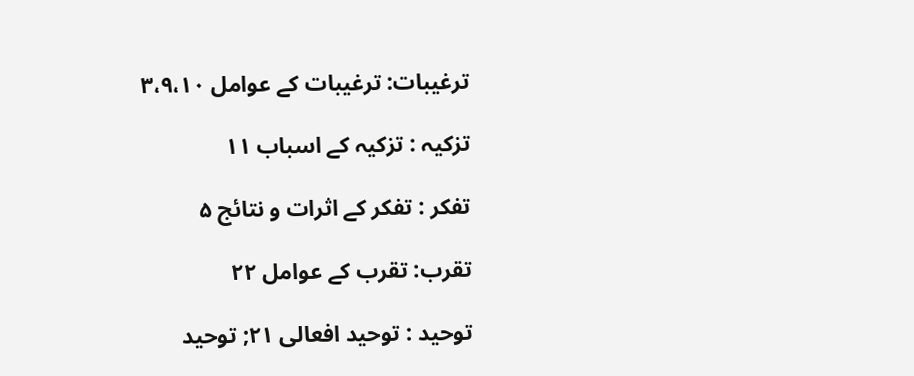ترغيبات: ترغيبات كے عوامل ۳،۹،۱۰

تزكيہ : تزكيہ كے اسباب ۱۱

تفكر : تفكر كے اثرات و نتائج ۵

تقرب: تقرب كے عوامل ۲۲

توحيد : توحيد افعالى ۲۱; توحيد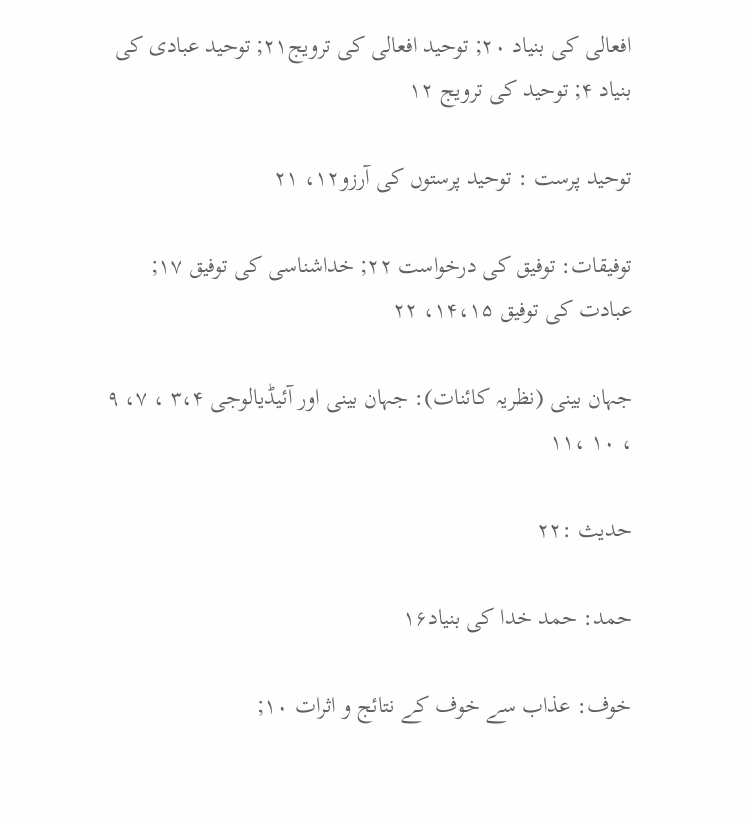افعالى كى بنياد ۲۰; توحيد افعالى كى ترويج۲۱; توحيد عبادى كى بنياد ۴; توحيد كى ترويج ۱۲

توحيد پرست : توحيد پرستوں كى آرزو۱۲، ۲۱

توفيقات: توفيق كى درخواست ۲۲; خداشناسى كى توفيق ۱۷; عبادت كى توفيق ۱۴،۱۵، ۲۲

جہان بينى (نظريہ كائنات): جہان بينى اور آئيڈيالوجى ۳،۴ ، ۷، ۹ ، ۱۰ ،۱۱

حديث :۲۲

حمد: حمد خدا كى بنياد۱۶

خوف: عذاب سے خوف كے نتائج و اثرات ۱۰;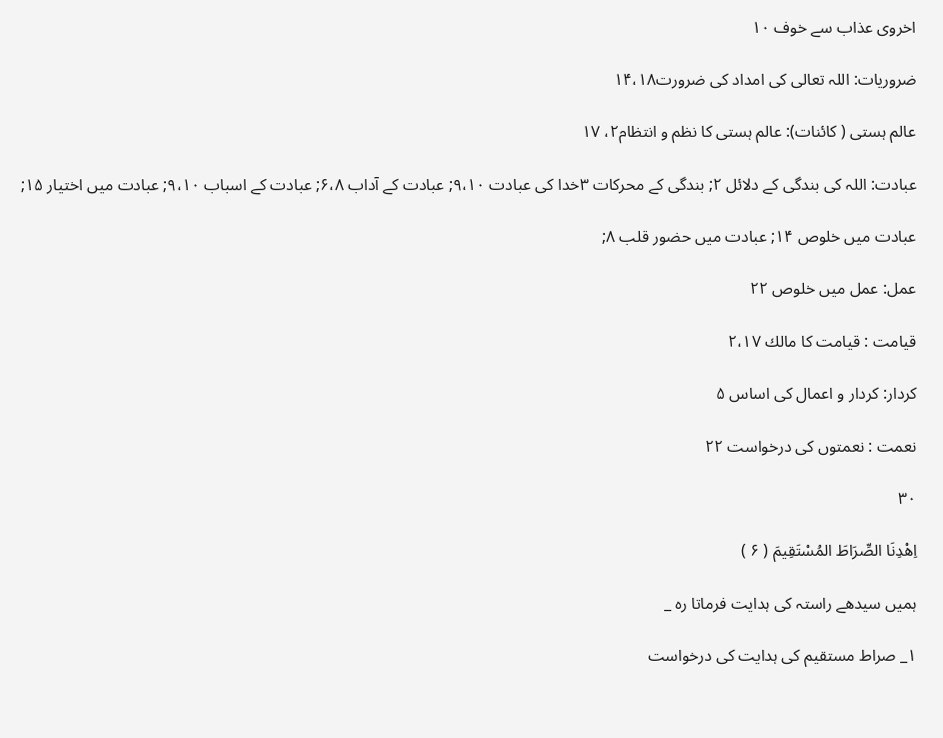اخروى عذاب سے خوف ۱۰

ضروريات: اللہ تعالى كى امداد كى ضرورت۱۴،۱۸

عالم ہستى ( كائنات): عالم ہستى كا نظم و انتظام۲، ۱۷

عبادت: اللہ كى بندگى كے دلائل ۲; بندگى كے محركات ۳خدا كى عبادت ۹،۱۰; عبادت كے آداب ۶،۸; عبادت كے اسباب ۹،۱۰; عبادت ميں اختيار ۱۵;

عبادت ميں خلوص ۱۴; عبادت ميں حضور قلب ۸;

عمل: عمل ميں خلوص ۲۲

قيامت : قيامت كا مالك ۲،۱۷

كردار: كردار و اعمال كى اساس ۵

نعمت : نعمتوں كى درخواست ۲۲

۳۰

اِهْدِنَا الصِّرَاطَ المُسْتَقِيمَ ( ۶ )

ہميں سيدھے راستہ كى ہدايت فرماتا رہ _

۱_ صراط مستقيم كى ہدايت كى درخواست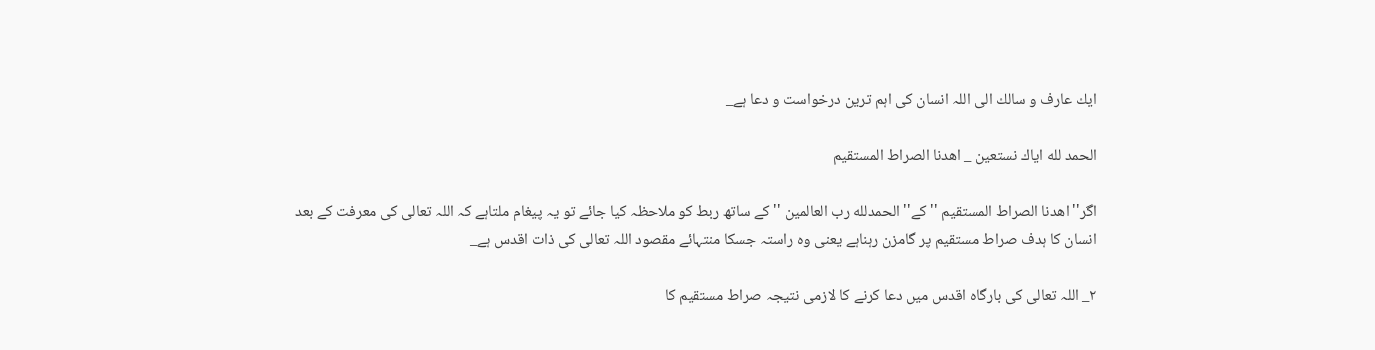ايك عارف و سالك الى اللہ انسان كى اہم ترين درخواست و دعا ہے_

الحمد لله اياك نستعين _ اهدنا الصراط المستقيم

اگر''اهدنا الصراط المستقيم '' كے''الحمدلله رب العالمين '' كے ساتھ ربط كو ملاحظہ كيا جائے تو يہ پيغام ملتاہے كہ اللہ تعالى كى معرفت كے بعد انسان كا ہدف صراط مستقيم پر گامزن رہناہے يعنى وہ راستہ جسكا منتہائے مقصود اللہ تعالى كى ذات اقدس ہے_

۲_ اللہ تعالى كى بارگاہ اقدس ميں دعا كرنے كا لازمى نتيجہ صراط مستقيم كا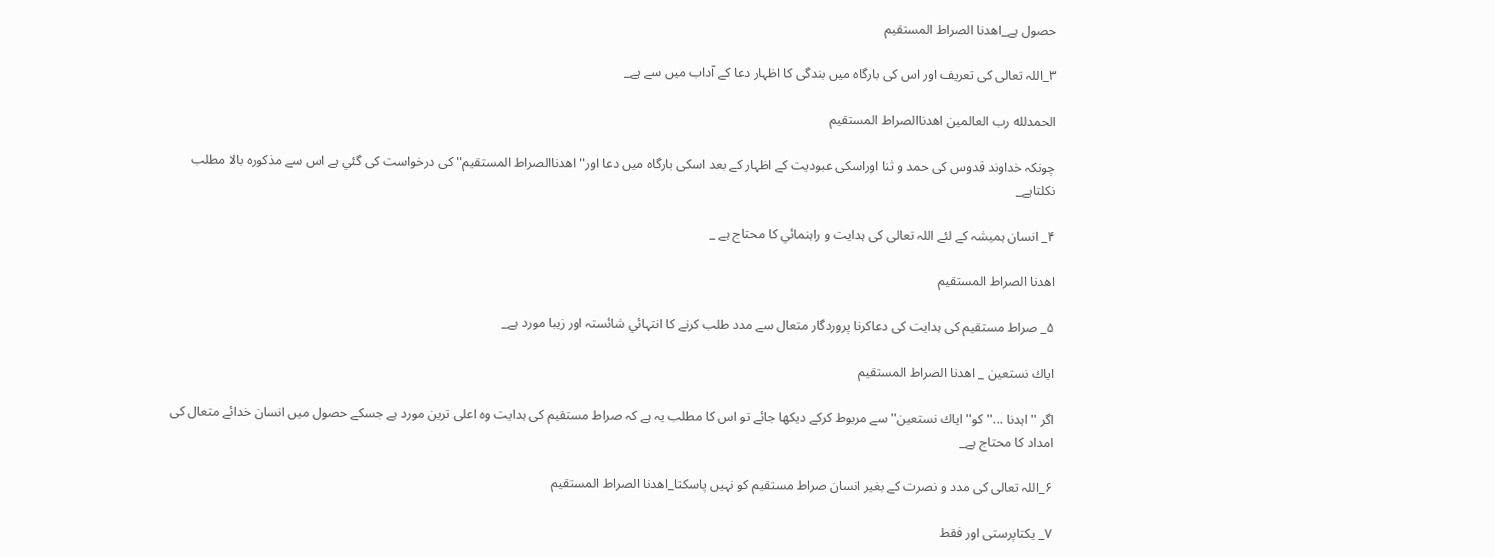حصول ہے_اهدنا الصراط المستقيم

۳_اللہ تعالى كى تعريف اور اس كى بارگاہ ميں بندگى كا اظہار دعا كے آداب ميں سے ہے_

الحمدلله رب العالمين اهدناالصراط المستقيم

چونكہ خداوند قدوس كى حمد و ثنا اوراسكى عبوديت كے اظہار كے بعد اسكى بارگاہ ميں دعا اور'' اهدناالصراط المستقيم'' كى درخواست كى گئي ہے اس سے مذكورہ بالا مطلب نكلتاہے_

۴_ انسان ہميشہ كے لئے اللہ تعالى كى ہدايت و راہنمائي كا محتاج ہے _

اهدنا الصراط المستقيم

۵_ صراط مستقيم كى ہدايت كى دعاكرنا پروردگار متعال سے مدد طلب كرنے كا انتہائي شائستہ اور زيبا مورد ہے_

اياك نستعين _ اهدنا الصراط المستقيم

اگر '' اہدنا ...'' كو''اياك نستعين'' سے مربوط كركے ديكھا جائے تو اس كا مطلب يہ ہے كہ صراط مستقيم كى ہدايت وہ اعلى ترين مورد ہے جسكے حصول ميں انسان خدائے متعال كى امداد كا محتاج ہے_

۶_اللہ تعالى كى مدد و نصرت كے بغير انسان صراط مستقيم كو نہيں پاسكتا_اهدنا الصراط المستقيم

۷_ يكتاپرستى اور فقط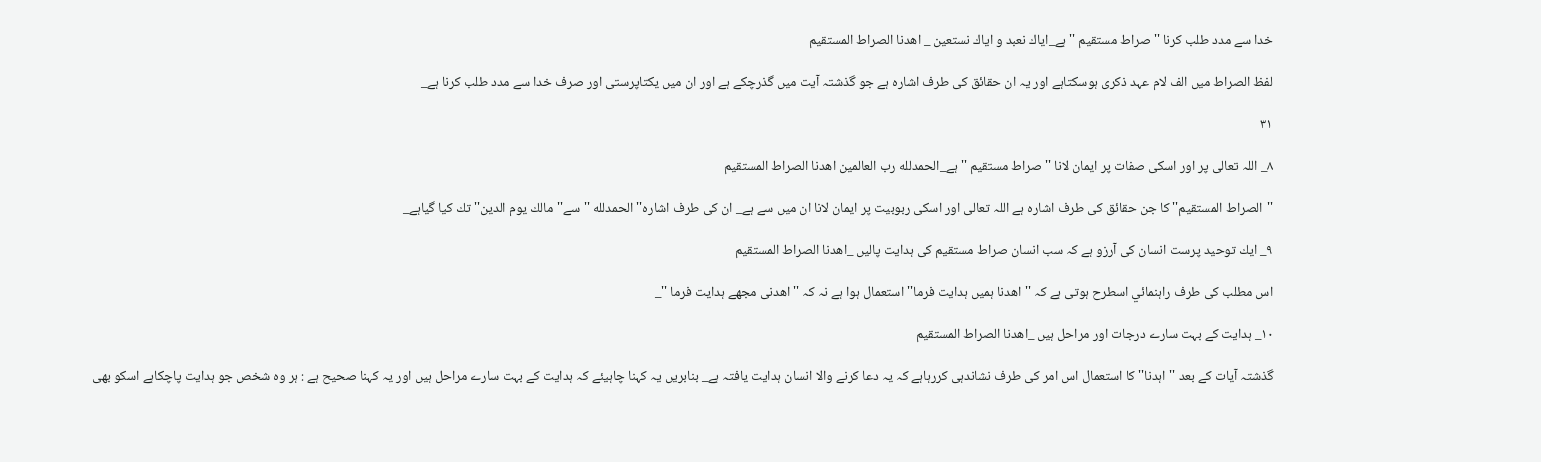خدا سے مدد طلب كرنا ''صراط مستقيم '' ہے_اياك نعبد و اياك نستعين _ اهدنا الصراط المستقيم

لفظ الصراط ميں الف لام عہد ذكرى ہوسكتاہے اور يہ ان حقائق كى طرف اشارہ ہے جو گذشتہ آيت ميں گذرچكے ہے اور ان ميں يكتاپرستى اور صرف خدا سے مدد طلب كرنا ہے_

۳۱

۸_ اللہ تعالى پر اور اسكى صفات پر ايمان لانا ''صراط مستقيم '' ہے_الحمدلله رب العالمين اهدنا الصراط المستقيم

''الصراط المستقيم'' كا جن حقائق كى طرف اشارہ ہے اللہ تعالى اور اسكى ربوبيت پر ايمان لانا ان ميں سے ہے_ ان كى طرف اشارہ''الحمدلله '' سے''مالك يوم الدين'' تك كيا گياہے_

۹_ ايك توحيد پرست انسان كى آرزو ہے كہ سب انسان صراط مستقيم كى ہدايت پاليں _اهدنا الصراط المستقيم

اس مطلب كى طرف راہنمائي اسطرح ہوتى ہے كہ ''اهدنا ہميں ہدايت فرما'' استعمال ہوا ہے نہ كہ ''اهدنى مجھے ہدايت فرما ''_

۱۰_ ہدايت كے بہت سارے درجات اور مراحل ہيں _اهدنا الصراط المستقيم

گذشتہ آيات كے بعد ''اہدنا'' كا استعمال اس امر كى طرف نشاندہى كررہاہے كہ يہ دعا كرنے والا انسان ہدايت يافتہ ہے_ بنابريں يہ كہنا چاہيئے كہ ہدايت كے بہت سارے مراحل ہيں اور يہ كہنا صحيح ہے : ہر وہ شخص جو ہدايت پاچكاہے اسكو بھى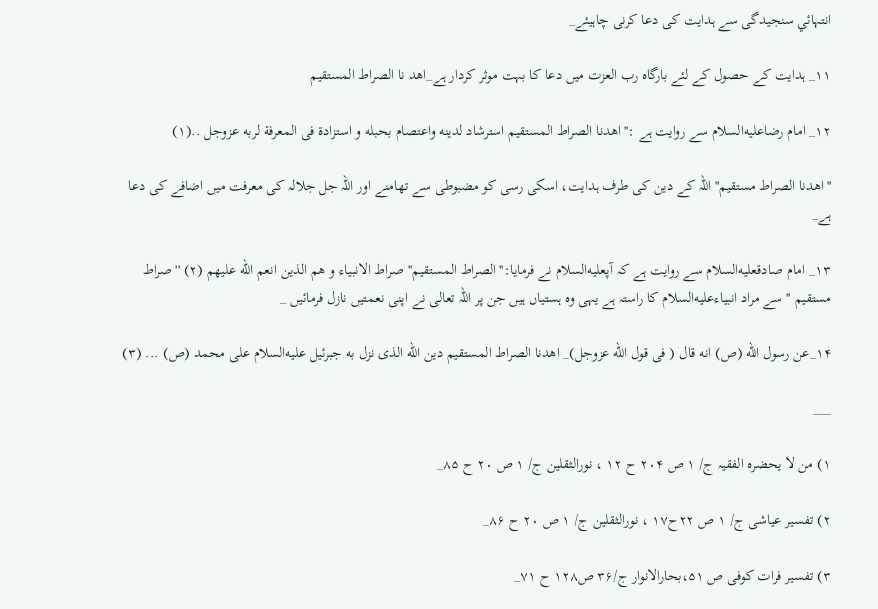انتہائي سنجيدگى سے ہدايت كى دعا كرنى چاہيئے_

۱۱_ ہدايت كے حصول كے لئے بارگاہ رب العزت ميں دعا كا بہت موثر كردار ہے_اهد نا الصراط المستقيم

۱۲_ امام رضاعليه‌السلام سے روايت ہے :''اهدنا الصراط المستقيم استرشاد لدينه واعتصام بحبله و استزادة فى المعرفة لربه عزوجل ..(۱)

''اهدنا الصراط مستقيم'' اللہ كے دين كى طرف ہدايت، اسكى رسى كو مضبوطى سے تھامنے اور اللہ جل جلالہ كى معرفت ميں اضافے كى دعا ہے_

۱۳_ امام صادقعليه‌السلام سے روايت ہے كہ آپعليه‌السلام نے فرمايا:''الصراط المستقيم'' صراط الانبياء و هم الذين انعم الله عليهم (۲) ''صراط مستقيم '' سے مراد انبياءعليه‌السلام كا راستہ ہے يہى وہ ہستياں ہيں جن پر اللہ تعالى نے اپنى نعمتيں نازل فرمائيں _

۱۴_عن رسول الله (ص) انه قال ( فى قول الله عزوجل)_ اهدنا الصراط المستقيم دين الله الذى نزل به جبرئيل عليه‌السلام على محمد (ص) ... (۳)

___

۱) من لا يحضرہ الفقيہ ج/ ۱ ص ۲۰۴ ح ۱۲ ، نورالثقلين ج/ ۱ ص ۲۰ ح ۸۵_

۲) تفسير عياشى ج/ ۱ ص ۲۲ح۱۷ ، نورالثقلين ج/ ۱ ص ۲۰ ح ۸۶_

۳) تفسير فرات كوفى ص ۵۱،بحارالانوار ج/۳۶ ص۱۲۸ ح ۷۱_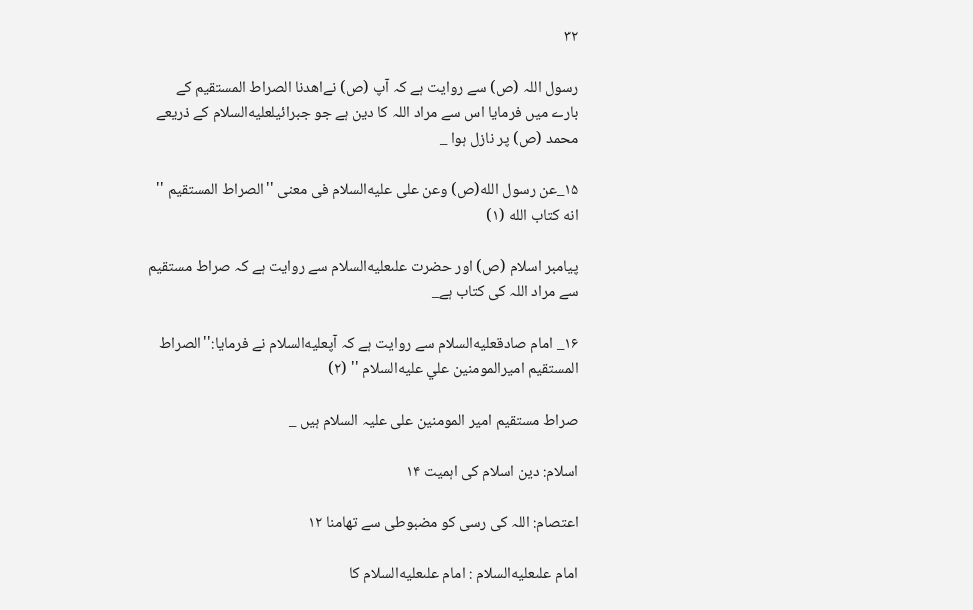۳۲

رسول اللہ (ص) سے روايت ہے كہ آپ (ص) نےاهدنا الصراط المستقيم كے بارے ميں فرمايا اس سے مراد اللہ كا دين ہے جو جبرائيلعليه‌السلام كے ذريعے محمد (ص) پر نازل ہوا _

۱۵_عن رسول الله(ص) وعن على عليه‌السلام فى معنى ''الصراط المستقيم '' انه كتاب الله (۱)

پيامبر اسلام (ص) اور حضرت علىعليه‌السلام سے روايت ہے كہ صراط مستقيم سے مراد اللہ كى كتاب ہے_

۱۶_ امام صادقعليه‌السلام سے روايت ہے كہ آپعليه‌السلام نے فرمايا:''الصراط المستقيم اميرالمومنين علي عليه‌السلام '' (۲)

صراط مستقيم امير المومنين على عليہ السلام ہيں _

اسلام: دين اسلام كى اہميت ۱۴

اعتصام: اللہ كى رسى كو مضبوطى سے تھامنا ۱۲

امام علىعليه‌السلام : امام علىعليه‌السلام كا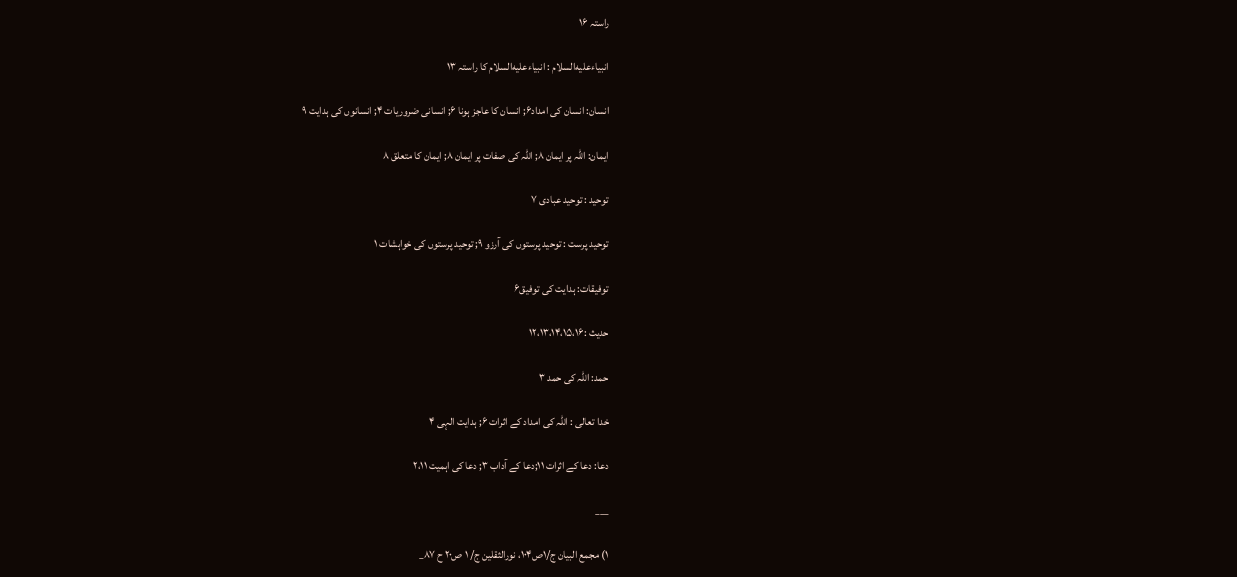راستہ ۱۶

انبياءعليه‌السلام : انبياءعليه‌السلام كا راستہ ۱۳

انسان: انسان كى امداد۶; انسان كا عاجز ہونا ۶; انسانى ضروريات ۴; انسانوں كى ہدايت ۹

ايمان: اللہ پر ايمان ۸; اللہ كى صفات پر ايمان ۸; ايمان كا متعلق ۸

توحيد : توحيد عبادى ۷

توحيد پرست : توحيد پرستوں كى آرزو ۹; توحيد پرستوں كى خواہشات ۱

توفيقات: ہدايت كى توفيق۶

حديث :۱۲،۱۳،۱۴،۱۵،۱۶

حمد: اللہ كى حمد ۳

خدا تعالى : اللہ كى امداد كے اثرات ۶; ہدايت الہى ۴

دعا: دعا كے اثرات ۱۱;دعا كے آداب ۳; دعا كى اہميت ۲،۱۱

___

۱) مجمع البيان ج/۱ص۱۰۴، نورالثقلين ج/ ۱ ص۲۰ ح ۸۷_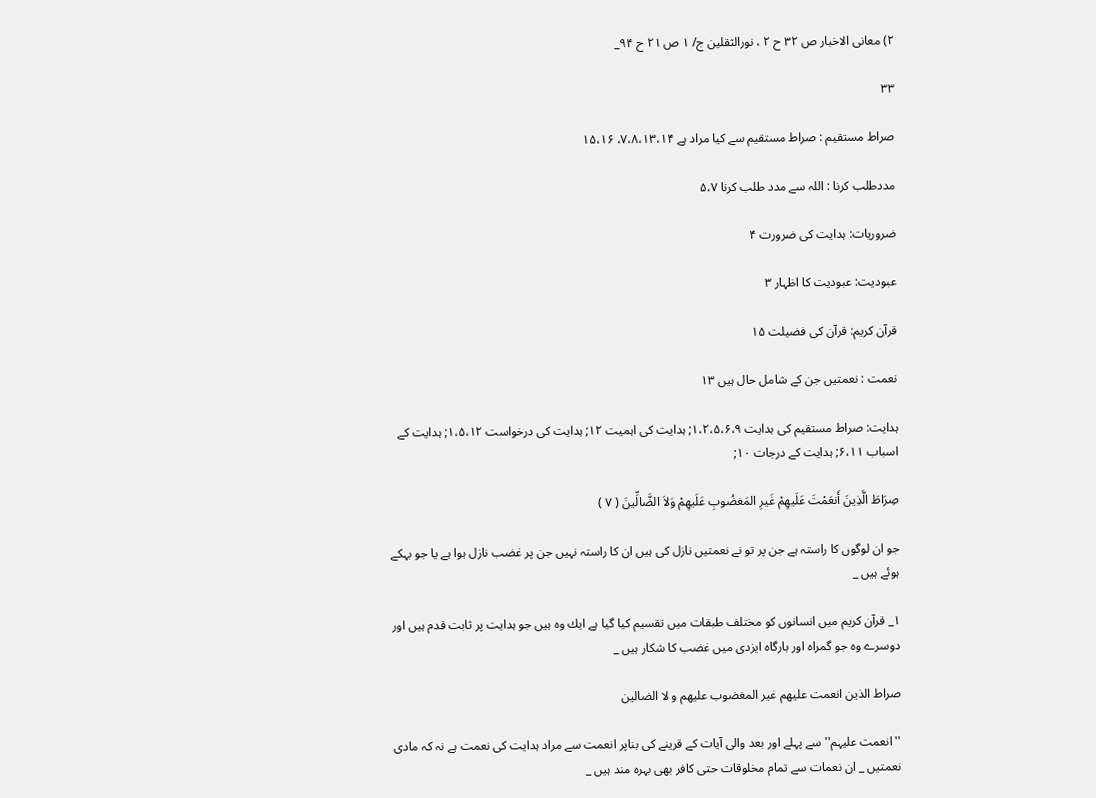۲) معانى الاخبار ص ۳۲ ح ۲ ، نورالثقلين ج/ ۱ ص ۲۱ ح ۹۴_

۳۳

صراط مستقيم : صراط مستقيم سے كيا مراد ہے ۷،۸،۱۳،۱۴، ۱۵،۱۶

مددطلب كرنا : اللہ سے مدد طلب كرنا ۵،۷

ضروريات: ہدايت كى ضرورت ۴

عبوديت: عبوديت كا اظہار ۳

قرآن كريم: قرآن كى فضيلت ۱۵

نعمت : نعمتيں جن كے شامل حال ہيں ۱۳

ہدايت: صراط مستقيم كى ہدايت ۱،۲،۵،۶،۹; ہدايت كى اہميت ۱۲; ہدايت كى درخواست ۱،۵،۱۲; ہدايت كے اسباب ۶،۱۱; ہدايت كے درجات ۱۰;

صِرَاطَ الَّذِينَ أَنعَمْتَ عَلَيهِمْ غَيرِ المَغضُوبِ عَلَيهِمْ وَلاَ الضَّالِّينَ ( ۷ )

جو ان لوگوں كا راستہ ہے جن پر تو نے نعمتيں نازل كى ہيں ان كا راستہ نہيں جن پر غضب نازل ہوا ہے يا جو بہكے ہوئے ہيں _

۱_ قرآن كريم ميں انسانوں كو مختلف طبقات ميں تقسيم كيا گيا ہے ايك وہ ہيں جو ہدايت پر ثابت قدم ہيں اور دوسرے وہ جو گمراہ اور بارگاہ ايزدى ميں غضب كا شكار ہيں _

صراط الذين انعمت عليهم غير المغضوب عليهم و لا الضالين

''انعمت عليہم'' سے پہلے اور بعد والى آيات كے قرينے كى بناپر انعمت سے مراد ہدايت كى نعمت ہے نہ كہ مادى نعمتيں _ ان نعمات سے تمام مخلوقات حتى كافر بھى بہرہ مند ہيں _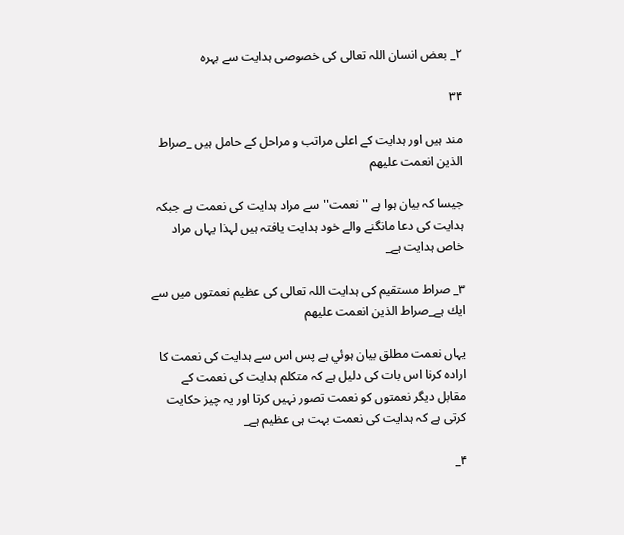۲_ بعض انسان اللہ تعالى كى خصوصى ہدايت سے بہرہ

۳۴

مند ہيں اور ہدايت كے اعلى مراتب و مراحل كے حامل ہيں _صراط الذين انعمت عليهم

جيسا كہ بيان ہوا ہے ''نعمت'' سے مراد ہدايت كى نعمت ہے جبكہ ہدايت كى دعا مانگنے والے خود ہدايت يافتہ ہيں لہذا يہاں مراد خاص ہدايت ہے_

۳_ صراط مستقيم كى ہدايت اللہ تعالى كى عظيم نعمتوں ميں سے ايك ہے_صراط الذين انعمت عليهم

يہاں نعمت مطلق بيان ہوئي ہے پس اس سے ہدايت كى نعمت كا ارادہ كرنا اس بات كى دليل ہے كہ متكلم ہدايت كى نعمت كے مقابل ديگر نعمتوں كو نعمت تصور نہيں كرتا اور يہ چيز حكايت كرتى ہے كہ ہدايت كى نعمت بہت ہى عظيم ہے_

۴_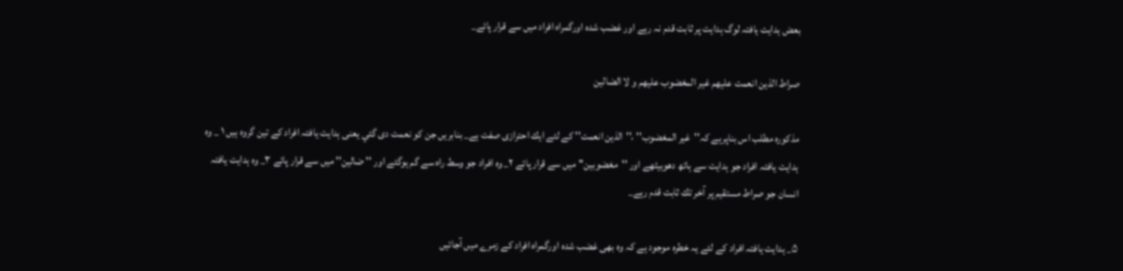بعض ہدايت يافتہ لوگ ہدايت پر ثابت قدم نہ رہے اور غضب شدہ اورگمراہ افراد ميں سے قرار پائے_

صراط الذين انعمت عليهم غير المغضوب عليهم و لا الضالين

مذكورہ مطلب اس بناپرہے كہ''غير المغضوب'' ،''الذين انعمت'' كے لئے ايك احترازى صفت ہے_ بنابريں جن كو نعمت دى گئي يعنى ہدايت يافتہ افراد كے تين گروہ ہيں ۱ _ وہ ہدايت يافتہ افراد جو ہدايت سے ہاتھ دھوبيٹھے اور ''مغضوبين'' ميں سے قرار پائے ۲_ وہ افراد جو وسط راہ سے گم ہوگئے اور '' ضالين'' ميں سے قرار پائے ۳_ وہ ہدايت يافتہ انسان جو صراط مستقيم پر آخر تك ثابت قدم رہے_

۵_ ہدايت يافتہ افراد كے لئے يہ خطرہ موجود ہے كہ وہ بھى غضب شدہ اورگمراہ افراد كے زمرے ميں آجائيں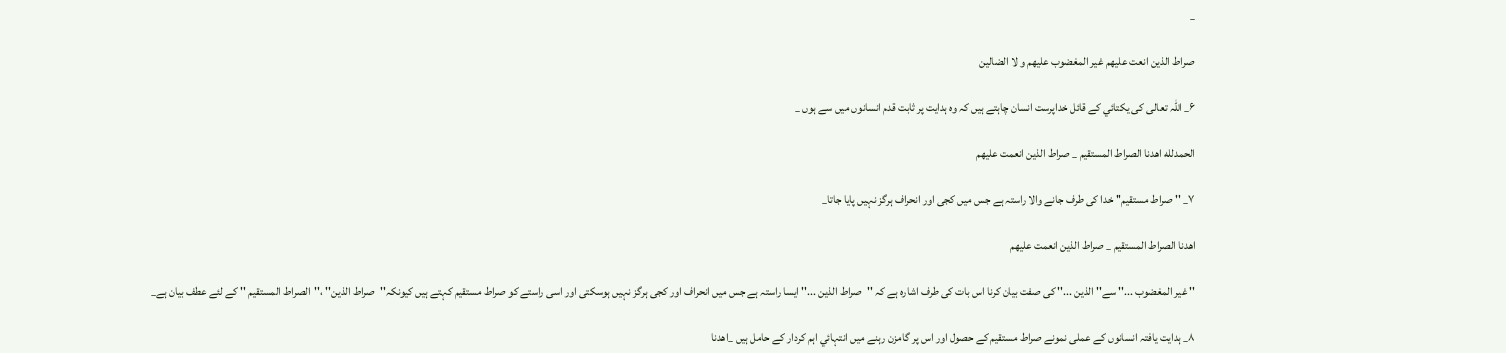_

صراط الذين انعت عليهم غير المغضوب عليهم و لا الضالين

۶_ اللہ تعالى كى يكتائي كے قائل خداپرست انسان چاہتے ہيں كہ وہ ہدايت پر ثابت قدم انسانوں ميں سے ہوں _

الحمدلله اهدنا الصراط المستقيم _ صراط الذين انعمت عليهم

۷_ '' صراط مستقيم'' خدا كى طرف جانے والا راستہ ہے جس ميں كجى اور انحراف ہرگز نہيں پايا جاتا_

اهدنا الصراط المستقيم _ صراط الذين انعمت عليهم

'' غير المغضوب ...'' سے'' الذين ...'' كى صفت بيان كرنا اس بات كى طرف اشارہ ہے كہ ''صراط الذين ...'' ايسا راستہ ہے جس ميں انحراف اور كجى ہرگز نہيں ہوسكتى اور اسى راستے كو صراط مستقيم كہتے ہيں كيونكہ''صراط الذين'' ،''الصراط المستقيم '' كے لئے عطف بيان ہے_

۸_ ہدايت يافتہ انسانوں كے عملى نمونے صراط مستقيم كے حصول اور اس پر گامزن رہنے ميں انتہائي اہم كردار كے حامل ہيں _اهدنا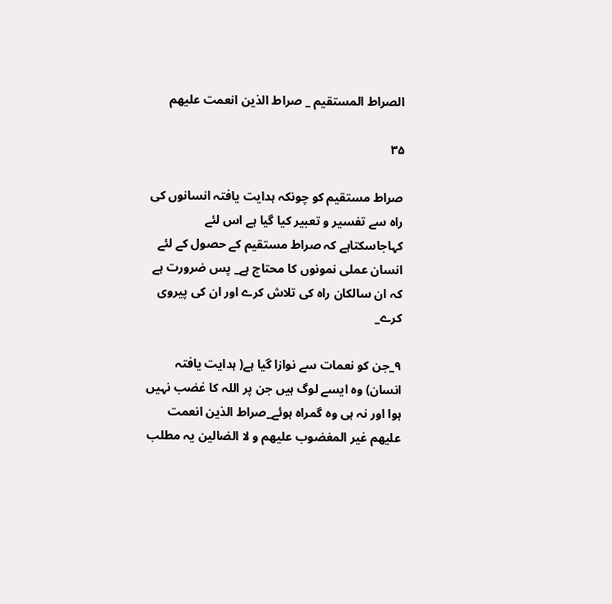الصراط المستقيم _ صراط الذين انعمت عليهم

۳۵

صراط مستقيم كو چونكہ ہدايت يافتہ انسانوں كى راہ سے تفسير و تعبير كيا گيا ہے اس لئے كہاجاسكتاہے كہ صراط مستقيم كے حصول كے لئے انسان عملى نمونوں كا محتاج ہے_ پس ضرورت ہے كہ ان سالكان راہ كى تلاش كرے اور ان كى پيروى كرے_

۹_جن كو نعمات سے نوازا گيا ہے( ہدايت يافتہ انسان) وہ ايسے لوگ ہيں جن پر اللہ كا غضب نہيں ہوا اور نہ ہى وہ گمراہ ہوئے_صراط الذين انعمت عليهم غير المغضوب عليهم و لا الضالين يہ مطلب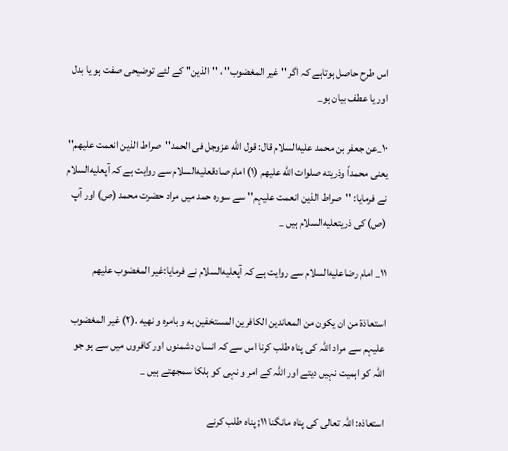اس طرح حاصل ہوتاہے كہ اگر '' غير المغضوب'' ، ''الذين'' كے لئے توضيحى صفت ہو يا بدل اور يا عطف بيان ہو_

۱۰_عن جعفر بن محمد عليه‌السلام قال: قول الله عزوجل فى الحمد''صراط الذين انعمت عليهم'' يعنى محمداً وذريته صلوات الله عليهم (۱) امام صادقعليه‌السلام سے روايت ہے كہ آپعليه‌السلام نے فرمايا: ''صراط الذين انعمت عليہم'' سے سورہ حمد ميں مراد حضرت محمد (ص) اور آپ (ص) كى ذريتعليه‌السلام ہيں _

۱۱_ امام رضاعليه‌السلام سے روايت ہے كہ آپعليه‌السلام نے فرمايا:غير المغضوب عليهم

استعاذة من ان يكون من المعاندين الكافرين المستخفين به و بامره و نهيه .(۲) غير المغضوب عليہم سے مراد اللہ كى پناہ طلب كرنا اس سے كہ انسان دشمنوں اور كافروں ميں سے ہو جو اللہ كو اہميت نہيں ديتے اور اللہ كے امر و نہى كو ہلكا سمجھتے ہيں _

استعاذہ: اللہ تعالى كى پناہ مانگنا ۱۱; پناہ طلب كرنے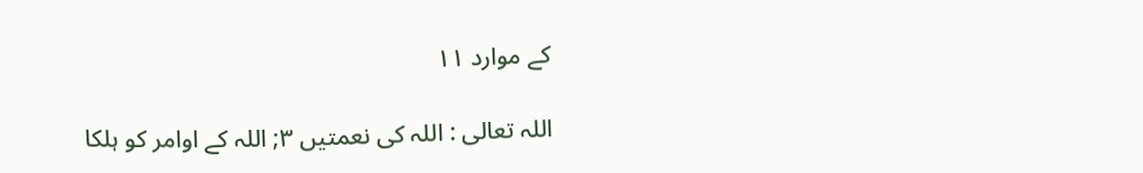كے موارد ۱۱

اللہ تعالى : اللہ كى نعمتيں ۳; اللہ كے اوامر كو ہلكا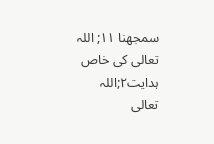سمجھنا ۱۱; اللہ تعالى كى خاص ہدايت۲;اللہ تعالى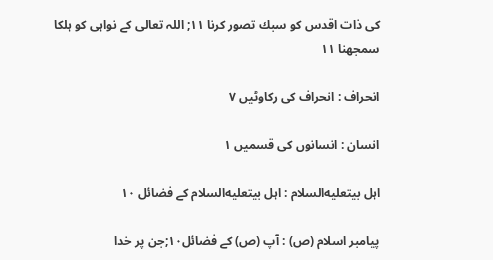كى ذات اقدس كو سبك تصور كرنا ۱۱; اللہ تعالى كے نواہى كو ہلكا سمجھنا ۱۱

انحراف : انحراف كى ركاوٹيں ۷

انسان : انسانوں كى قسميں ۱

اہل بيتعليه‌السلام : اہل بيتعليه‌السلام كے فضائل ۱۰

پيامبر اسلام (ص) : آپ (ص) كے فضائل۱۰;جن پر خدا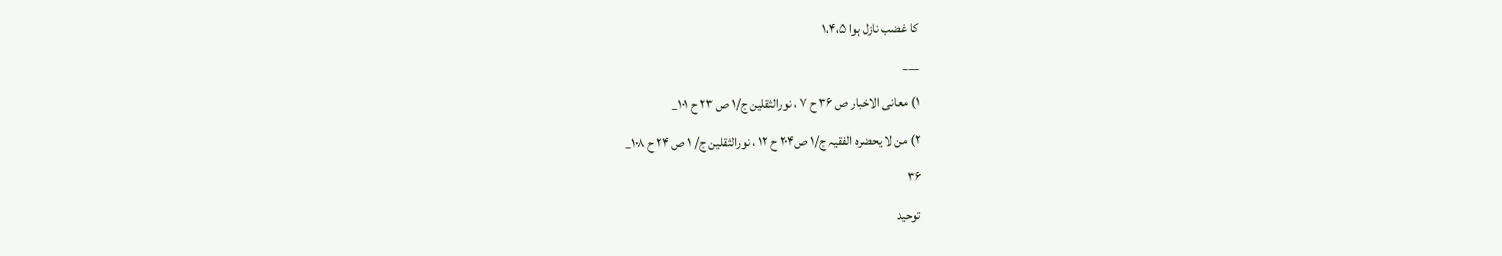كا غضب نازل ہوا ۱،۴،۵

___

۱) معانى الاخبار ص ۳۶ ح ۷ ، نورالثقلين ج/۱ ص ۲۳ ح ۱۰۱_

۲) من لا يحضرہ الفقيہ ج/۱ ص۲۰۴ ح ۱۲ ، نورالثقلين ج/ ۱ ص ۲۴ ح ۱۰۸_

۳۶

توحيد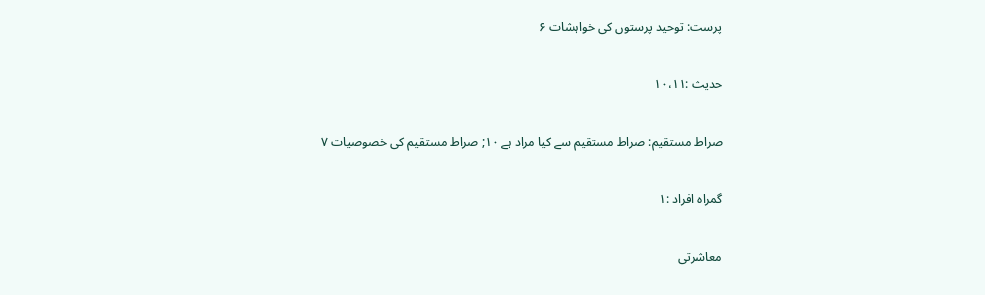پرست: توحيد پرستوں كى خواہشات ۶

حديث :۱۰،۱۱

صراط مستقيم: صراط مستقيم سے كيا مراد ہے ۱۰; صراط مستقيم كى خصوصيات ۷

گمراہ افراد :۱

معاشرتى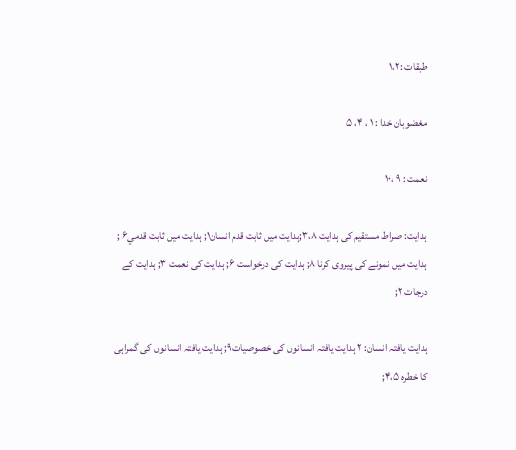طبقات :۱،۲

مغضوبان خدا : ۱ ، ۴، ۵

نعمت : ۹ ،۱۰

ہدايت: صراط مستقيم كى ہدايت ۳،۸;ہدايت ميں ثابت قدم انسان۱; ہدايت ميں ثابت قدمي۶ ; ہدايت ميں نمونے كى پيروى كرنا ۸; ہدايت كى درخواست ۶; ہدايت كى نعمت ۳; ہدايت كے درجات ۲;

ہدايت يافتہ انسان: ۲ ہدايت يافتہ انسانوں كى خصوصيات۹; ہدايت يافتہ انسانوں كى گمراہى كا خطرہ ۴،۵;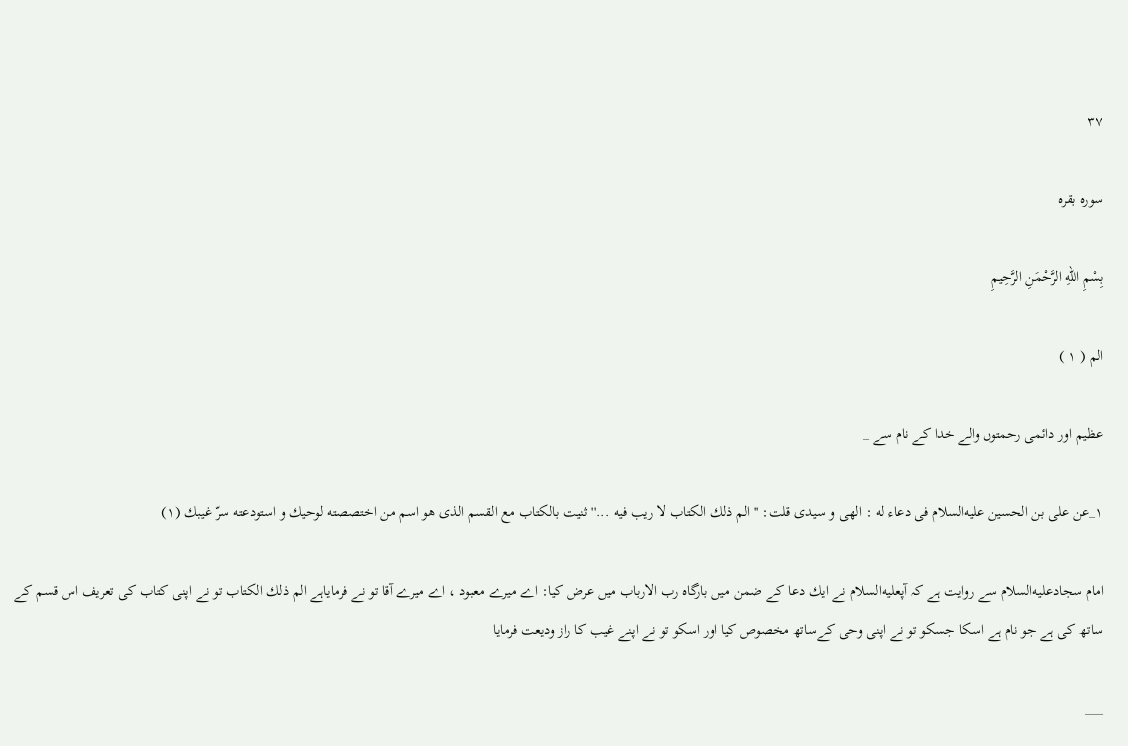۳۷

سوره بقره

بِسْمِ اللّهِ الرَّحْمَنِ الرَّحِيمِ

الم ( ۱ )

عظيم اور دائمى رحمتوں والے خدا كے نام سے _

۱_عن على بن الحسين عليه‌السلام فى دعاء له : الهى و سيدى قلت: '' الم ذلك الكتاب لا ريب فيه ...'' ثنيت بالكتاب مع القسم الذى هو اسم من اختصصته لوحيك و استودعته سرّ غيبك (۱)

امام سجادعليه‌السلام سے روايت ہے كہ آپعليه‌السلام نے ايك دعا كے ضمن ميں بارگاہ رب الارباب ميں عرض كيا: اے ميرے معبود ، اے ميرے آقا تو نے فرماياہے الم ذلك الكتاب تو نے اپنى كتاب كى تعريف اس قسم كے ساتھ كى ہے جو نام ہے اسكا جسكو تو نے اپنى وحى كےساتھ مخصوص كيا اور اسكو تو نے اپنے غيب كا راز وديعت فرمايا

___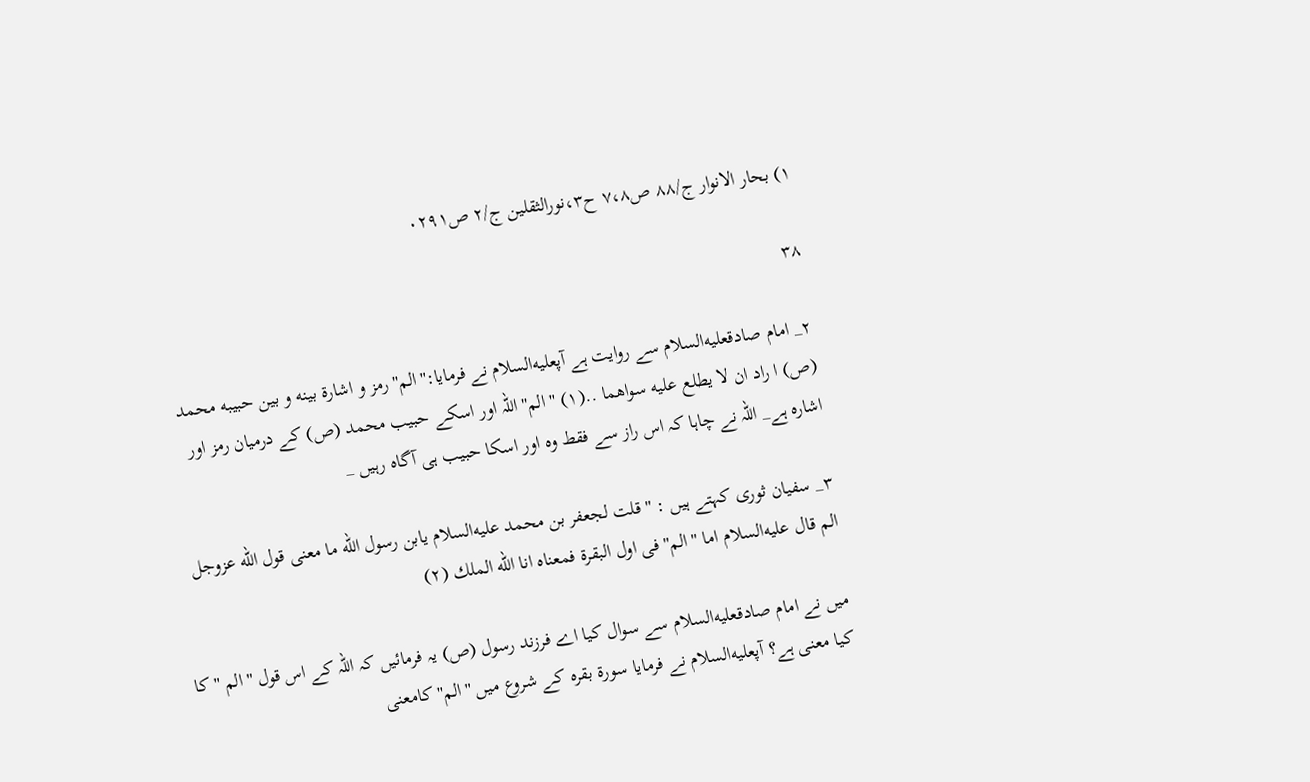۱) بحار الانوار ج/۸۸ ص۷،۸ ح۳،نورالثقلين ج/۲ ص۰۲۹۱

۳۸

۲_ امام صادقعليه‌السلام سے روايت ہے آپعليه‌السلام نے فرمايا:''الم'' رمز و اشارة بينه و بين حبيبه محمد (ص) ا راد ان لا يطلع عليه سواهما ..(۱) '' الم'' اللہ اور اسكے حبيب محمد (ص) كے درميان رمز اور اشارہ ہے_ اللہ نے چاہا كہ اس راز سے فقط وہ اور اسكا حبيب ہى آگاہ رہيں _

۳_ سفيان ثورى كہتے ہيں : ''قلت لجعفر بن محمد عليه‌السلام يابن رسول الله ما معنى قول الله عزوجل الم قال عليه‌السلام اما '' الم'' فى اول البقرة فمعناه انا الله الملك (۲)

ميں نے امام صادقعليه‌السلام سے سوال كيا اے فرزند رسول (ص) يہ فرمائيں كہ اللہ كے اس قول '' الم '' كا كيا معنى ہے؟ آپعليه‌السلام نے فرمايا سورة بقرہ كے شروع ميں ''الم'' كامعنى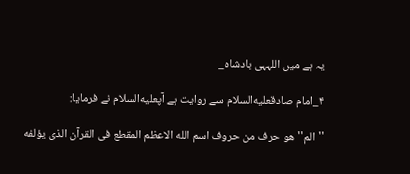يہ ہے ميں اللہہى بادشاہ_

۴_امام صادقعليه‌السلام سے روايت ہے آپعليه‌السلام نے فرمايا:

''الم'' هو حرف من حروف اسم الله الاعظم المقطع فى القرآن الذى يؤلفه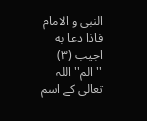النبى و الامام فاذا دعا به اجيب (۳) ''الم'' اللہ تعالى كے اسم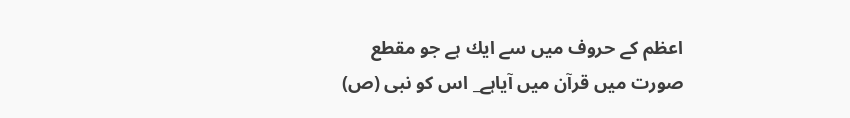اعظم كے حروف ميں سے ايك ہے جو مقطع صورت ميں قرآن ميں آياہے_ اس كو نبى (ص)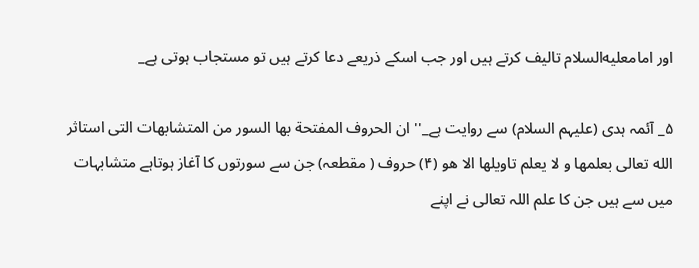اور امامعليه‌السلام تاليف كرتے ہيں اور جب اسكے ذريعے دعا كرتے ہيں تو مستجاب ہوتى ہے_

۵_ آئمہ ہدى (عليہم السلام) سے روايت ہے_'' ان الحروف المفتحة بها السور من المتشابهات التى استاثر الله تعالى بعلمها و لا يعلم تاويلها الا هو (۴) حروف ( مقطعہ) جن سے سورتوں كا آغاز ہوتاہے متشابہات ميں سے ہيں جن كا علم اللہ تعالى نے اپنے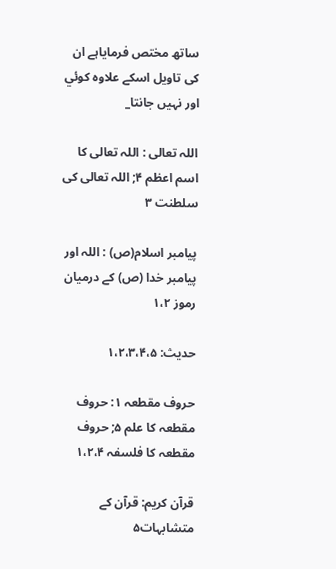ساتھ مختص فرماياہے ان كى تاويل اسكے علاوہ كوئي اور نہيں جانتا_

اللہ تعالى : اللہ تعالى كا اسم اعظم ۴; اللہ تعالى كى سلطنت ۳

پيامبر اسلام(ص) : اللہ اور پيامبر خدا (ص) كے درميان رموز ۱،۲

حديث: ۱،۲،۳،۴،۵

حروف مقطعہ ۱: حروف مقطعہ كا علم ۵; حروف مقطعہ كا فلسفہ ۱،۲،۴

قرآن كريم: قرآن كے متشابہات۵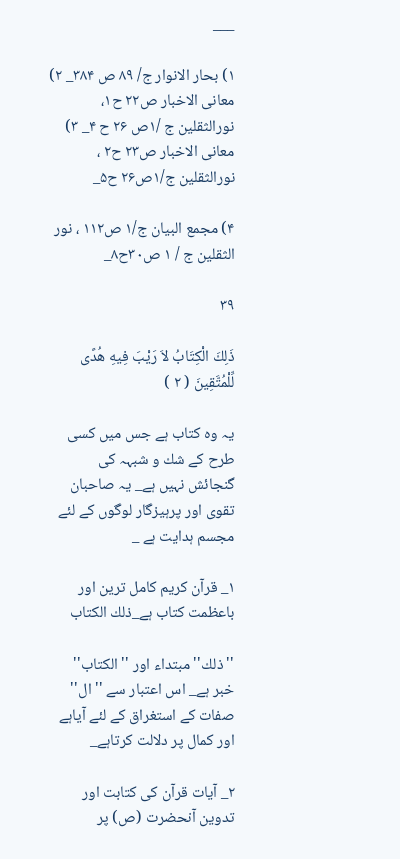___

۱) بحار الانوار ج/ ۸۹ ص ۳۸۴_ ۲) معانى الاخبار ص۲۲ ح۱، نورالثقلين ج /۱ص ۲۶ ح ۴_ ۳) معانى الاخبار ص۲۳ ح۲ ، نورالثقلين ج/۱ص۲۶ ح۵_

۴) مجمع البيان ج/۱ ص۱۱۲ ، نور الثقلين ج / ۱ ص۳۰ح۸_

۳۹

ذَلِكَ الْكِتَابُ لاَ رَيْبَ فِيهِ هُدًى لِّلْمُتَّقِينَ ( ۲ )

يہ وہ كتاب ہے جس ميں كسى طرح كے شك و شبہہ كى گنجائش نہيں ہے_ يہ صاحبان تقوى اور پرہيزگار لوگوں كے لئے مجسم ہدايت ہے _

۱_ قرآن كريم كامل ترين اور باعظمت كتاب ہے_ذلك الكتاب

''ذلك'' مبتداء اور '' الكتاب'' خبر ہے_ اس اعتبار سے '' ال'' صفات كے استغراق كے لئے آياہے اور كمال پر دلالت كرتاہے_

۲_ آيات قرآن كى كتابت اور تدوين آنحضرت (ص) پر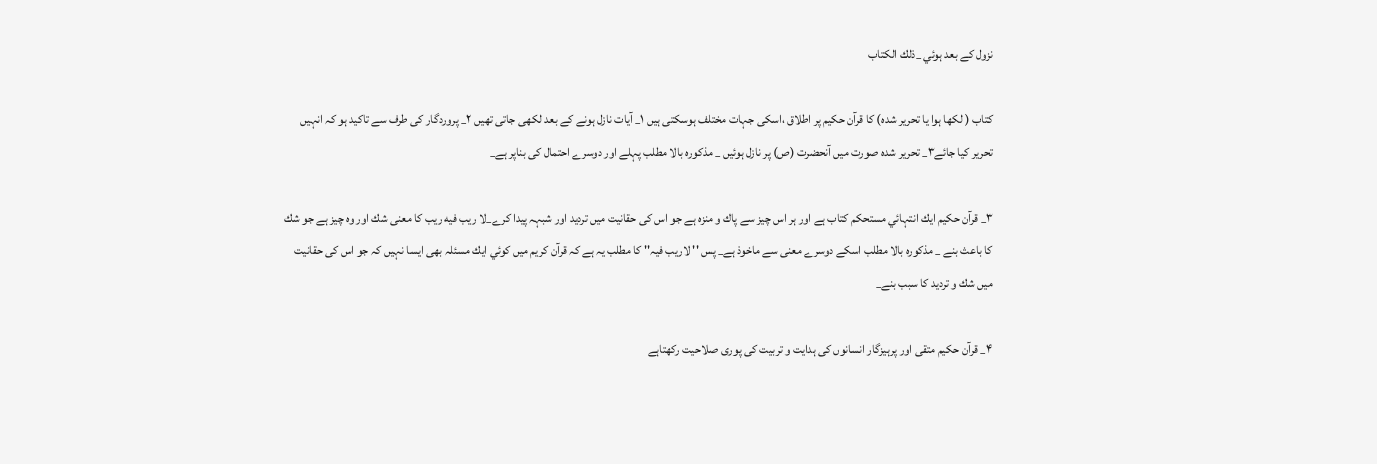نزول كے بعد ہوئي _ذلك الكتاب

كتاب ( لكھا ہوا يا تحرير شدہ) كا قرآن حكيم پر اطلاق ،اسكى جہات مختلف ہوسكتى ہيں ۱_ آيات نازل ہونے كے بعد لكھى جاتى تھيں ۲_ پروردگار كى طرف سے تاكيد ہو كہ انہيں تحرير كيا جائے۳_ تحرير شدہ صورت ميں آنحضرت (ص) پر نازل ہوئيں _ مذكورہ بالا مطلب پہلے اور دوسرے احتمال كى بناپر ہے_

۳_ قرآن حكيم ايك انتہائي مستحكم كتاب ہے اور ہر اس چيز سے پاك و منزہ ہے جو اس كى حقانيت ميں ترديد اور شبہہ پيدا كرے_لا ريب فيه ريب كا معنى شك اور وہ چيز ہے جو شك كا باعث بنے _ مذكورہ بالا مطلب اسكے دوسرے معنى سے ماخوذ ہے_ پس '' لاريب فيہ'' كا مطلب يہ ہے كہ قرآن كريم ميں كوئي ايك مسئلہ بھى ايسا نہيں كہ جو اس كى حقانيت ميں شك و ترديد كا سبب بنے_

۴_ قرآن حكيم متقى اور پرہيزگار انسانوں كى ہدايت و تربيت كى پورى صلاحيت ركھتاہے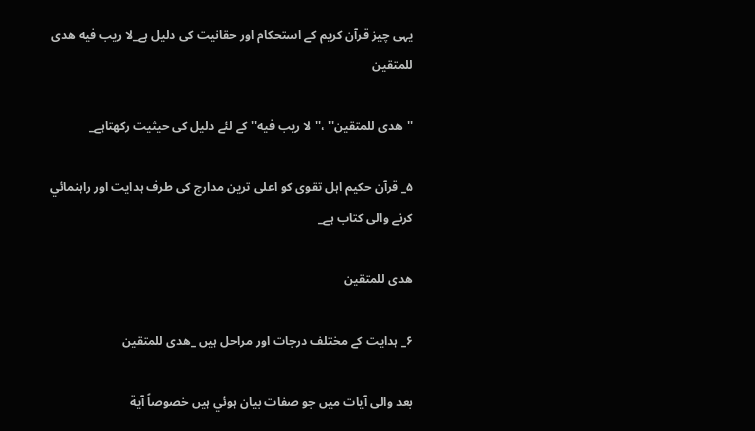يہى چيز قرآن كريم كے استحكام اور حقانيت كى دليل ہے_لا ريب فيه هدى للمتقين

''هدى للمتقين'' ،''لا ريب فيه'' كے لئے دليل كى حيثيت ركھتاہے_

۵_ قرآن حكيم اہل تقوى كو اعلى ترين مدارج كى طرف ہدايت اور راہنمائي كرنے والى كتاب ہے_

هدى للمتقين

۶_ ہدايت كے مختلف درجات اور مراحل ہيں _هدى للمتقين

بعد والى آيات ميں جو صفات بيان ہوئي ہيں خصوصاً آية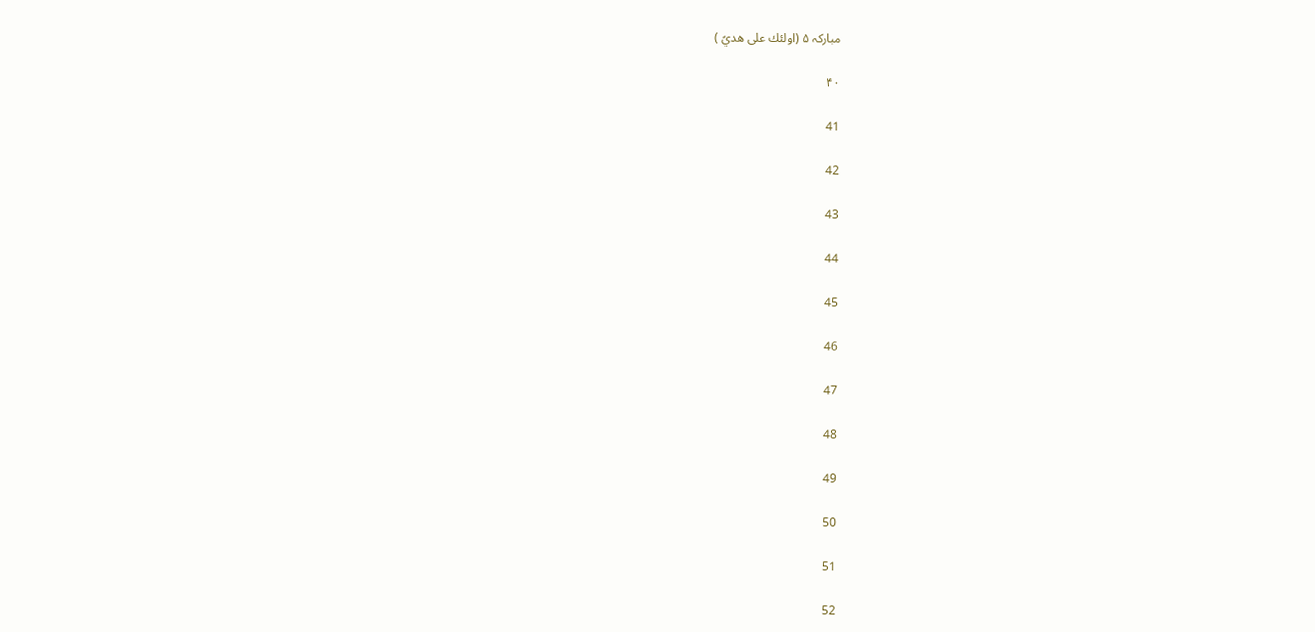مباركہ ۵ (اولئك على هديً )

۴۰

41

42

43

44

45

46

47

48

49

50

51

52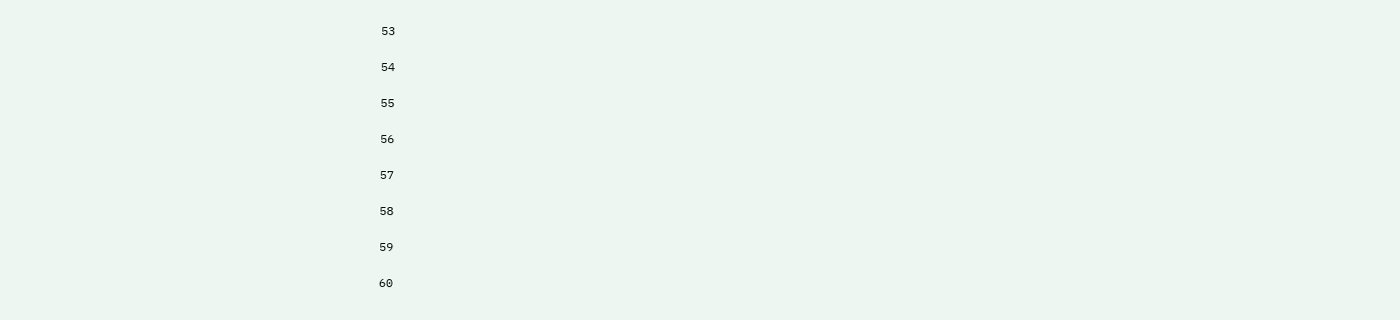53

54

55

56

57

58

59

60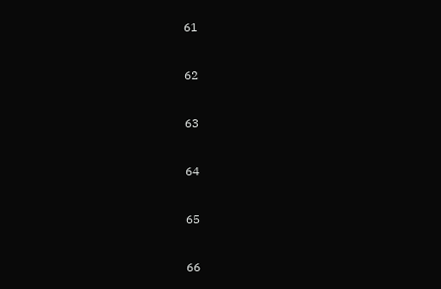61

62

63

64

65

66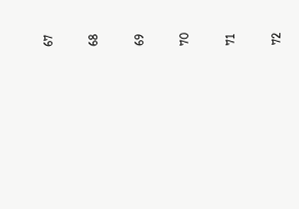67

68

69

70

71

72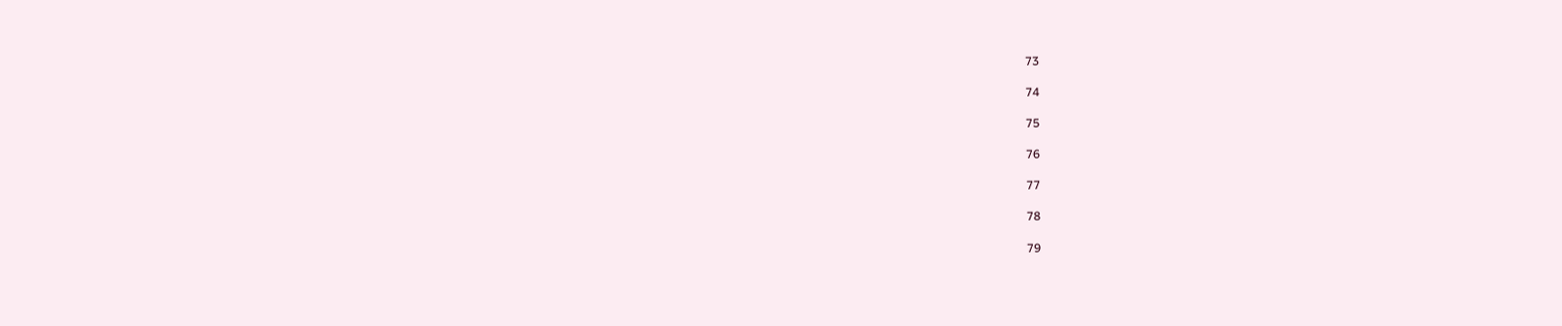73

74

75

76

77

78

79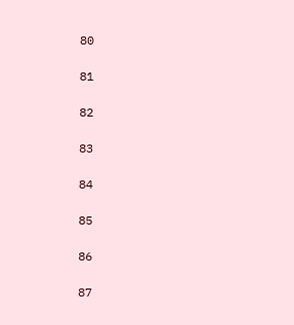80

81

82

83

84

85

86

87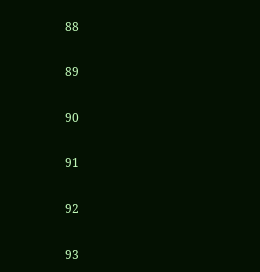88

89

90

91

92

93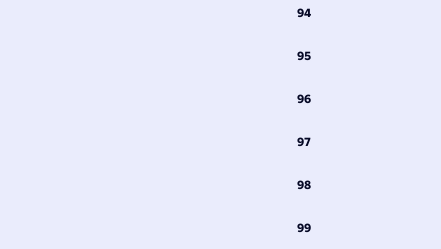94

95

96

97

98

99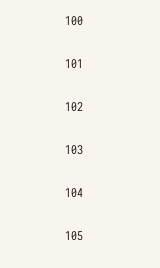100

101

102

103

104

105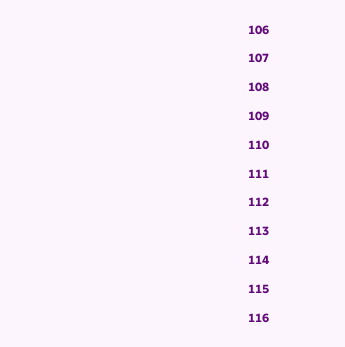106

107

108

109

110

111

112

113

114

115

116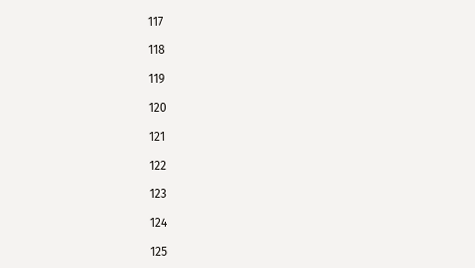117

118

119

120

121

122

123

124

125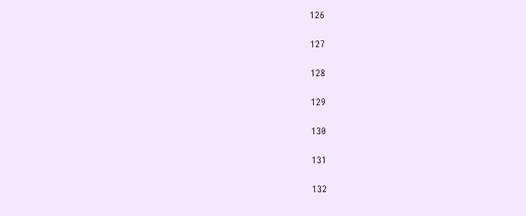126

127

128

129

130

131

132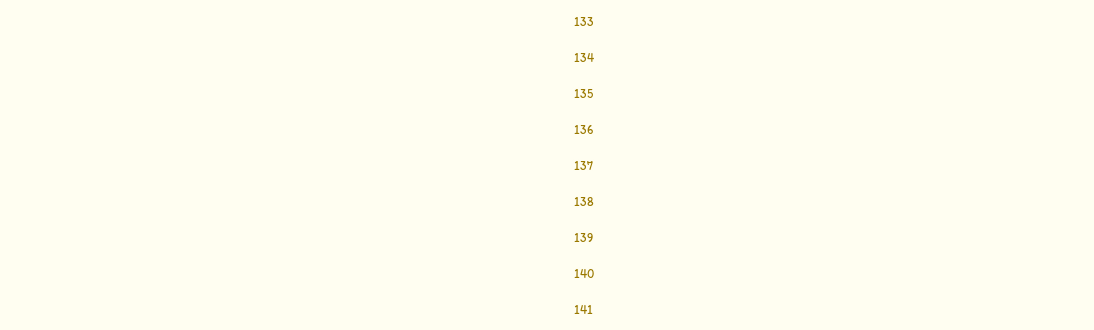133

134

135

136

137

138

139

140

141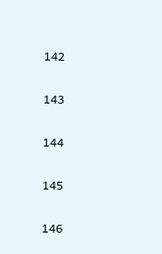142

143

144

145

146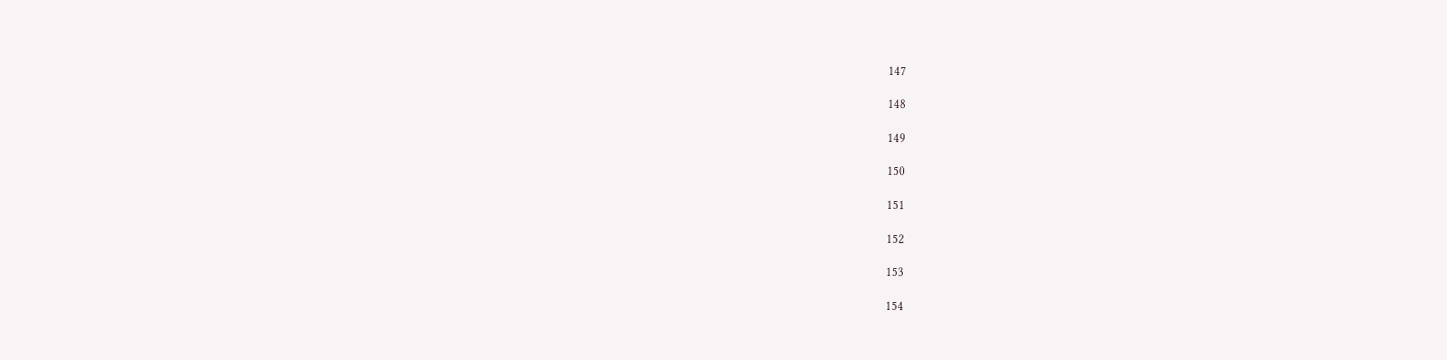147

148

149

150

151

152

153

154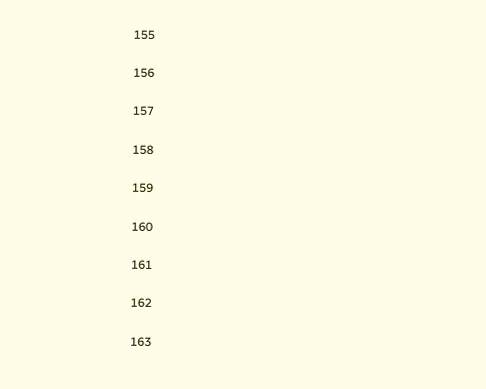155

156

157

158

159

160

161

162

163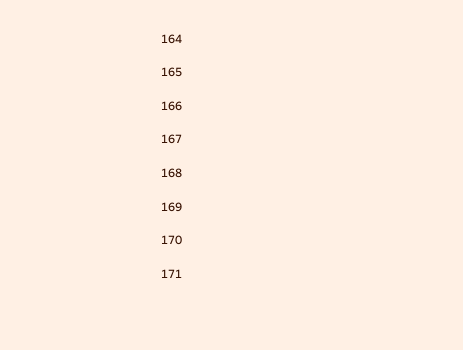164

165

166

167

168

169

170

171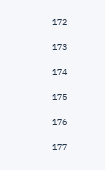172

173

174

175

176

177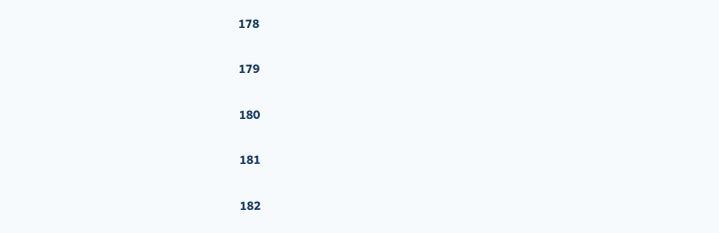178

179

180

181

182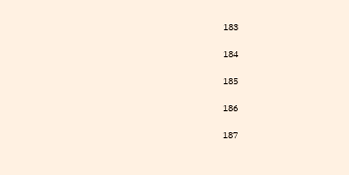183

184

185

186

187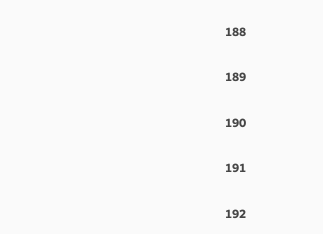188

189

190

191

192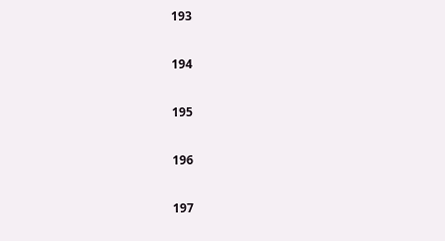193

194

195

196

197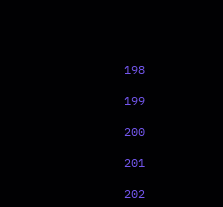198

199

200

201

202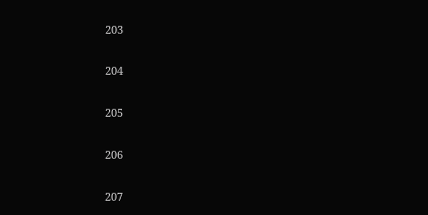203

204

205

206

207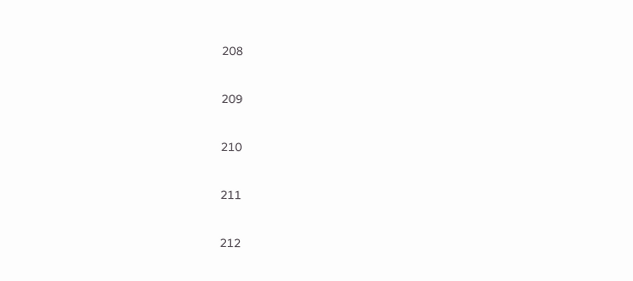208

209

210

211

212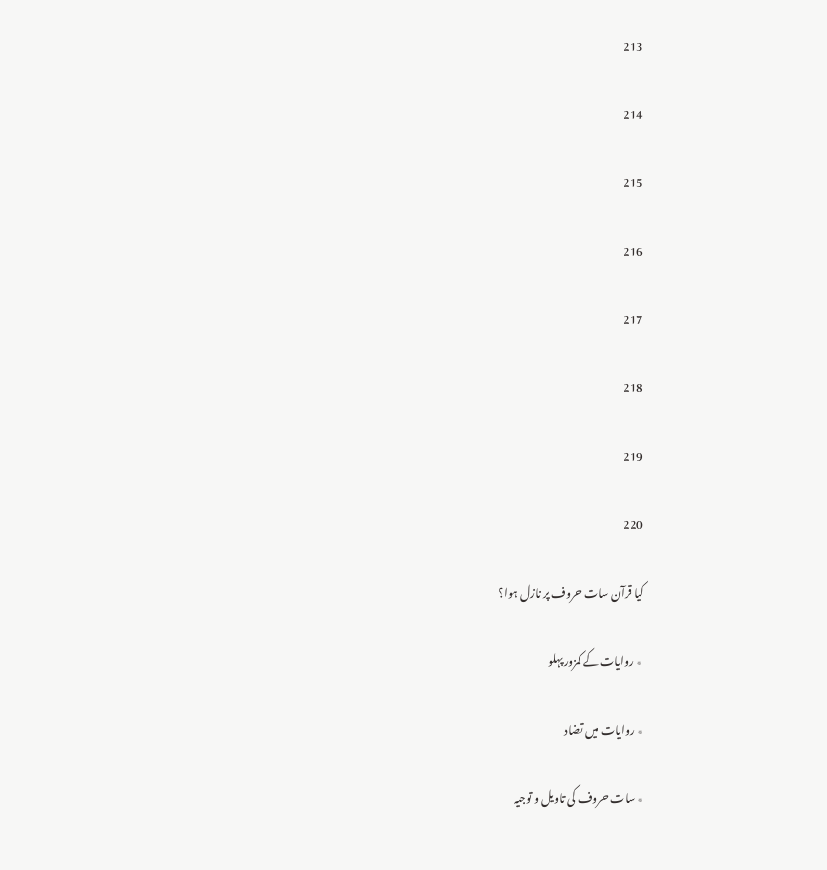213

214

215

216

217

218

219

220

کیا قرآن سات حروف پر نازل ہوا؟

٭ روایات کے کمزور پہلو

٭ روایات میں تضاد

٭ سات حروف کی تاویل و توجیہ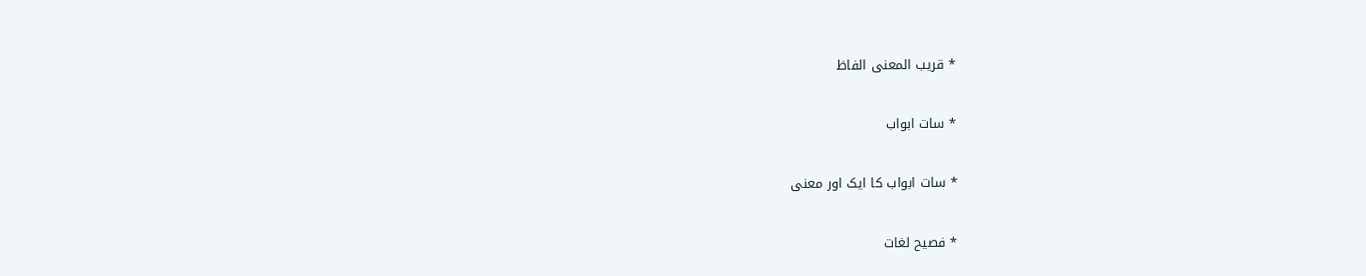٭ قریب المعنی الفاظ

٭ سات ابواب

٭ سات ابواب کا ایک اور معنی

٭ فصیح لغات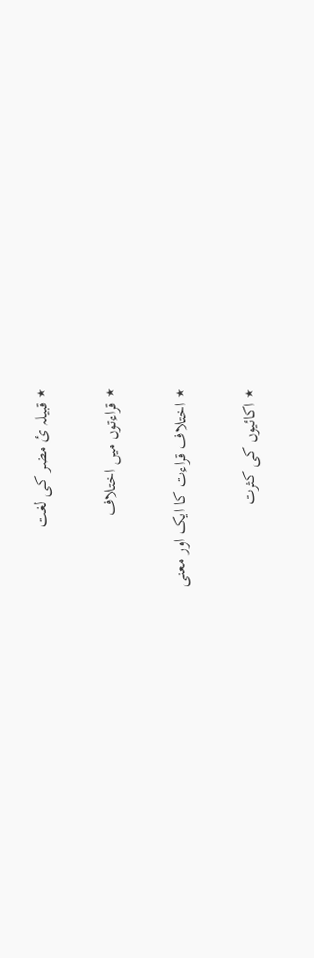٭ قبیلہ ئ مضر کی لغت

٭ قراءتوں میں اختلاف

٭ اختلاف قراءت کا ایک اور معنی

٭ اکائیوں کی کثرت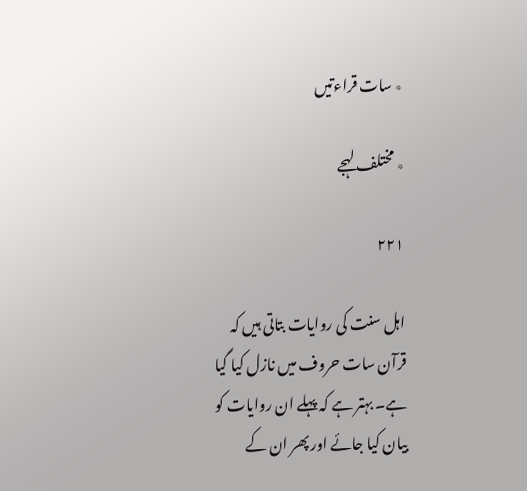٭ سات قراءتیں

٭ مختلف لہجے

۲۲۱

اہل سنت کی روایات بتاتی ہیں کہ قرآن سات حروف میں نازل کیا گیا ہے۔ بہتر ہے کہ پہلے ان روایات کو بیان کیا جائے اور پھر ان کے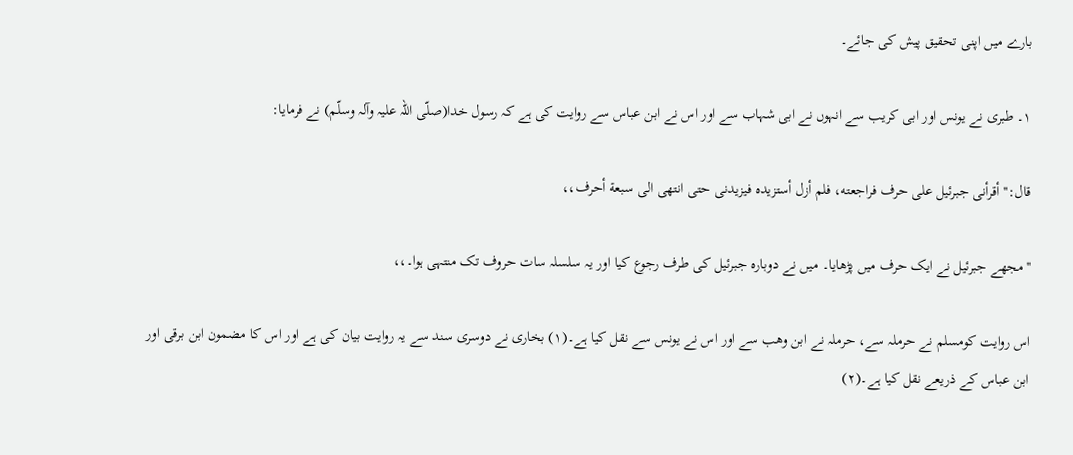بارے میں اپنی تحقیق پیش کی جائے۔

۱۔ طبری نے یونس اور ابی کریب سے انہوں نے ابی شہاب سے اور اس نے ابن عباس سے روایت کی ہے کہ رسول خدا(صلّی اللّہ علیہ وآلہ وسلّم) نے فرمایا:

قال:''أقرأنی جبرئیل علی حرف فراجعته، فلم أزل أستزیده فیزیدنی حتی انتهی الی سبعة أحرف،،

''مجھے جبرئیل نے ایک حرف میں پڑھایا۔ میں نے دوبارہ جبرئیل کی طرف رجوع کیا اور یہ سلسلہ سات حروف تک منتہی ہوا۔،،

اس روایت کومسلم نے حرملہ سے، حرملہ نے ابن وھب سے اور اس نے یونس سے نقل کیا ہے۔(۱) بخاری نے دوسری سند سے یہ روایت بیان کی ہے اور اس کا مضمون ابن برقی اور ابن عباس کے ذریعے نقل کیا ہے۔(۲)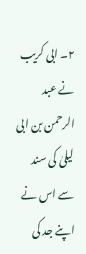۲۔ ابی کریب نے عبد الرحمن بن ابی لیلیٰ کی سند سے اس نے اپنے جد کی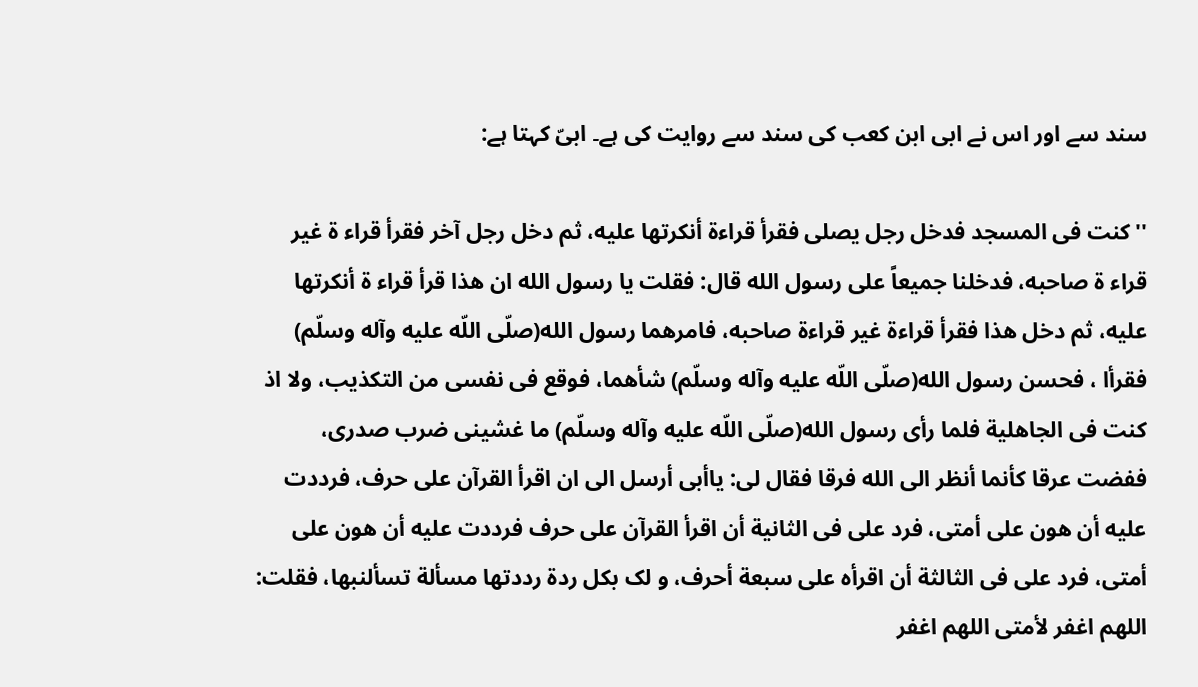سند سے اور اس نے ابی ابن کعب کی سند سے روایت کی ہے۔ ابیّ کہتا ہے:

''کنت فی المسجد فدخل رجل یصلی فقرأ قراءة أنکرتها علیه، ثم دخل رجل آخر فقرأ قراء ة غیر قراء ة صاحبه، فدخلنا جمیعاً علی رسول الله قال: فقلت یا رسول الله ان هذا قرأ قراء ة أنکرتها علیه، ثم دخل هذا فقرأ قراءة غیر قراءة صاحبه، فامرهما رسول الله(صلّی اللّه علیه وآله وسلّم) فقرأا ، فحسن رسول الله(صلّی اللّه علیه وآله وسلّم) شأهما، فوقع فی نفسی من التکذیب، ولا اذ کنت فی الجاهلیة فلما رأی رسول الله(صلّی اللّه علیه وآله وسلّم) ما غشینی ضرب صدری، ففضت عرقا کأنما أنظر الی الله فرقا فقال لی: یاأبی أرسل الی ان اقرأ القرآن علی حرف، فرددت علیه أن هون علی أمتی، فرد علی فی الثانیة أن اقرأ القرآن علی حرف فرددت علیه أن هون علی أمتی، فرد علی فی الثالثة أن اقرأه علی سبعة أحرف، و لک بکل ردة رددتها مسألة تسألنبها، فقلت: اللهم اغفر لأمتی اللهم اغفر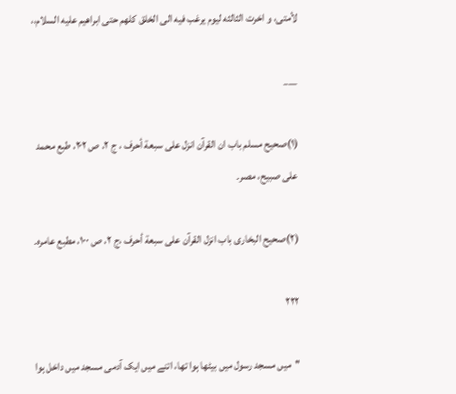لأمتی، و اخرت الثالثه لیوم یرغب فیه الی الخلق کلهم حتی ابراهیم علیه السلام،،

___

(۱)صحیح مسلم باب ان القرآن انزل علی سبعة أحرف ، ج ۲، ص ۲۰۲، طبع محمد علی صبیح، مصر۔

(۲)صحیح البخاری باب انزل القرآن علی سبعة أحرف ،ج ۲، ص ۱۰۰، مطبع عامرہ۔

۲۲۲

''میں مسجد رسول میں بیٹھا ہوا تھا، اتنے میں ایک آدمی مسجد میں داخل ہوا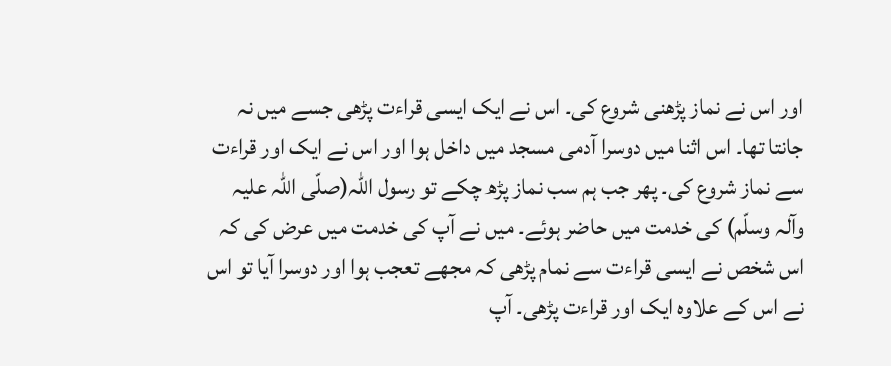اور اس نے نماز پڑھنی شروع کی۔ اس نے ایک ایسی قراءت پڑھی جسے میں نہ جانتا تھا۔ اس اثنا میں دوسرا آدمی مسجد میں داخل ہوا اور اس نے ایک اور قراءت سے نماز شروع کی۔ پھر جب ہم سب نماز پڑھ چکے تو رسول اللہ(صلّی اللّہ علیہ وآلہ وسلّم) کی خدمت میں حاضر ہوئے۔ میں نے آپ کی خدمت میں عرض کی کہ اس شخص نے ایسی قراءت سے نمام پڑھی کہ مجھے تعجب ہوا اور دوسرا آیا تو اس نے اس کے علاوہ ایک اور قراءت پڑھی۔ آپ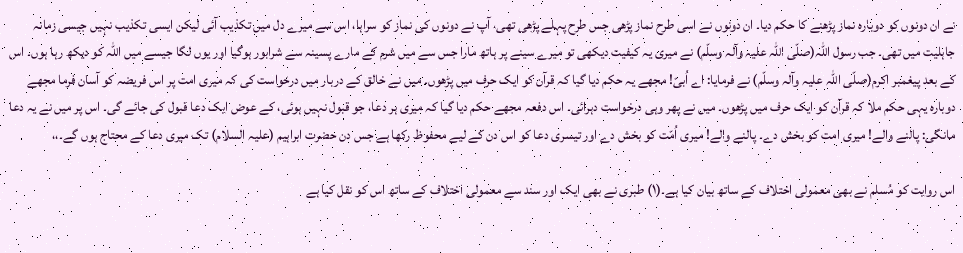نے ان دونوں کو دوبارہ نماز پڑھنے کا حکم دیا۔ ان دونوں نے اسی طرح نماز پڑھی جس طرح پہلے پڑھی تھی، آپ نے دونوں کی نماز کو سراہا، اس سے میرے دل میں تکذیب آئی لیکن ایسی تکذیب نہیں جیسی زمانہ جاہلیت میں تھی۔ جب رسول اللہ(صلّی اللّہ علیہ وآلہ وسلّم) نے میری یہ کیفیت دیکھی تو میرے سینے پر ہاتھ مارا جس سے میں شرم کے مارے پسینہ سے شرابور ہوگیا اور یوں لگا جیسے میں اللہ کو دیکھ رہا ہوں۔ اس کے بعد پیغمبر اکرم(صلّی اللّہ علیہ وآلہ وسلّم) نے فرمایا: اے اُبیّ! مجھے یہ حکم دیا گیا کہ قرآن کو ایک حرف میں پڑھوں۔ میں نے خالق کے دربار میں درخواست کی کہ میری امت پر اس فریضہ کو آسان فرما مجھے دوبارہ یہی حکم ملا کہ قرآن کو ایک حرف میں پڑھوں۔ میں نے پھر وہی درخواست دہرائی۔ اس دفعہ مجھے حکم دیا گیا کہ میری ہر دعا، جو قبول نہیں ہوئی، کے عوض ایک دعا قبول کی جائے گی۔ اس پر میں نے یہ دعا مانگی: پالنے والے! میری امت کو بخش دے۔ پالنے والے! میری اُمّت کو بخش دے اور تیسری دعا کو اس دن کے لیے محفوظ رکھا ہے جس دن حضرت ابراہیم (علیہ السلام) تک میری دعا کے محتاج ہوں گے۔،،

اس روایت کو مُسلم نے بھی معمولی اختلاف کے ساتھ بیان کیا ہے۔(۱) طبری نے بھی ایک اور سند سے معمولی اختلاف کے ساتھ اس کو نقل کیا ہے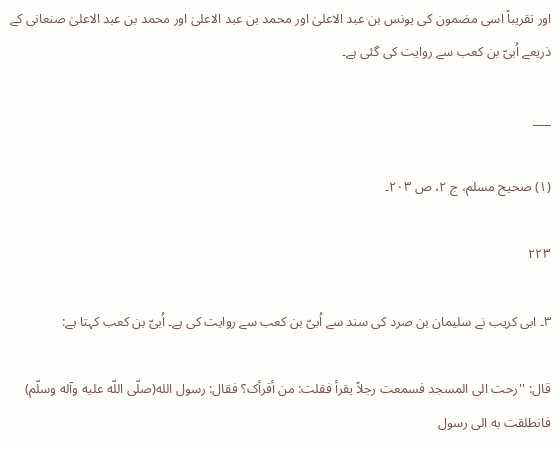اور تقریباً اسی مضمون کی یونس بن عبد الاعلیٰ اور محمد بن عبد الاعلیٰ اور محمد بن عبد الاعلیٰ صنعانی کے ذریعے اُبیّ بن کعب سے روایت کی گئی ہے۔

___

(۱) صحیح مسلم، ج ۲، ص ۲۰۳۔

۲۲۳

۳۔ ابی کریب نے سلیمان بن صرد کی سند سے اُبیّ بن کعب سے روایت کی ہے۔ اُبیّ بن کعب کہتا ہے:

قال: ''رحت الی المسجد فسمعت رجلاً یقرأ فقلت: من أقرأک؟ فقال: رسول الله(صلّی اللّه علیه وآله وسلّم) فانطلقت به الی رسول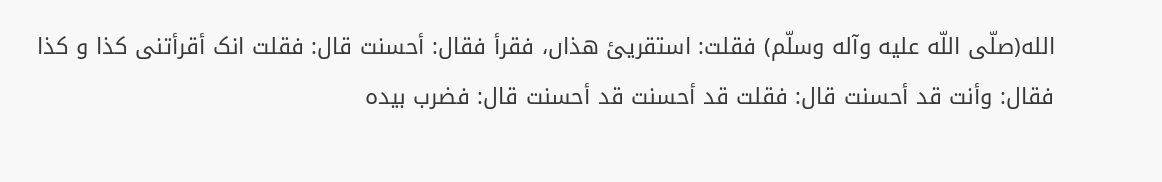الله(صلّی اللّه علیه وآله وسلّم) فقلت: استقریئ هذاں، فقرأ فقال: أحسنت قال: فقلت انک أقرأتنی کذا و کذا فقال: وأنت قد أحسنت قال: فقلت قد أحسنت قد أحسنت قال: فضرب بیده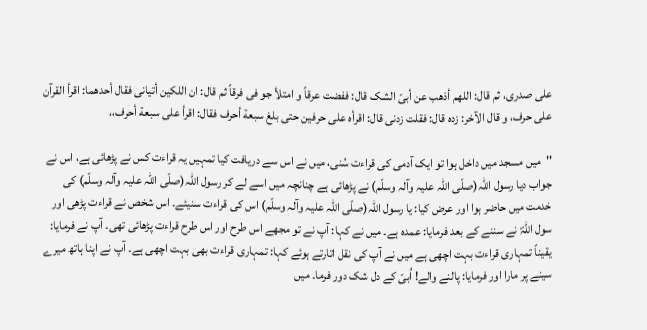علی صدری، ثم قال: اللهم أذهب عن أبیّ الشک قال: ففضت عرقاً و امتلأ جو فی فرقاً ثم قال: ان اللکین أتیانی فقال أحدهما: اقرأ القرآن علی حرف، و قال الآخر: زده قال: فقلت زدنی قال: اقرأه علی حرفین حتی بلغ سبعة أحرف فقال: اقرأ علی سبعة أحرف،،

''میں مسجد میں داخل ہوا تو ایک آدمی کی قراءت سُنی، میں نے اس سے دریافت کیا تمہیں یہ قراءت کس نے پڑھائی ہے، اس نے جواب دیا رسول اللہ(صلّی اللّہ علیہ وآلہ وسلّم) نے پڑھائی ہے چنانچہ میں اسے لے کر رسول اللہ(صلّی اللّہ علیہ وآلہ وسلّم) کی خدمت میں حاضر ہوا اور عرض کیا: یا رسول اللہ(صلّی اللّہ علیہ وآلہ وسلّم) اس کی قراءت سنیئے۔ اس شخص نے قراءت پڑھی اور سول اللہؐ نے سننے کے بعد فرمایا: عمدہ ہے۔ میں نے کہا: آپ نے تو مجھے اس طرح اور اس طرح قراءت پڑھائی تھی۔ آپ نے فرمایا: یقیناً تمہاری قراءت بہت اچھی ہے میں نے آپ کی نقل اتارتے ہوئے کہا: تمہاری قراءت بھی بہت اچھی ہے۔ آپ نے اپنا ہاتھ میرے سینے پر مارا اور فرمایا: پالنے والے! اُبیّ کے دل شک دور فرما۔ میں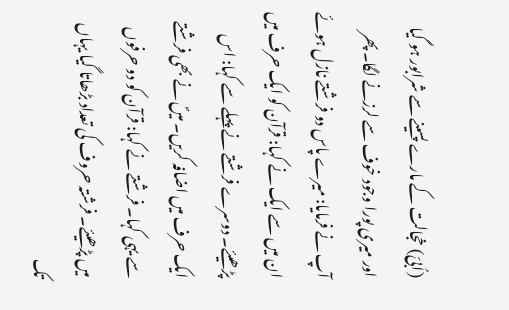(اُبیّ) خجالت کے مارے پسینے سے شرابور ہو گیا اور میری پورا وجود خوف سے لرزنے لگا۔ پھر آپ نے فرمایا: میرے پاس دو فرشتے نازل ہوئے ان میں سے ایک نے کہا: قرآن کو ایک حرف میں پڑھیئے۔ دوسرے فرشتے نے پہلے سے کہا: اس ایک حرف میں اضافہ کریں۔ میںؐ نے بھی فرشتے سے یہی کہا۔ فرشتے نے کہا: قرآن کو دو حرفوں میں پڑھیئے۔ فرشتہ حروف کی تعداد بڑھاتا گیا یہاں تک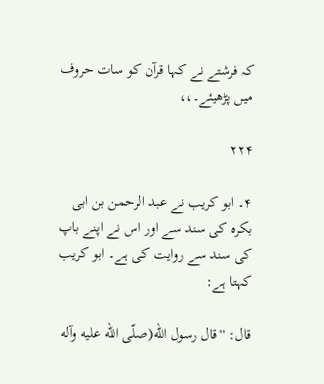کہ فرشتے نے کہا قرآن کو سات حروف میں پڑھیئے۔،،

۲۲۴

۴۔ ابو کریب نے عبد الرحمن بن ابی بکرہ کی سند سے اور اس نے اپنے باپ کی سند سے روایت کی ہے۔ ابو کریب کہتا ہے:

قال: ''قال رسول الله(صلّی اللّه علیه وآله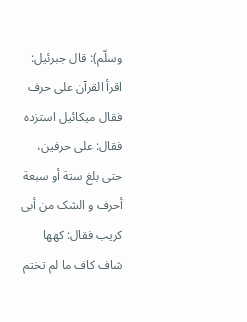وسلّم): قال جبرئیل: اقرأ القرآن علی حرف فقال میکائیل استزده فقال: علی حرفین، حتی بلغ ستة أو سبعة أحرف و الشک من أبی کریب فقال: کهها شاف کاف ما لم تختم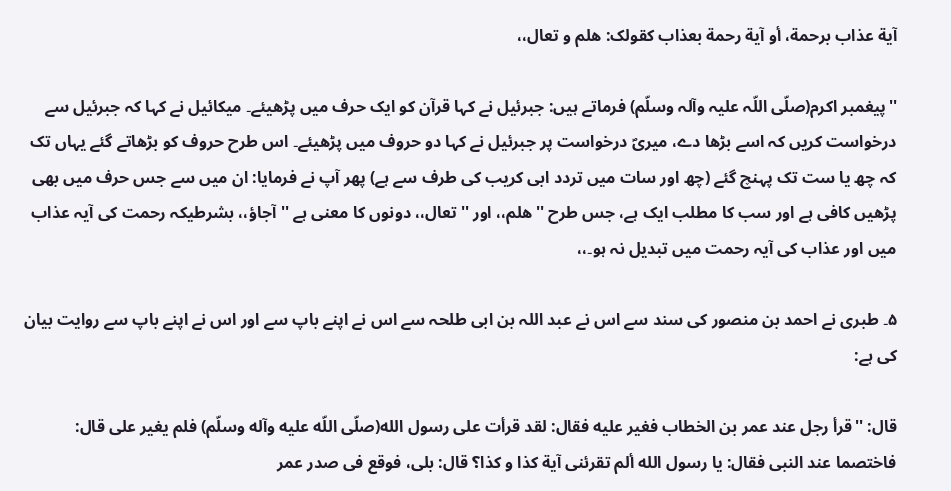آیة عذاب برحمة، أو آیة رحمة بعذاب کقولک: هلم و تعال،،

''پیغمبر اکرم(صلّی اللّہ علیہ وآلہ وسلّم) فرماتے ہیں: جبرئیل نے کہا قرآن کو ایک حرف میں پڑھیئے۔ میکائیل نے کہا کہ جبرئیل سے درخواست کریں کہ اسے بڑھا دے، میریؐ درخواست پر جبرئیل نے کہا دو حروف میں پڑھیئے۔ اس طرح حروف کو بڑھاتے گئے یہاں تک کہ چھ یا ست تک پہنچ گئے (چھ اور سات میں تردد ابی کریب کی طرف سے ہے) پھر آپ نے فرمایا: ان میں سے جس حرف میں بھی پڑھیں کافی ہے اور سب کا مطلب ایک ہے، جس طرح ''ھلم،، اور ''تعال،، دونوں کا معنی ہے ''آجاؤ،، بشرطیکہ رحمت کی آیہ عذاب میں اور عذاب کی آیہ رحمت میں تبدیل نہ ہو۔،،

۵۔ طبری نے احمد بن منصور کی سند سے اس نے عبد اللہ بن ابی طلحہ سے اس نے اپنے باپ سے اور اس نے اپنے باپ سے روایت بیان کی ہے:

قال: ''قرأ رجل عند عمر بن الخطاب فغیر علیه فقال: لقد قرأت علی رسول الله(صلّی اللّه علیه وآله وسلّم) فلم یغیر علی قال: فاختصما عند النبی فقال: یا رسول الله ألم تقرئنی آیة کذا و کذا؟ قال: بلی، فوقع فی صدر عمر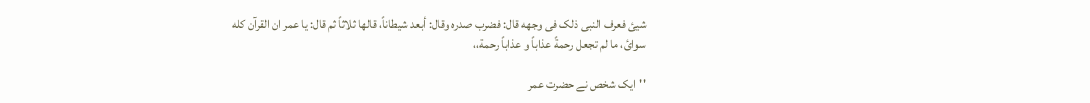شیئ فعرف النبی ذلک فی وجهه قال: فضرب صدره وقال: أبعد شیطاناً، قالها ثلاثاً ثم قال: یا عمر ان القرآن کله سوائ، ما لم تجعل رحمةً عذاباً و عذاباً رحمة،،

''ایک شخص نے حضرت عمر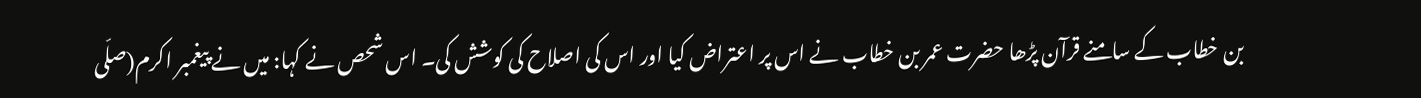بن خطاب کے سامنے قرآن پڑھا حضرت عمر بن خطاب نے اس پر اعتراض کیا اور اس کی اصلاح کی کوشش کی۔ اس شحص نے کہا: میں نے پیغمبر اکرم(صلّی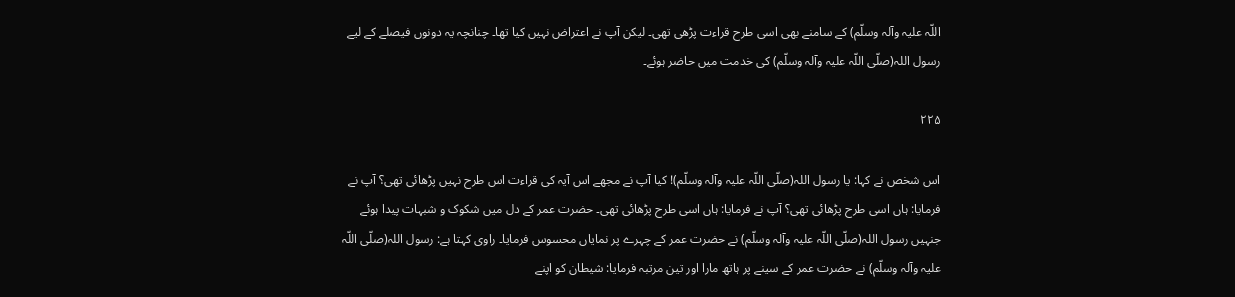اللّہ علیہ وآلہ وسلّم) کے سامنے بھی اسی طرح قراءت پڑھی تھی۔ لیکن آپ نے اعتراض نہیں کیا تھا۔ چنانچہ یہ دونوں فیصلے کے لیے رسول اللہ(صلّی اللّہ علیہ وآلہ وسلّم) کی خدمت میں حاضر ہوئے۔

۲۲۵

اس شخص نے کہا: یا رسول اللہ(صلّی اللّہ علیہ وآلہ وسلّم)! کیا آپ نے مجھے اس آیہ کی قراءت اس طرح نہیں پڑھائی تھی؟ آپ نے فرمایا: ہاں اسی طرح پڑھائی تھی؟ آپ نے فرمایا: ہاں اسی طرح پڑھائی تھی۔ حضرت عمر کے دل میں شکوک و شبہات پیدا ہوئے جنہیں رسول اللہ(صلّی اللّہ علیہ وآلہ وسلّم) نے حضرت عمر کے چہرے پر نمایاں محسوس فرمایا۔ راوی کہتا ہے: رسول اللہ(صلّی اللّہ علیہ وآلہ وسلّم) نے حضرت عمر کے سینے پر ہاتھ مارا اور تین مرتبہ فرمایا: شیطان کو اپنے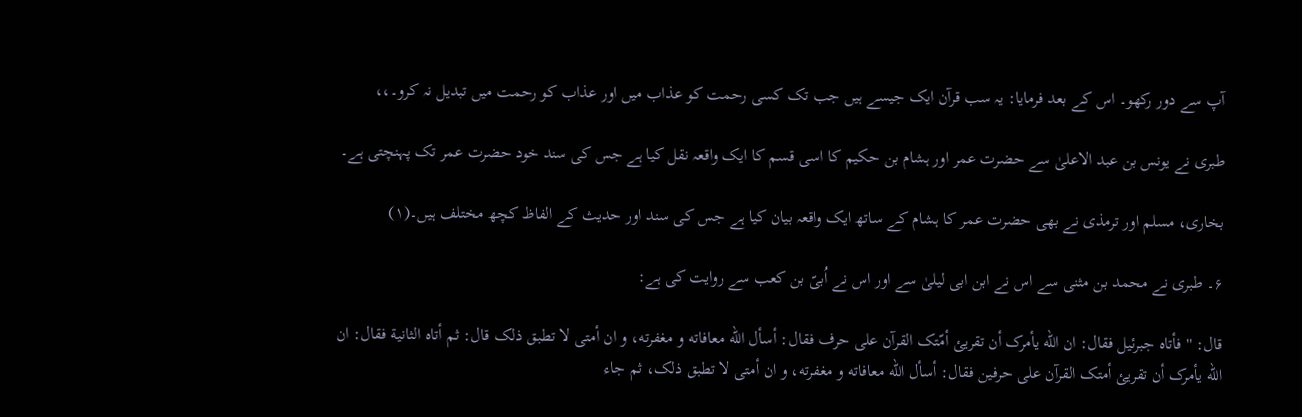آپ سے دور رکھو۔ اس کے بعد فرمایا: یہ سب قرآن ایک جیسے ہیں جب تک کسی رحمت کو عذاب میں اور عذاب کو رحمت میں تبدیل نہ کرو۔،،

طبری نے یونس بن عبد الاعلیٰ سے حضرت عمر اور ہشام بن حکیم کا اسی قسم کا ایک واقعہ نقل کیا ہے جس کی سند خود حضرت عمر تک پہنچتی ہے۔

بخاری، مسلم اور ترمذی نے بھی حضرت عمر کا ہشام کے ساتھ ایک واقعہ بیان کیا ہے جس کی سند اور حدیث کے الفاظ کچھ مختلف ہیں۔(۱)

۶۔ طبری نے محمد بن مثنی سے اس نے ابن ابی لیلیٰ سے اور اس نے اُبیّ بن کعب سے روایت کی ہے:

قال: ''فأتاه جبرئیل فقال: ان الله یأمرک أن تقریئ أمّتک القرآن علی حرف فقال: أسأل الله معافاته و مغفرته، و ان أمتی لا تطبق ذلک قال: ثم أتاه الثانیة فقال: ان الله یأمرک أن تقریئ أمتک القرآن علی حرفین فقال: أسأل الله معافاته و مغفرته، و ان أمتی لا تطبق ذلک، ثم جاء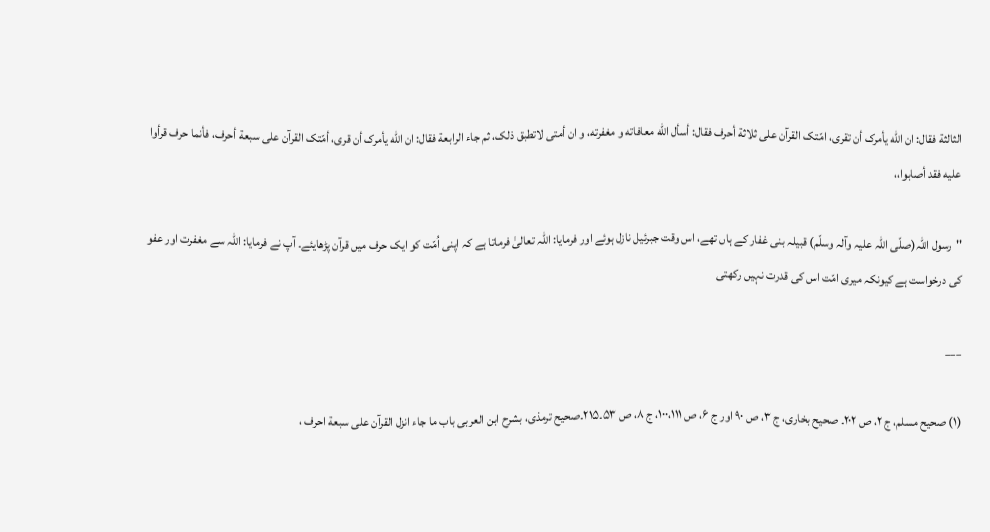الثالثة فقال: ان الله یأمرک أن تقری، امّتک القرآن علی ثلاثة أحرف فقال: أسأل الله معافاته و مغفرته، و ان أمتی لاتطبق ذلک، ثم جاء الرابعة فقال: ان الله یأمرک أن قری، أمّتک القرآن علی سبعة أحرف، فأنما حرف قرأوا علیه فقد أصابوا،،

''رسول اللہ(صلّی اللّہ علیہ وآلہ وسلّم) قبیلہ بنی غفار کے ہاں تھے، اس وقت جبرئیل نازل ہوئے اور فرمایا: اللہ تعالیٰ فرماتا ہے کہ اپنی اُمّت کو ایک حرف میں قرآن پڑھایئے۔ آپ نے فرمایا: اللہ سے مغفرت اور عفو کی درخواست ہے کیونکہ میری امّت اس کی قدرت نہیں رکھتی

___

(۱) صحیح مسلم، ج ۲، ص ۲۰۲۔ صحیح بخاری، ج ۳، ص ۹۰ اور ج ۶، ص ۱۰۰،۱۱۱، ج ۸، ص ۵۳۔۲۱۵۔صحیح ترمذی، بشرح ابن العربی باب ما جاء انزل القرآن علی سبعة احرف ،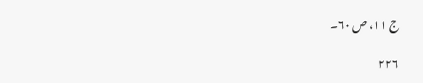ج ۱۱، ص ۶۰۔

۲۲۶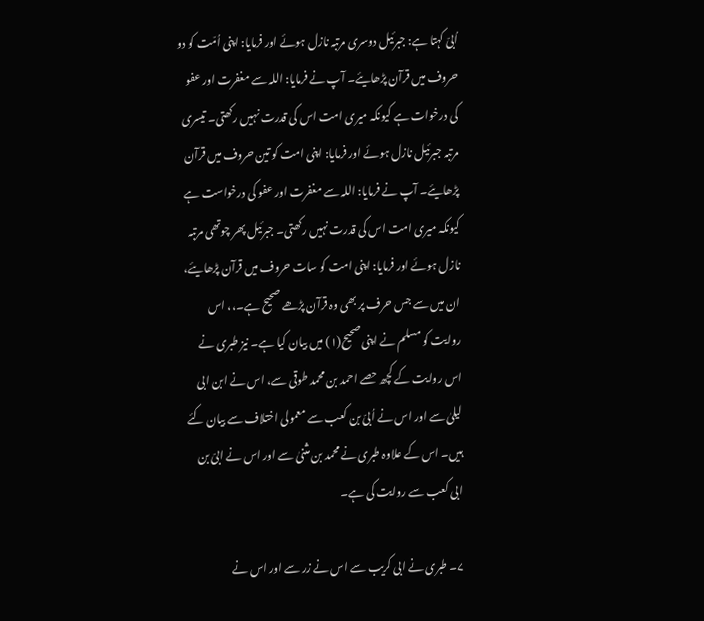اُبیّ کہتا ہے: جبرئیل دوسری مرتبہ نازل ہوئے اور فرمایا: اپنی اُمّت کو دو حروف میں قرآن پڑھایئے۔ آپ نے فرمایا: اللہ سے مغفرت اور عفو کی درخوات ہے کیونکہ میری امت اس کی قدرت نہیں رکھتی۔ تیسری مرتبہ جبرئیل نازل ہوئے اور فرمایا: اپنی امت کو تین حروف میں قرآن پڑھایئے۔ آپ نے فرمایا: اللہ سے مغفرت اور عفو کی درخواست ہے کیونکہ میری امت اس کی قدرت نہیں رکھتی۔ جبرئیل پھر چوتھی مرتبہ نازل ہوئے اور فرمایا: اپنی امت کو سات حروف میں قرآن پڑھایئے، ان میں سے جس حرف پر بھی وہ قرآن پڑھے صحیح ہے۔،، اس روایت کو مسلم نے اپنی صحیح(۱) میں بیان کیا ہے۔ نیز طبری نے اس روایت کے کچھ حصے احمد بن محمد طوقی سے، اس نے ابن ابی لیلیٰ سے اور اس نے اُبیّ بن کعب سے معمولی اختلاف سے بیان کئے ہیں۔ اس کے علاوہ طبری نے محمد بن مثنیٰ سے اور اس نے ابیّ بن ابی کعب سے روایت کی ہے۔

۷۔ طبری نے ابی کریب سے اس نے زر سے اور اس نے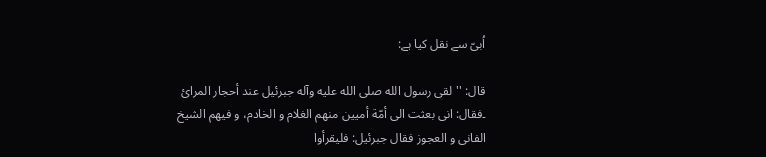اُبیّ سے نقل کیا ہے:

قال: ''لقی رسول الله صلی الله علیه وآله جبرئیل عند أحجار المرائ ۔فقال: انی بعثت الی أمّة أمیین منهم الغلام و الخادم، و فیهم الشیخ الفانی و العجوز فقال جبرئیل: فلیقرأوا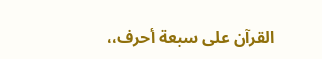القرآن علی سبعة أحرف،،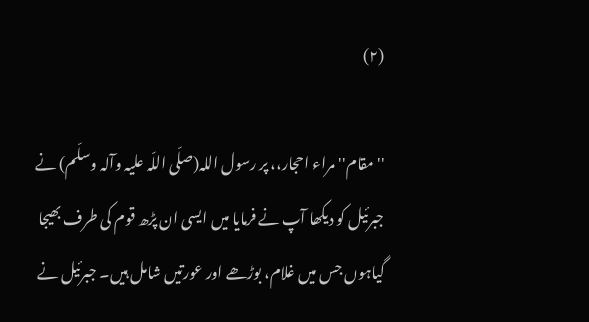(۲)

''مقام''مراء احجار،، پر رسول اللہ(صلّی اللّہ علیہ وآلہ وسلّم) نے جبرئیل کو دیکھا آپ نے فرمایا میں ایسی ان پڑھ قوم کی طرف بھیجا گیاہوں جس میں غلام، بوڑھے اور عورتیں شامل ہیں۔ جبرئیل نے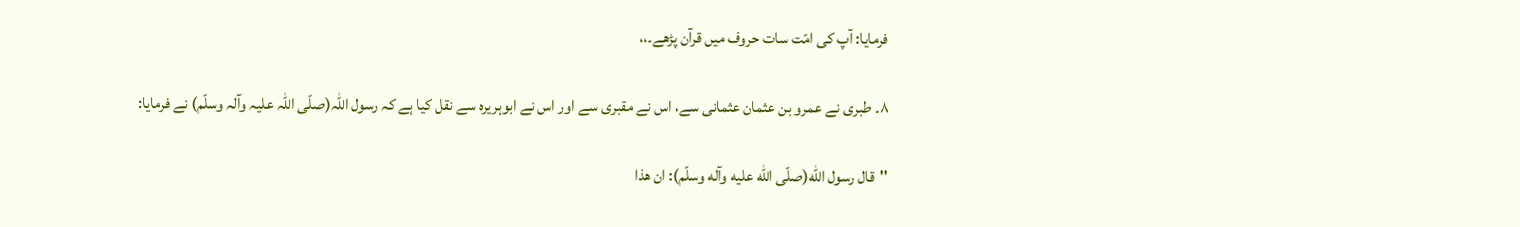فرمایا: آپ کی امّت سات حروف میں قرآن پڑھے۔،،

۸۔ طبری نے عمرو بن عثمان عثمانی سے، اس نے مقبری سے اور اس نے ابوہریرہ سے نقل کیا ہے کہ رسول اللہ(صلّی اللّہ علیہ وآلہ وسلّم) نے فرمایا:

''قال رسول الله(صلّی اللّه علیه وآله وسلّم): ان هذا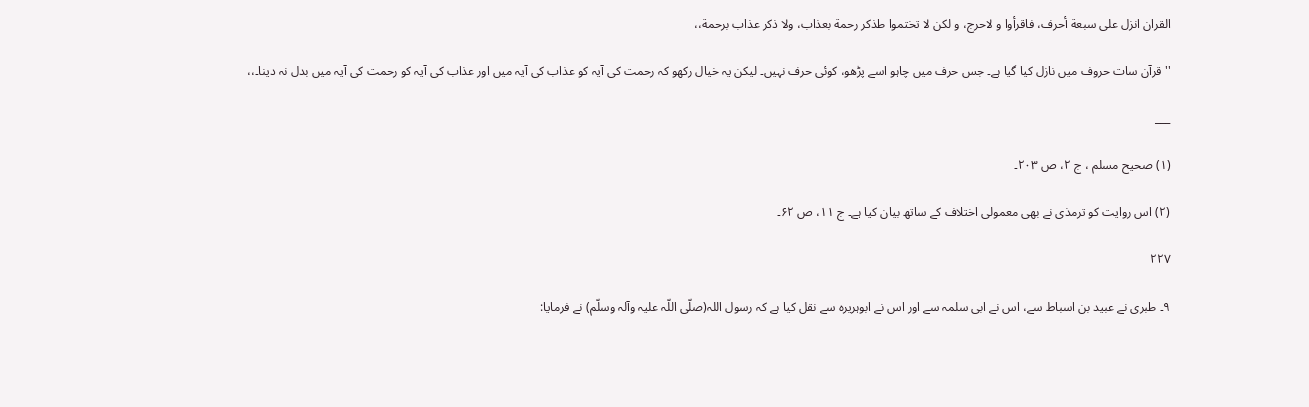القران انزل علی سبعة أحرف، فاقرأوا و لاحرج، و لکن لا تختموا طذکر رحمة بعذاب، ولا ذکر عذاب برحمة،،

''قرآن سات حروف میں نازل کیا گیا ہے۔ جس حرف میں چاہو اسے پڑھو، کوئی حرف نہیں۔ لیکن یہ خیال رکھو کہ رحمت کی آیہ کو عذاب کی آیہ میں اور عذاب کی آیہ کو رحمت کی آیہ میں بدل نہ دینا۔،،

___

(۱) صحیح مسلم ، ج ۲، ص ۲۰۳۔

(۲) اس روایت کو ترمذی نے بھی معمولی اختلاف کے ساتھ بیان کیا ہے۔ ج ۱۱، ص ۶۲۔

۲۲۷

۹۔ طبری نے عبید بن اسباط سے، اس نے ابی سلمہ سے اور اس نے ابوہریرہ سے نقل کیا ہے کہ رسول اللہ(صلّی اللّہ علیہ وآلہ وسلّم) نے فرمایا: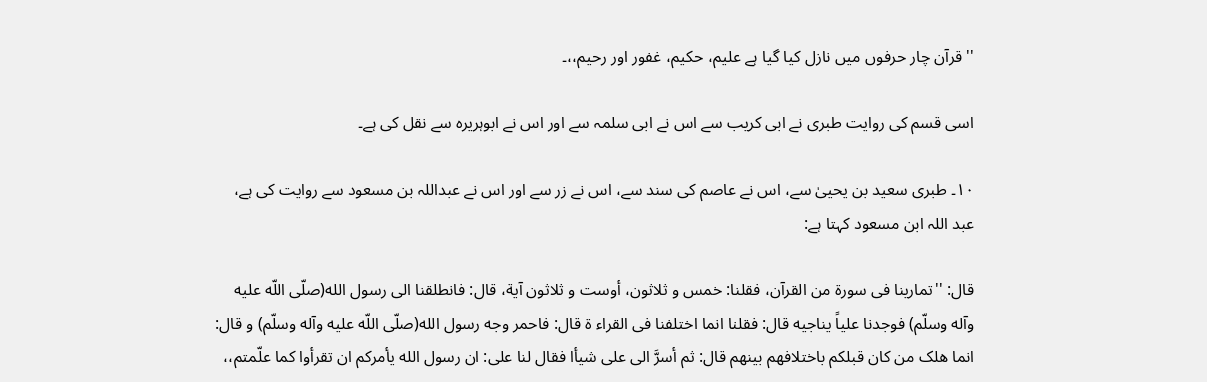''قرآن چار حرفوں میں نازل کیا گیا ہے علیم، حکیم، غفور اور رحیم،،۔

اسی قسم کی روایت طبری نے ابی کریب سے اس نے ابی سلمہ سے اور اس نے ابوہریرہ سے نقل کی ہے۔

۱۰۔ طبری سعید بن یحییٰ سے، اس نے عاصم کی سند سے، اس نے زر سے اور اس نے عبداللہ بن مسعود سے روایت کی ہے، عبد اللہ ابن مسعود کہتا ہے:

قال: ''تمارینا فی سورة من القرآن، فقلنا: خمس و ثلاثون، أوست و ثلاثون آیة، قال: فانطلقنا الی رسول الله(صلّی اللّه علیه وآله وسلّم) فوجدنا علیاً یناجیه قال: فقلنا انما اختلفنا فی القراء ة قال: فاحمر وجه رسول الله(صلّی اللّه علیه وآله وسلّم) و قال: انما هلک من کان قبلکم باختلافهم بینهم قال: ثم أسرَّ الی علی شیأا فقال لنا علی: ان رسول الله یأمرکم ان تقرأوا کما علّمتم،،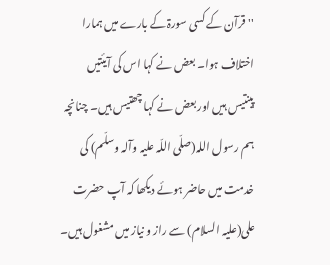''قرآن کے کسی سورۃ کے بارے میں ہمارا اختلاف ہوا۔ بعض نے کہا اس کی آیئتیں پینتیس ہیں اور بعض نے کہا چھتیس ہیں۔ چنانچہ ہم رسول اللہ(صلّی اللّہ علیہ وآلہ وسلّم) کی خدمت میں حاضر ہوئے دیکھا کہ آپ حضرت علی(علیہ السلام) سے راز و نیاز میں مشغول ہیں۔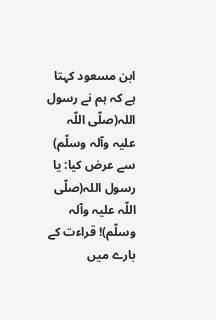ابن مسعود کہتا ہے کہ ہم نے رسول اللہ(صلّی اللّہ علیہ وآلہ وسلّم) سے عرض کیا: یا رسول اللہ(صلّی اللّہ علیہ وآلہ وسلّم)! قراءت کے بارے میں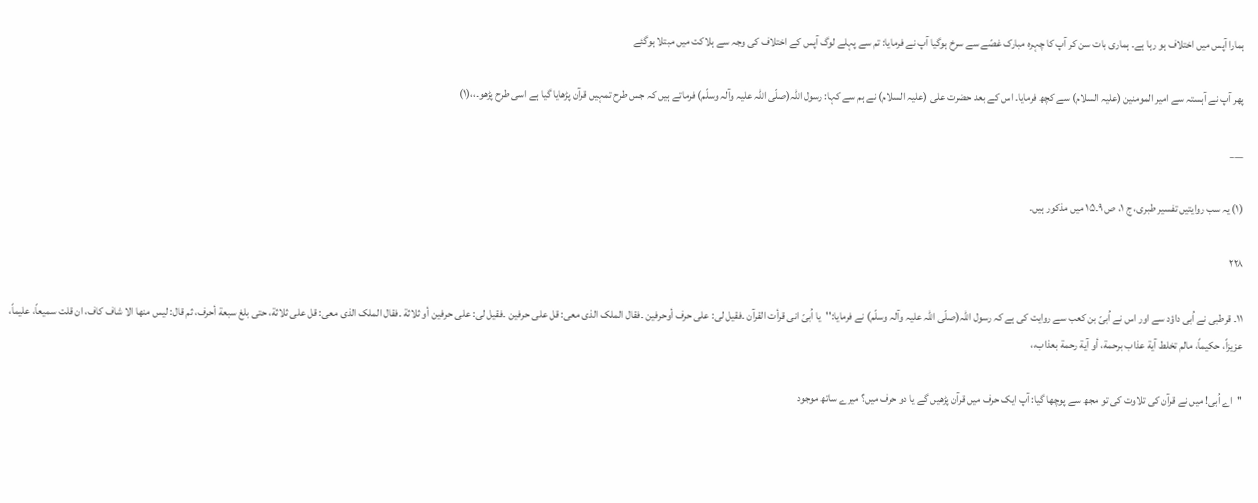ہمارا آپس میں اختلاف ہو رہا ہے۔ ہماری بات سن کر آپ کا چہرہ مبارک غصّے سے سرخ ہوگیا آپ نے فرمایا: تم سے پہلے لوگ آپس کے اختلاف کی وجہ سے ہلاکت میں مبتلا ہوگئے

پھر آپ نے آہستہ سے امیر المومنین (علیہ السلام) سے کچھ فرمایا۔ اس کے بعد حضرت علی (علیہ السلام) نے ہم سے کہا: رسول اللہ(صلّی اللّہ علیہ وآلہ وسلّم) فرماتے ہیں کہ جس طرح تمہیں قرآن پڑھایا گیا ہے اسی طرح پڑھو۔،،(۱)

___

(۱) یہ سب روایتیں تفسیر طبری، ج ۱، ص ۹۔۱۵ میں مذکور ہیں۔

۲۲۸

۱۱۔ قرطبی نے اُبی داؤد سے اور اس نے اُبیّ بن کعب سے روایت کی ہے کہ رسول اللہ(صلّی اللّہ علیہ وآلہ وسلّم) نے فرمایا:''یا اُبیّ انی قرأت القرآن ۔فقیل لی: علی حرف أوحرفین ۔فقال الملک الذی معی: قل علی حرفین ۔فقیل لی: علی حرفین أو ثلاثة ۔فقال الملک الذی معی: قل علی ثلاثة، حتی بلغ سبعة أحرف، ثم قال: لیس منها الا شاف کاف، ان قلت سمیعاً، علیماً، عزیزاً، حکیماً، مالم تخلط آیة عذاب برحمة، أو آیة رحمة بعذاب،،

''اے اُبی! میں نے قرآن کی تلاوت کی تو مجھ سے پوچھا گیا: آپ ایک حرف میں قرآن پڑھیں گے یا دو حرف میں؟ میرے ساتھ موجود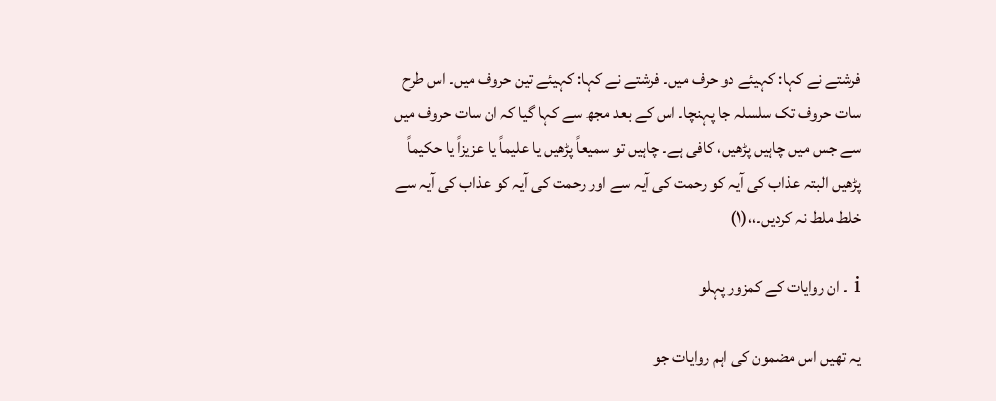فرشتے نے کہا: کہیئے دو حرف میں۔ فرشتے نے کہا: کہیئے تین حروف میں۔ اس طرح سات حروف تک سلسلہ جا پہنچا۔ اس کے بعد مجھ سے کہا گیا کہ ان سات حروف میں سے جس میں چاہیں پڑھیں، کافی ہے۔ چاہیں تو سمیعاً پڑھیں یا علیماً یا عزیزاً یا حکیماً پڑھیں البتہ عذاب کی آیہ کو رحمت کی آیہ سے اور رحمت کی آیہ کو عذاب کی آیہ سے خلط ملط نہ کردیں۔،،(۱)

i ۔ ان روایات کے کمزور پہلو

یہ تھیں اس مضمون کی اہم روایات جو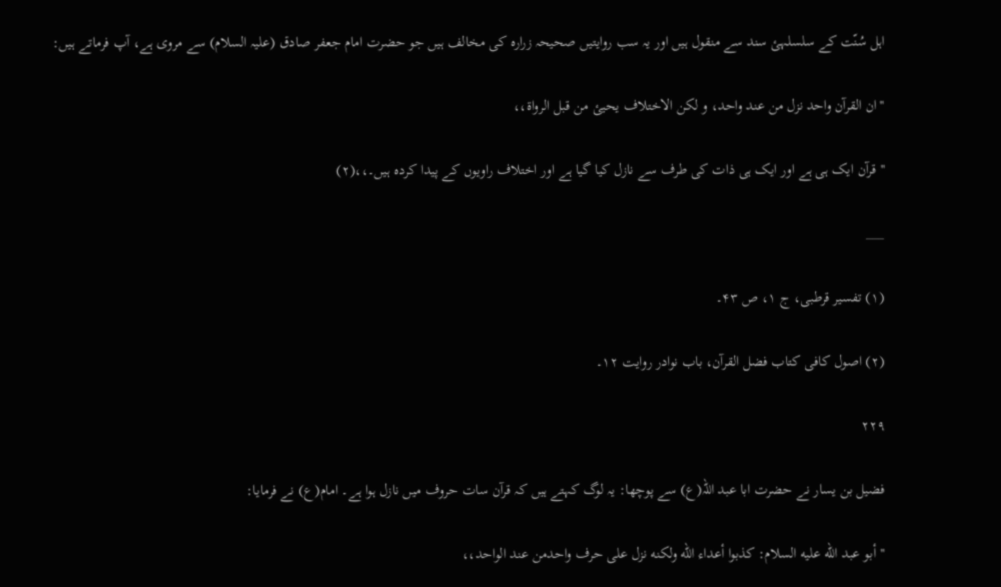اہل سُنّت کے سلسلہئ سند سے منقول ہیں اور یہ سب روایتیں صحیحہ زرارہ کی مخالف ہیں جو حضرت امام جعفر صادق (علیہ السلام) سے مروی ہے، آپ فرماتے ہیں:

''ان القرآن واحد نزل من عند واحد، و لکن الاختلاف یحیئ من قبل الرواة،،

''قرآن ایک ہی ہے اور ایک ہی ذات کی طرف سے نازل کیا گیا ہے اور اختلاف راویوں کے پیدا کردہ ہیں۔،،(۲)

___

(۱) تفسیر قرطبی، ج ۱، ص ۴۳۔

(۲) اصول کافی کتاب فضل القرآن، باب نوادر روایت ۱۲۔

۲۲۹

فضیل بن یسار نے حضرت ابا عبد اللہ(ع) سے پوچھا: یہ لوگ کہتے ہیں کہ قرآن سات حروف میں نازل ہوا ہے۔ امام(ع) نے فرمایا:

''أبو عبد الله علیه السلام: کذبوا أعداء الله ولکنه نزل علی حرف واحدمن عند الواحد،،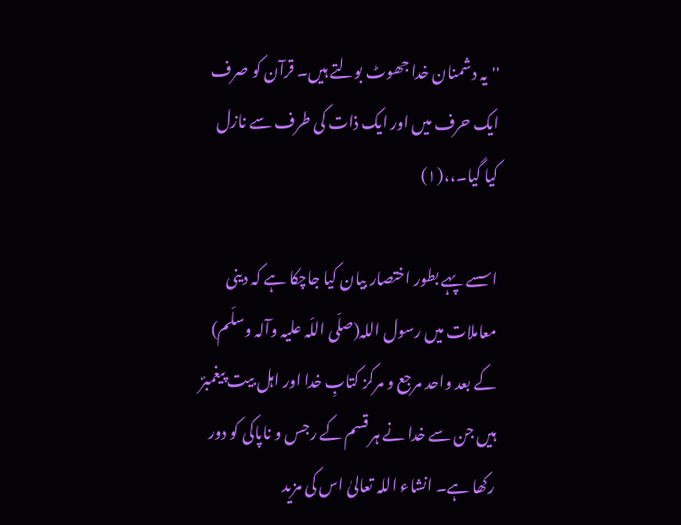''یہ دشمنان خدا جھوٹ بولتے ہیں۔ قرآن کو صرف ایک حرف میں اور ایک ذات کی طرف سے نازل کیا گیا۔،،(۱)

اسسے پہے بطور اختصار بیان کیا جاچکا ہے کہ دینی معاملات میں رسول اللہ(صلّی اللّہ علیہ وآلہ وسلّم) کے بعد واحد مرجع و مرکز کتابِ خدا اور اہل بیت پیغمبرؐ ہیں جن سے خدا نے ہر قسم کے رجس و ناپاکی کو دور رکھا ہے۔ انشاء اللہ تعالیٰ اس کی مزید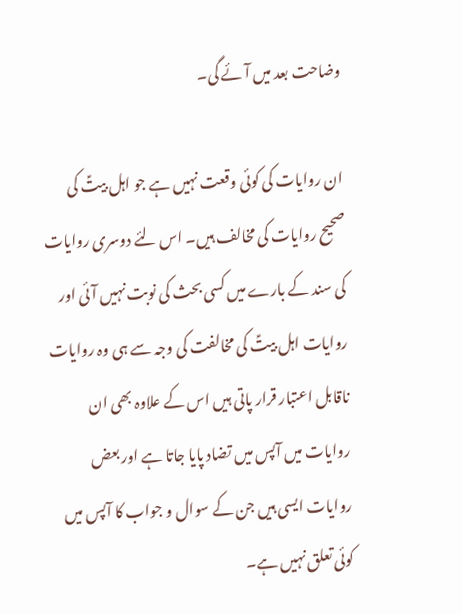وضاحت بعد میں آئے گی۔

ان روایات کی کوئی وقعت نہیں ہے جو اہل بیتؑ کی صحیح روایات کی مخالف ہیں۔ اس لئے دوسری روایات کی سند کے بارے میں کسی بحث کی نوبت نہیں آئی اور روایات اہل بیتؑ کی مخالفت کی وجہ سے ہی وہ روایات ناقابل اعتبار قرار پاتی ہیں اس کے علاوہ بھی ان روایات میں آپس میں تضاد پایا جاتا ہے اور بعض روایات ایسی ہیں جن کے سوال و جواب کا آپس میں کوئی تعلق نہیں ہے۔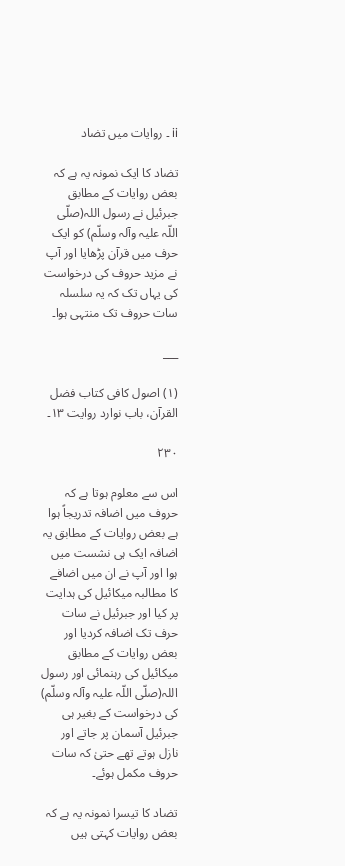ii ۔ روایات میں تضاد

تضاد کا ایک نمونہ یہ ہے کہ بعض روایات کے مطابق جبرئیل نے رسول اللہ(صلّی اللّہ علیہ وآلہ وسلّم) کو ایک حرف میں قرآن پڑھایا اور آپ نے مزید حروف کی درخواست کی یہاں تک کہ یہ سلسلہ سات حروف تک منتہی ہوا۔

___

(۱) اصول کافی کتاب فضل القرآن، باب نوارد روایت ۱۳۔

۲۳۰

اس سے معلوم ہوتا ہے کہ حروف میں اضافہ تدریجاً ہوا ہے بعض روایات کے مطابق یہ اضافہ ایک ہی نشست میں ہوا اور آپ نے ان میں اضافے کا مطالبہ میکائیل کی ہدایت پر کیا اور جبرئیل نے سات حرف تک اضافہ کردیا اور بعض روایات کے مطابق میکائیل کی رہنمائی اور رسول اللہ(صلّی اللّہ علیہ وآلہ وسلّم) کی درخواست کے بغیر ہی جبرئیل آسمان پر جاتے اور نازل ہوتے تھے حتیٰ کہ سات حروف مکمل ہوئے۔

تضاد کا تیسرا نمونہ یہ ہے کہ بعض روایات کہتی ہیں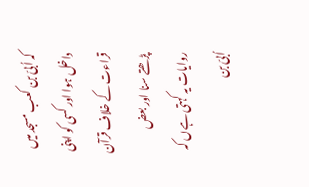کہ اُبیّ بن کعب مسجد میں داخل ہوا اور کسی کو اپنی قراءت کے خلاف قرآن پڑھتے سنا اور بعض روایات یہ کہتی ہےں کہ اُبیّ بن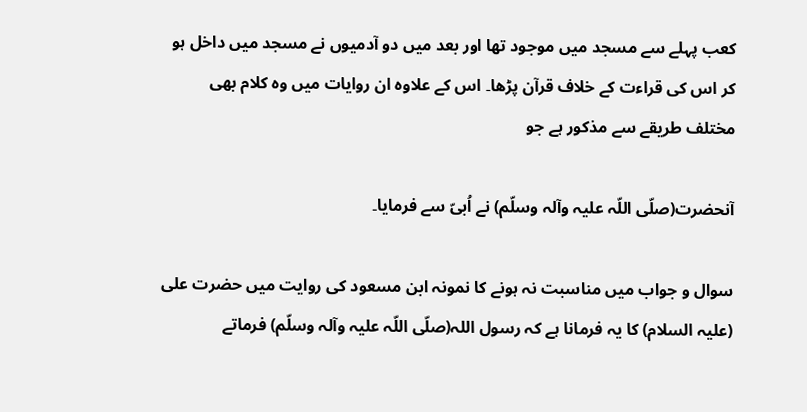کعب پہلے سے مسجد میں موجود تھا اور بعد میں دو آدمیوں نے مسجد میں داخل ہو کر اس کی قراءت کے خلاف قرآن پڑھا۔ اس کے علاوہ ان روایات میں وہ کلام بھی مختلف طریقے سے مذکور ہے جو

آنحضرت(صلّی اللّہ علیہ وآلہ وسلّم) نے اُبیّ سے فرمایا۔

سوال و جواب میں مناسبت نہ ہونے کا نمونہ ابن مسعود کی روایت میں حضرت علی (علیہ السلام) کا یہ فرمانا ہے کہ رسول اللہ(صلّی اللّہ علیہ وآلہ وسلّم) فرماتے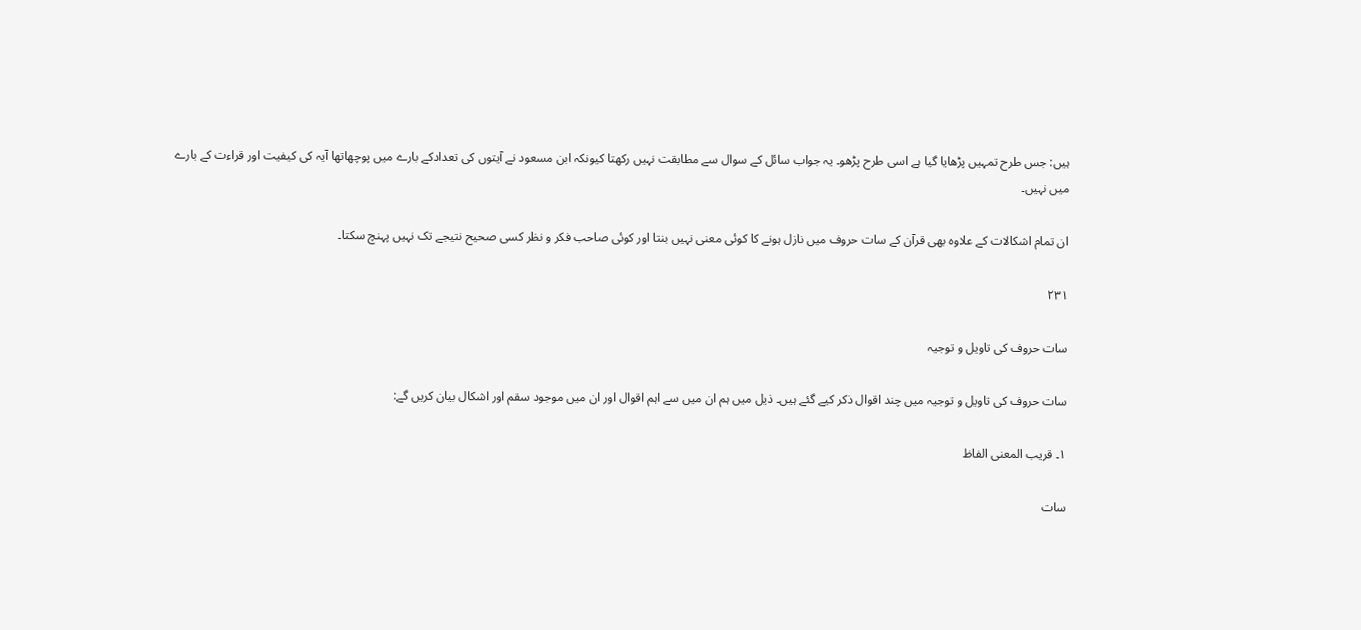ہیں: جس طرح تمہیں پڑھایا گیا ہے اسی طرح پڑھو۔ یہ جواب سائل کے سوال سے مطابقت نہیں رکھتا کیونکہ ابن مسعود نے آیتوں کی تعدادکے بارے میں پوچھاتھا آیہ کی کیفیت اور قراءت کے بارے میں نہیں۔

ان تمام اشکالات کے علاوہ بھی قرآن کے سات حروف میں نازل ہونے کا کوئی معنی نہیں بنتا اور کوئی صاحب فکر و نظر کسی صحیح نتیجے تک نہیں پہنچ سکتا۔

۲۳۱

سات حروف کی تاویل و توجیہ

سات حروف کی تاویل و توجیہ میں چند اقوال ذکر کیے گئے ہیں۔ ذیل میں ہم ان میں سے اہم اقوال اور ان میں موجود سقم اور اشکال بیان کریں گے:

۱۔ قریب المعنی الفاظ

سات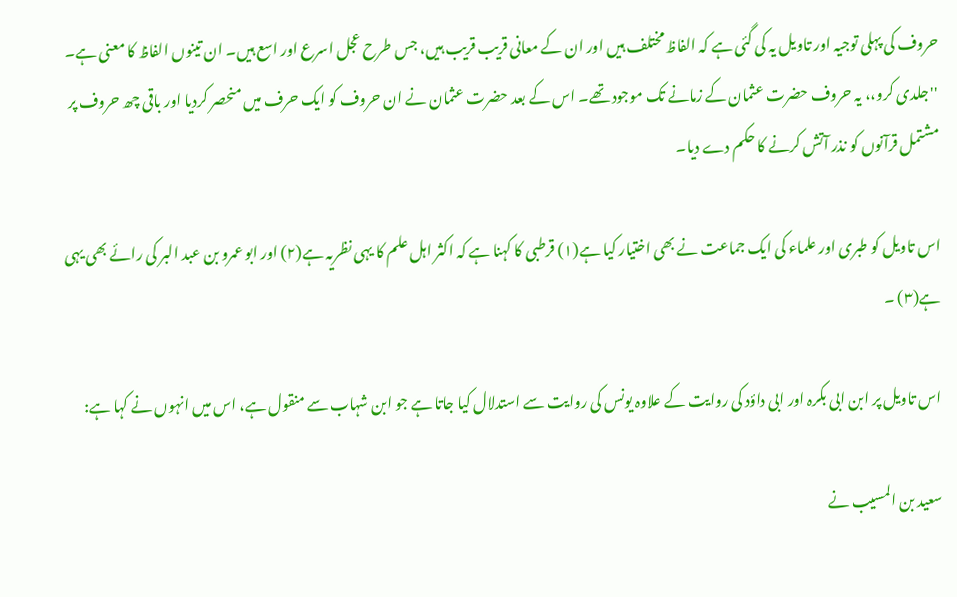حروف کی پہلی توجیہ اور تاویل یہ کی گئی ہے کہ الفاظ مختلف ہیں اور ان کے معانی قریب قریب ہیں، جس طرح عجل اسرع اور اسع ہیں۔ ان تینوں الفاظ کا معنی ہے۔ ''جلدی کرو،، یہ حروف حضرت عثمان کے زمانے تک موجود تھے۔ اس کے بعد حضرت عثمان نے ان حروف کو ایک حرف میں منحصر کردیا اور باقی چھ حروف پر مشتمل قرآنوں کو نذر آتش کرنے کا حکم دے دیا۔

اس تاویل کو طبری اور علماء کی ایک جماعت نے بھی اختیار کیا ہے(۱) قرطبی کا کہنا ہے کہ اکثر اہل علم کا یہی نظریہ ہے(۲) اور ابو عمرو بن عبد البر کی رائے بھی یہی ہے(۳) ۔

اس تاویل پر ابن ابی بکرہ اور ابی داؤد کی روایت کے علاوہ یونس کی روایت سے استدلال کیا جاتا ہے جو ابن شہاب سے منقول ہے، اس میں انہوں نے کہا ہے:

سعید بن المسیب نے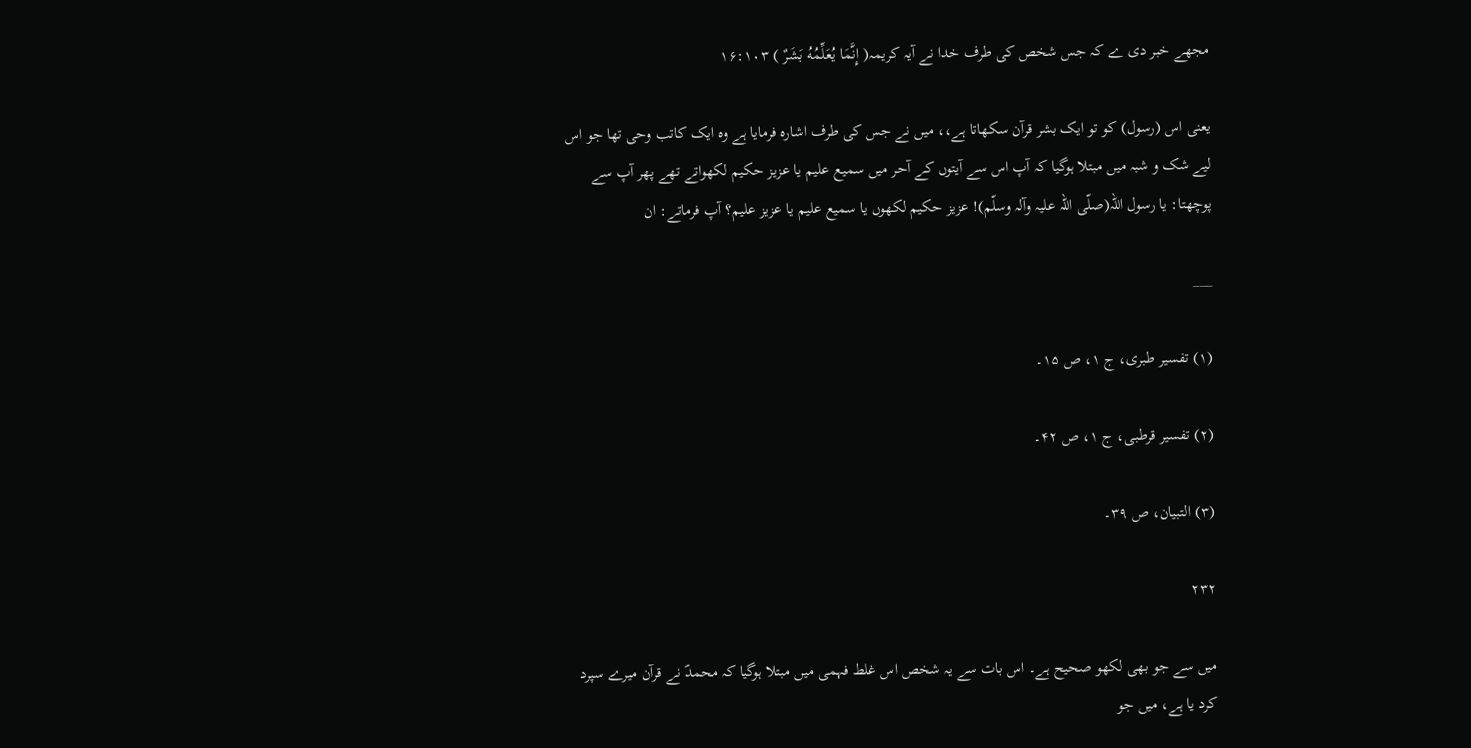مجھے خبر دی ے کہ جس شخص کی طرف خدا نے آیہ کریمہ( إِنَّمَا يُعَلِّمُهُ بَشَرٌ ) ۱۶:۱۰۳

یعنی اس (رسول) کو تو ایک بشر قرآن سکھاتا ہے،، میں نے جس کی طرف اشارہ فرمایا ہے وہ ایک کاتب وحی تھا جو اس لیے شک و شبہ میں مبتلا ہوگیا کہ آپ اس سے آیتوں کے آحر میں سمیع علیم یا عزیز حکیم لکھواتے تھے پھر آپ سے پوچھتا: یا رسول اللہ(صلّی اللّہ علیہ وآلہ وسلّم)! عزیز حکیم لکھوں یا سمیع علیم یا عزیز علیم؟ آپ فرماتے: ان

___

(۱) تفسیر طبری، ج ۱، ص ۱۵۔

(۲) تفسیر قرطبی، ج ۱، ص ۴۲۔

(۳) التبیان، ص ۳۹۔

۲۳۲

میں سے جو بھی لکھو صحیح ہے۔ اس بات سے یہ شخص اس غلط فہمی میں مبتلا ہوگیا کہ محمدؐ نے قرآن میرے سپرد کرد یا ہے، میں جو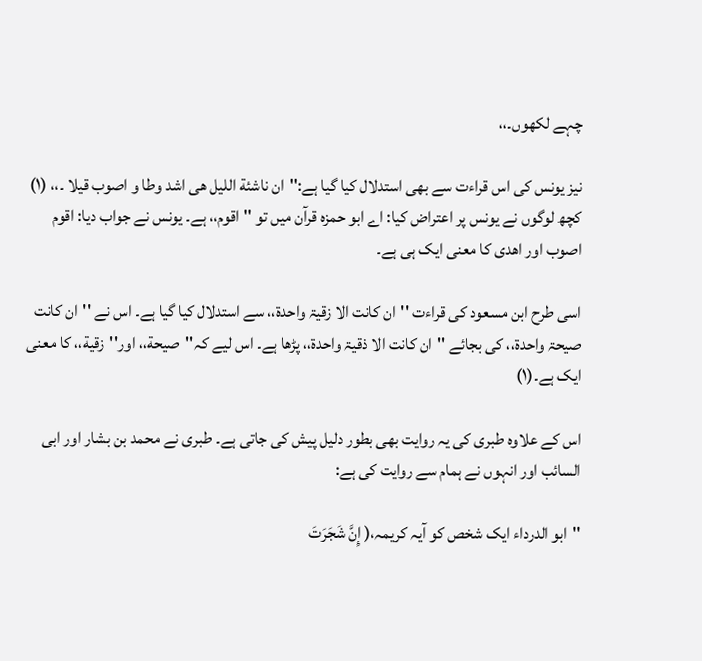چہے لکھوں۔،،

نیز یونس کی اس قراءت سے بھی استدلال کیا گیا ہے:''ان ناشئة اللیل هی اشد وطا و اصوب قیلا ۔،، (۱) کچھ لوگوں نے یونس پر اعتراض کیا: اے ابو حمزہ قرآن میں تو ''اقوم،، ہے۔ یونس نے جواب دیا: اقوم اصوب اور اھدی کا معنی ایک ہی ہے۔

اسی طرح ابن مسعود کی قراءت ''ان کانت الا زقیۃ واحدۃ،، سے استدلال کیا گیا ہے۔ اس نے ''ان کانت صیحۃ واحدۃ،، کی بجائے ''ان کانت الا ذقیۃ واحدۃ،، پڑھا ہے۔ اس لیے کہ''صیحة،، اور''زقیة،، کا معنی ایک ہے۔(۱)

اس کے علاوہ طبری کی یہ روایت بھی بطور دلیل پیش کی جاتی ہے۔ طبری نے محمد بن بشار اور ابی السائب اور انہوں نے ہمام سے روایت کی ہے:

''ابو الدرداء ایک شخص کو آیہ کریمہ،( إِنَّ شَجَرَتَ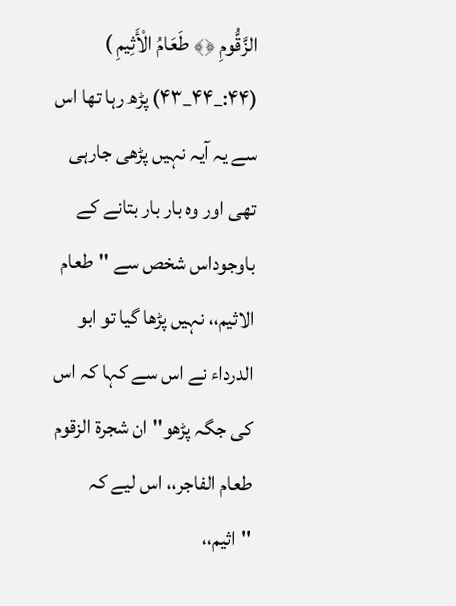الزَّقُّومِ ﴿﴾ طَعَامُ الْأَثِيمِ ) (۴۴:_۴۴_۴۳) پڑھ رہا تھا اس سے یہ آیہ نہیں پڑھی جارہی تھی اور وہ بار بار بتانے کے باوجوداس شخص سے ''طعام الاثیم،، نہیں پڑھا گیا تو ابو الدرداء نے اس سے کہا کہ اس کی جگہ پڑھو''ان شجرة الزقوم طعام الفاجر،، اس لیے کہ ''اثیم،،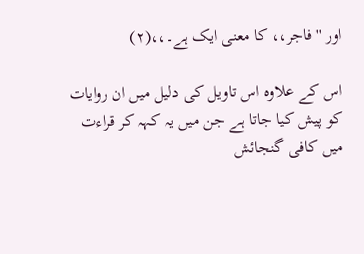اور ''فاجر،، کا معنی ایک ہے۔،،(۲)

اس کے علاوہ اس تاویل کی دلیل میں ان روایات کو پیش کیا جاتا ہے جن میں یہ کہہ کر قراءت میں کافی گنجائش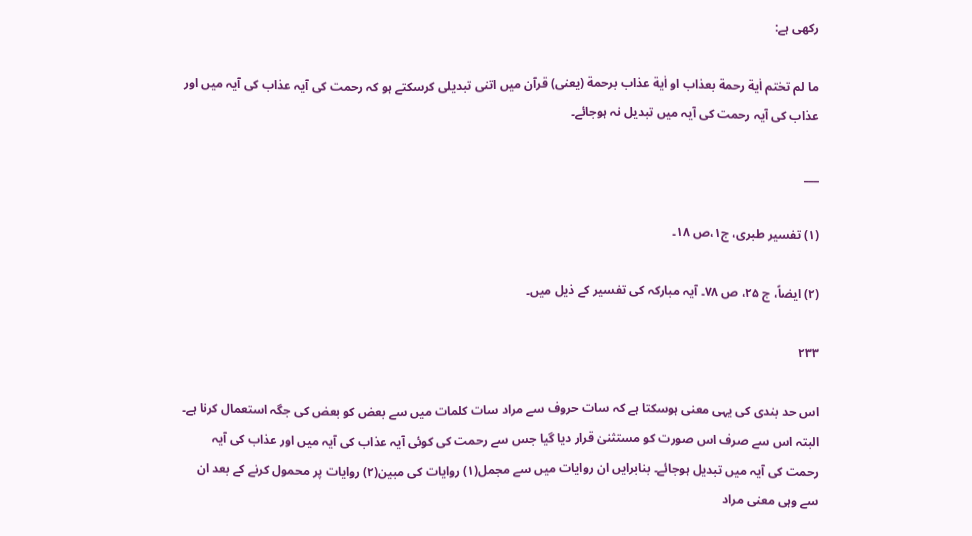رکھی ہے:

ما لم تختم اٰیة رحمة بعذاب او اٰیة عذاب برحمة (یعنی) قرآن میں اتنی تبدیلی کرسکتے ہو کہ رحمت کی آیہ عذاب کی آیہ میں اور عذاب کی آیہ رحمت کی آیہ میں تبدیل نہ ہوجائے۔

___

(۱) تفسیر طبری، ج۱،ص ۱۸۔

(۲) ایضاً، ج ۲۵، ص ۷۸۔ آیہ مبارکہ کی تفسیر کے ذیل میں۔

۲۳۳

اس حد بندی کی یہی معنی ہوسکتا ہے کہ سات حروف سے مراد سات کلمات میں سے بعض کو بعض کی جگہ استعمال کرنا ہے۔ البتہ اس سے صرف اس صورت کو مستثنیٰ قرار دیا گیا جس سے رحمت کی کوئی آیہ عذاب کی آیہ میں اور عذاب کی آیہ رحمت کی آیہ میں تبدیل ہوجائے۔ بنابرایں ان روایات میں سے مجمل(۱) روایات کی مبین(۲) روایات پر محمول کرنے کے بعد ان سے وہی معنی مراد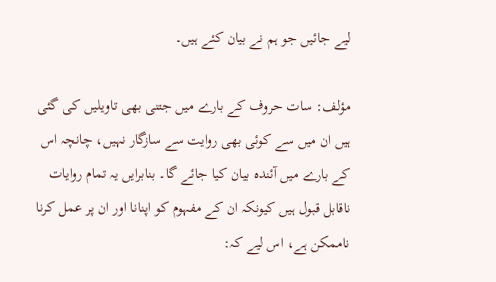لیے جائیں جو ہم نے بیان کئے ہیں۔

مؤلف: سات حروف کے بارے میں جتنی بھی تاویلیں کی گئی ہیں ان میں سے کوئی بھی روایت سے سازگار نہیں، چانچہ اس کے بارے میں آئندہ بیان کیا جائے گا۔ بنابرایں یہ تمام روایات ناقابل قبول ہیں کیونکہ ان کے مفہوم کو اپنانا اور ان پر عمل کرنا ناممکن ہے، اس لیے کہ: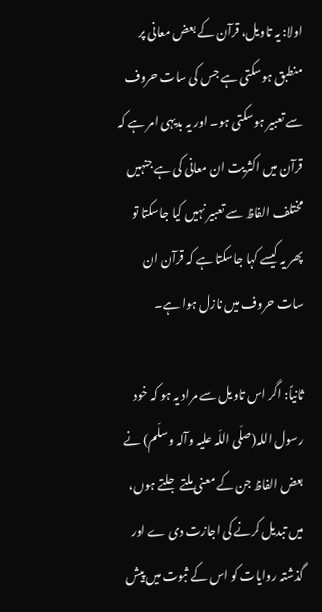اولا: یہ تاویل، قرآن کے بعض معانی پر منطبق ہوسکتی ہے جس کی سات حروف سے تعبیر ہوسکتی ہو۔ اور یہ بدیہی امر ہے کہ قرآن میں اکثریت ان معانی کی ہے جنہیں مختلف الفاظ سے تعبیر نہیں کیا جاسکتا تو پھر یہ کیسے کہا جاسکتا ہے کہ قرآن ان سات حروف میں نازل ہوا ہے۔

ثانیاً: اگر اس تاویل سے مراد یہ ہو کہ خود رسول اللہ(صلّی اللّہ علیہ وآلہ وسلّم) نے بعض الفاظ جن کے معنی ملتے جلتے ہوں، میں تبدیل کرنے کی اجازت دی ے اور گذشتہ روایات کو اس کے ثبوت میں پیش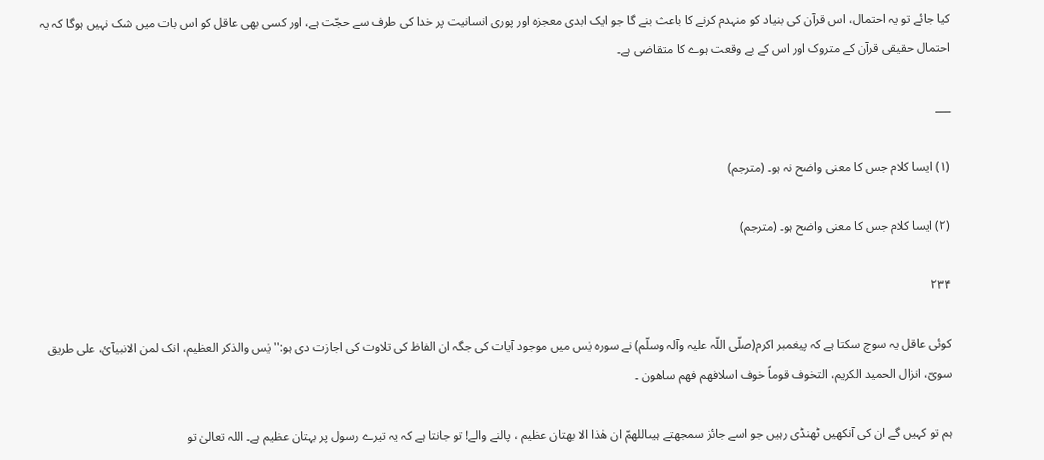کیا جائے تو یہ احتمال، اس قرآن کی بنیاد کو منہدم کرنے کا باعث بنے گا جو ایک ابدی معجزہ اور پوری انسانیت پر خدا کی طرف سے حجّت ہے، اور کسی بھی عاقل کو اس بات میں شک نہیں ہوگا کہ یہ احتمال حقیقی قرآن کے متروک اور اس کے بے وقعت ہوے کا متقاضی ہے۔

___

(۱) ایسا کلام جس کا معنی واضح نہ ہو۔ (مترجم)

(۲) ایسا کلام جس کا معنی واضح ہو۔ (مترجم)

۲۳۴

کوئی عاقل یہ سوچ سکتا ہے کہ پیغمبر اکرم(صلّی اللّہ علیہ وآلہ وسلّم) نے سورہ یٰس میں موجود آیات کی جگہ ان الفاظ کی تلاوت کی اجازت دی ہو:''یٰس والذکر العظیم، انک لمن الانبیآئ، علی طریق سویّ، انزال الحمید الکریم، التخوف قوماً خوف اسلافهم فهم ساهون ۔

ہم تو کہیں گے ان کی آنکھیں ٹھنڈی رہیں جو اسے جائز سمجھتے ہیںاللهمّ ان هٰذا الا بهتان عظیم ، پالنے والے! تو جانتا ہے کہ یہ تیرے رسول پر بہتان عظیم ہے۔ اللہ تعالیٰ تو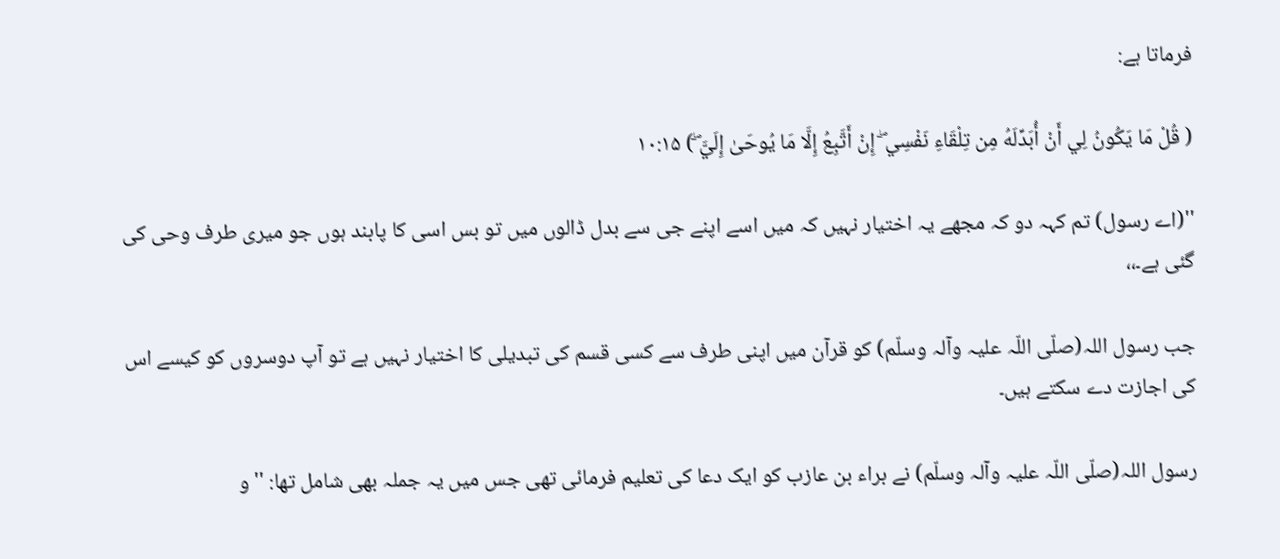فرماتا ہے:

( قُلْ مَا يَكُونُ لِي أَنْ أُبَدِّلَهُ مِن تِلْقَاءِ نَفْسِي ۖ إِنْ أَتَّبِعُ إِلَّا مَا يُوحَىٰ إِلَيَّ ۖ) ۱۰:۱۵

''(اے رسول) تم کہہ دو کہ مجھے یہ اختیار نہیں کہ میں اسے اپنے جی سے بدل ڈالوں میں تو بس اسی کا پابند ہوں جو میری طرف وحی کی گئی ہے۔،،

جب رسول اللہ(صلّی اللّہ علیہ وآلہ وسلّم) کو قرآن میں اپنی طرف سے کسی قسم کی تبدیلی کا اختیار نہیں ہے تو آپ دوسروں کو کیسے اس کی اجازت دے سکتے ہیں۔

رسول اللہ(صلّی اللّہ علیہ وآلہ وسلّم) نے براء بن عازب کو ایک دعا کی تعلیم فرمائی تھی جس میں یہ جملہ بھی شامل تھا: ''و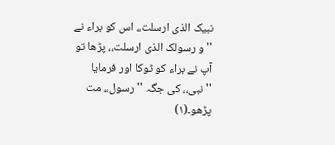نبیک الذی ارسلت،، اس کو براء نے ''و رسولک الذی ارسلت،، پڑھا تو آپ نے براء کو ٹوکا اور فرمایا ''نبی،، کی جگہ ''رسول،، مت پڑھو۔(۱)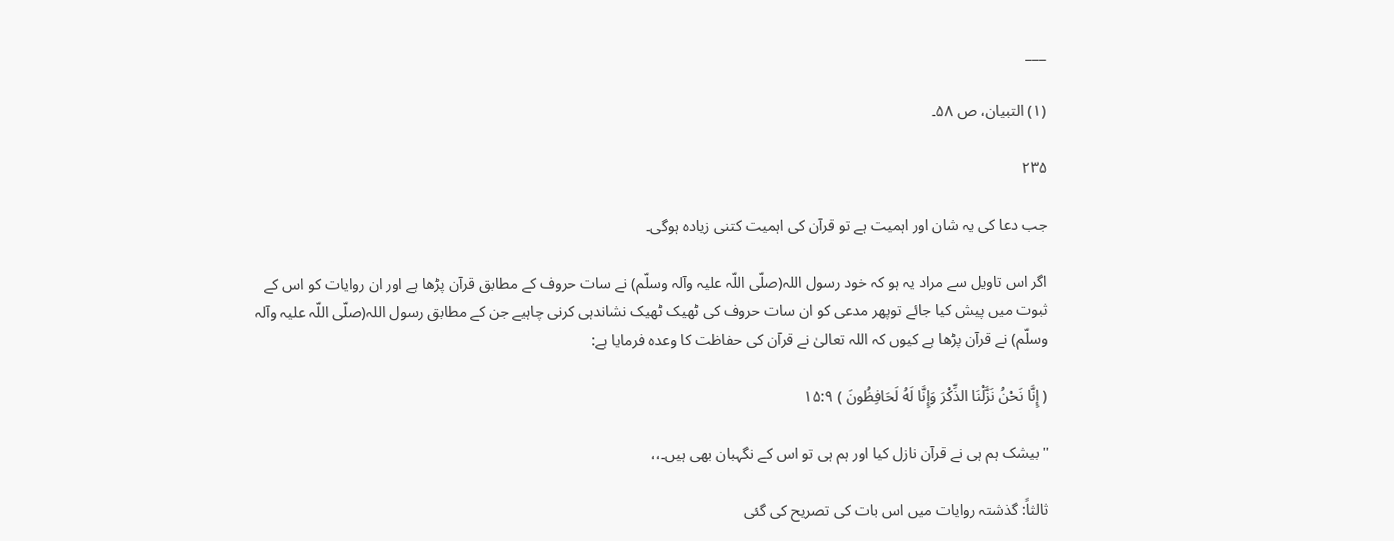___

(۱) التبیان، ص ۵۸۔

۲۳۵

جب دعا کی یہ شان اور اہمیت ہے تو قرآن کی اہمیت کتنی زیادہ ہوگی۔

اگر اس تاویل سے مراد یہ ہو کہ خود رسول اللہ(صلّی اللّہ علیہ وآلہ وسلّم) نے سات حروف کے مطابق قرآن پڑھا ہے اور ان روایات کو اس کے ثبوت میں پیش کیا جائے توپھر مدعی کو ان سات حروف کی ٹھیک ٹھیک نشاندہی کرنی چاہیے جن کے مطابق رسول اللہ(صلّی اللّہ علیہ وآلہ وسلّم) نے قرآن پڑھا ہے کیوں کہ اللہ تعالیٰ نے قرآن کی حفاظت کا وعدہ فرمایا ہے:

( إِنَّا نَحْنُ نَزَّلْنَا الذِّكْرَ وَإِنَّا لَهُ لَحَافِظُونَ ) ۱۵:۹

''بیشک ہم ہی نے قرآن نازل کیا اور ہم ہی تو اس کے نگہبان بھی ہیں۔،،

ثالثاً: گذشتہ روایات میں اس بات کی تصریح کی گئی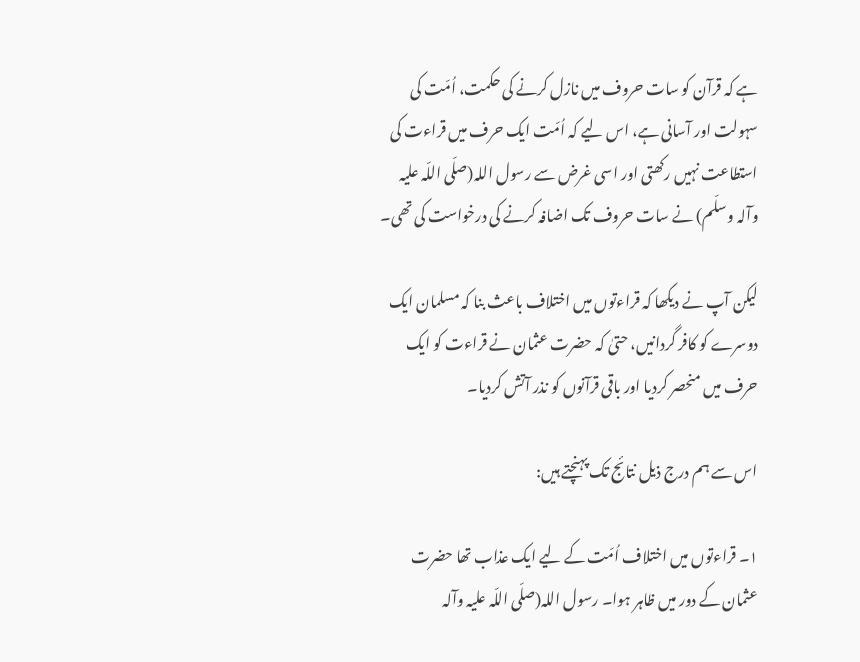ہے کہ قرآن کو سات حروف میں نازل کرنے کی حکمت، اُمّت کی سہولت اور آسانی ہے، اس لیے کہ اُمّت ایک حرف میں قراءت کی استطاعت نہیں رکھتی اور اسی غرض سے رسول اللہ(صلّی اللّہ علیہ وآلہ وسلّم) نے سات حروف تک اضافہ کرنے کی درخواست کی تھی۔

لیکن آپ نے دیکھا کہ قراءتوں میں اختلاف باعث بنا کہ مسلمان ایک دوسرے کو کافر گردانیں، حتیٰ کہ حضرت عثمان نے قراءت کو ایک حرف میں منحصر کردیا اور باقی قرآنوں کو نذر آتش کردیا۔

اس سے ہم درج ذیل نتائج تک پہنچتے ہیں:

۱۔ قراءتوں میں اختلاف اُمّت کے لیے ایک عذاب تھا حضرت عثمان کے دور میں ظاہر ہوا۔ رسول اللہ(صلّی اللّہ علیہ وآلہ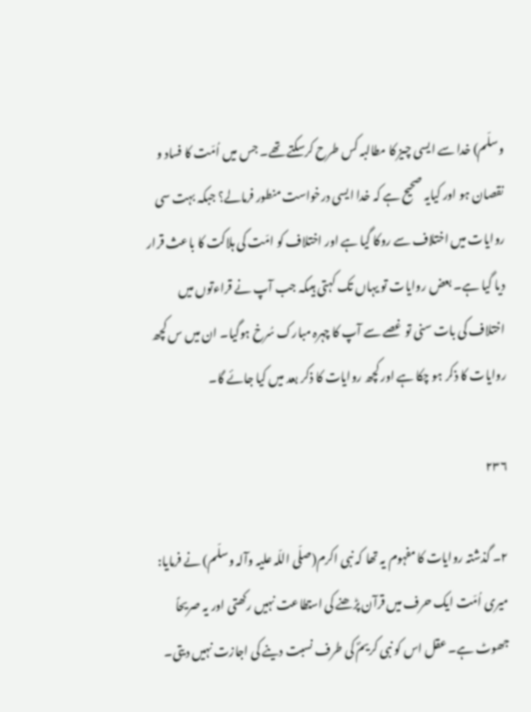وسلّم) خدا سے ایسی چیز کا مطالبہ کس طرح کرسکتے تھے۔ جس میں اُمّت کا فساد و نقصان ہو اور کیایہ صحیح ہے کہ خدا ایسی درخواست منطور فرمالے؟ جبکہ بہت سی روایات میں اختلاف سے روکا گیا ہے اور اختلاف کو امّت کی ہلاکت کا باعث قرار دیا گیا ہے۔ بعض روایات تو یہاں تک کہتی ہیںکہ جب آپ نے قراءتوں میں اختلاف کی بات سنی تو غصے سے آپ کا چہرہ مبارک سُرخ ہوگیا۔ ان میں س کچھ روایات کا ذکر ہو چکا ہے اور کچھ روایات کا ذکر بعد میں کیا جائے گا۔

۲۳۶

۲۔ گذشتہ روایات کا مفہوم یہ تھا کہ نبی اکرم(صلّی اللّہ علیہ وآلہ وسلّم) نے فرمایا: میری اُمّت ایک حرف میں قرآن پڑھنے کی استطاعت نہیں رکھتی اور یہ صریحاً جھوٹ ہے۔ عقل اس کو نبی کریمؐ کی طرف نسبت دینے کی اجازت نہیں دیتی۔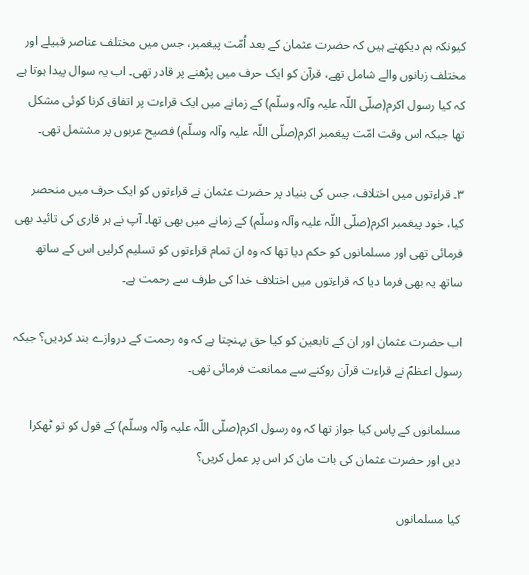کیونکہ ہم دیکھتے ہیں کہ حضرت عثمان کے بعد اُمّت پیغمبر، جس میں مختلف عناصر قبیلے اور مختلف زبانوں والے شامل تھے، قرآن کو ایک حرف میں پڑھنے پر قادر تھی۔ اب یہ سوال پیدا ہوتا ہے کہ کیا رسول اکرم(صلّی اللّہ علیہ وآلہ وسلّم) کے زمانے میں ایک قراءت پر اتفاق کرنا کوئی مشکل تھا جبکہ اس وقت امّت پیغمبر اکرم(صلّی اللّہ علیہ وآلہ وسلّم) فصیح عربوں پر مشتمل تھی۔

۳۔ قراءتوں میں اختلاف، جس کی بنیاد پر حضرت عثمان نے قراءتوں کو ایک حرف میں منحصر کیا، خود پیغمبر اکرم(صلّی اللّہ علیہ وآلہ وسلّم) کے زمانے میں بھی تھا۔ آپ نے ہر قاری کی تائید بھی فرمائی تھی اور مسلمانوں کو حکم دیا تھا کہ وہ ان تمام قراءتوں کو تسلیم کرلیں اس کے ساتھ ساتھ یہ بھی فرما دیا کہ قراءتوں میں اختلاف خدا کی طرف سے رحمت ہے۔

اب حضرت عثمان اور ان کے تابعین کو کیا حق پہنچتا ہے کہ وہ رحمت کے دروازے بند کردیں؟ جبکہ رسول اعظمؐ نے قراءت قرآن روکنے سے ممانعت فرمائی تھی۔

مسلمانوں کے پاس کیا جواز تھا کہ وہ رسول اکرم(صلّی اللّہ علیہ وآلہ وسلّم) کے قول کو تو ٹھکرا دیں اور حضرت عثمان کی بات مان کر اس پر عمل کریں؟

کیا مسلمانوں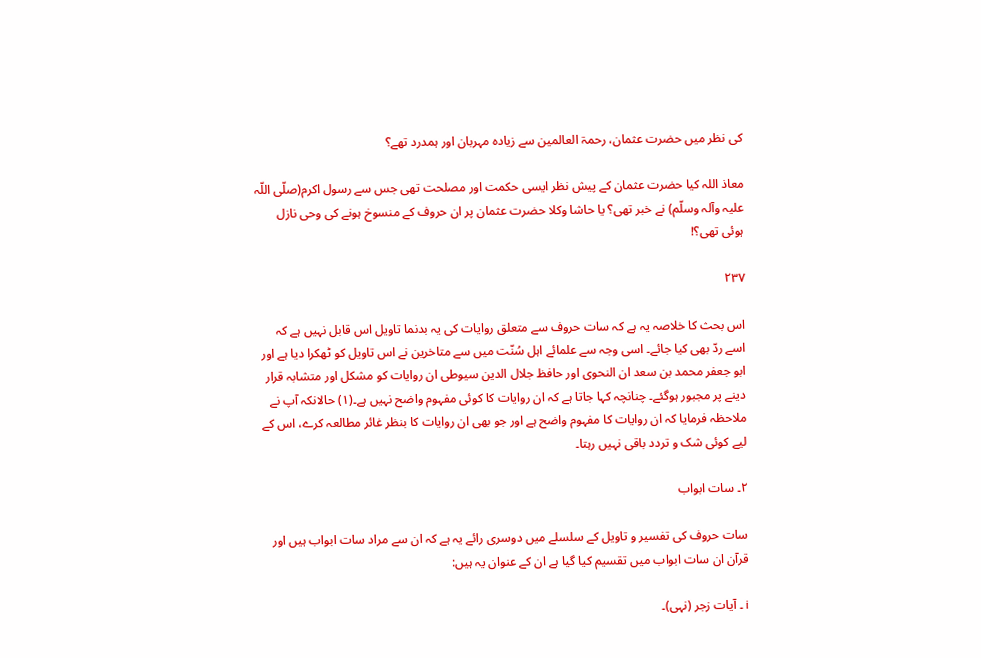کی نظر میں حضرت عثمان، رحمۃ العالمین سے زیادہ مہربان اور ہمدرد تھے؟

معاذ اللہ کیا حضرت عثمان کے پیش نظر ایسی حکمت اور مصلحت تھی جس سے رسول اکرم(صلّی اللّہ علیہ وآلہ وسلّم) نے خبر تھی؟ یا حاشا وکلا حضرت عثمان پر ان حروف کے منسوخ ہونے کی وحی نازل ہوئی تھی؟!

۲۳۷

اس بحث کا خلاصہ یہ ہے کہ سات حروف سے متعلق روایات کی یہ بدنما تاویل اس قابل نہیں ہے کہ اسے ردّ بھی کیا جائے۔ اسی وجہ سے علمائے اہل سُنّت میں سے متاخرین نے اس تاویل کو ٹھکرا دیا ہے اور ابو جعفر محمد بن سعد ان النحوی اور حافظ جلال الدین سیوطی ان روایات کو مشکل اور متشابہ قرار دینے پر مجبور ہوگئے۔ چنانچہ کہا جاتا ہے کہ ان روایات کا کوئی مفہوم واضح نہیں ہے۔(۱) حالانکہ آپ نے ملاحظہ فرمایا کہ ان روایات کا مفہوم واضح ہے اور جو بھی ان روایات کا بنظر غائر مطالعہ کرے، اس کے لیے کوئی شک و تردد باقی نہیں رہتا۔

۲۔ سات ابواب

سات حروف کی تفسیر و تاویل کے سلسلے میں دوسری رائے یہ ہے کہ ان سے مراد سات ابواب ہیں اور قرآن ان سات ابواب میں تقسیم کیا گیا ہے ان کے عنوان یہ ہیں:

i ۔ آیات زجر (نہی)۔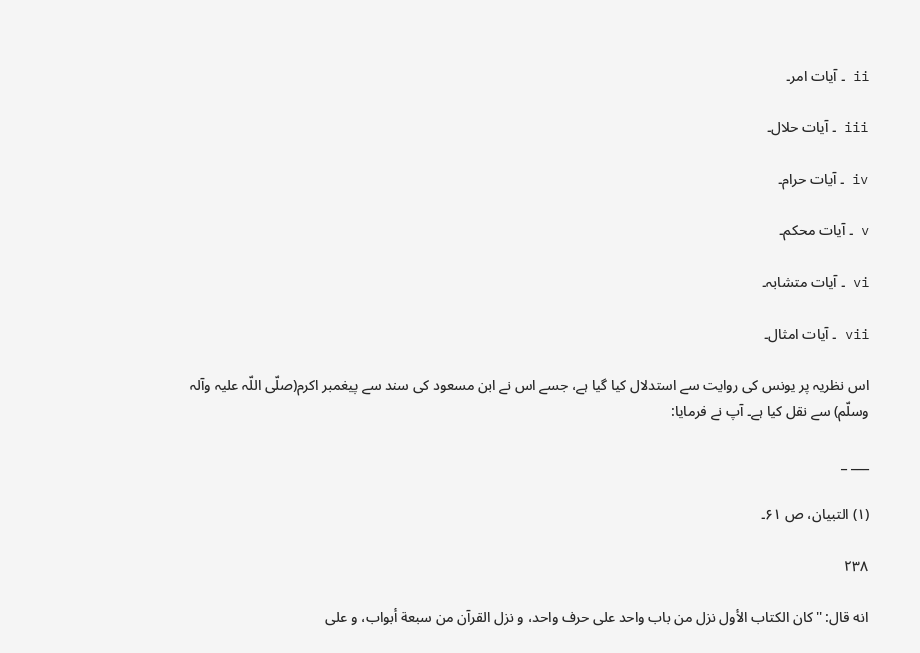ii ۔ آیات امر۔

iii ۔ آیات حلال۔

iv ۔ آیات حرام۔

v ۔ آیات محکم۔

vi ۔ آیات متشابہ۔

vii ۔ آیات امثال۔

اس نظریہ پر یونس کی روایت سے استدلال کیا گیا ہے، جسے اس نے ابن مسعود کی سند سے پیغمبر اکرم(صلّی اللّہ علیہ وآلہ وسلّم) سے نقل کیا ہے۔ آپ نے فرمایا:

___ _

(۱) التبیان، ص ۶۱۔

۲۳۸

انه قال: ''کان الکتاب الأول نزل من باب واحد علی حرف واحد، و نزل القرآن من سبعة أبواب، و علی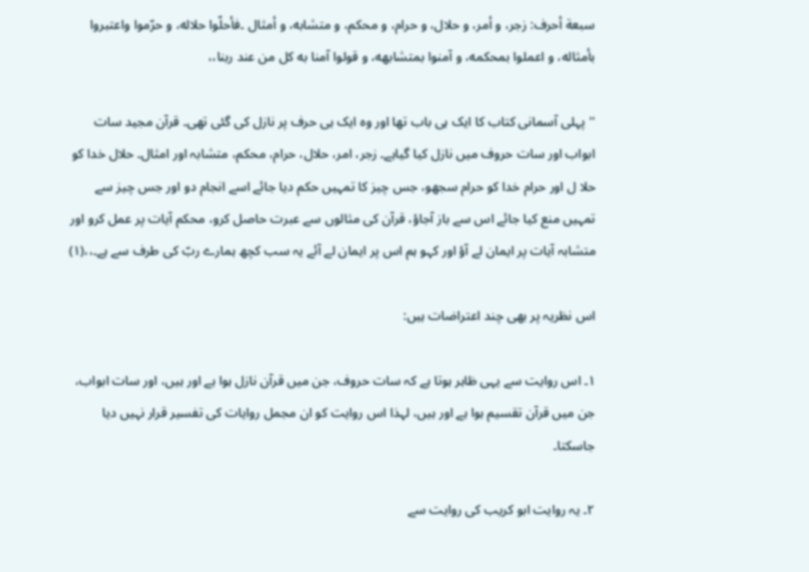سبعة أحرف: زجر، و أمر، و حلال، و حرام، و محکم، و متشابه، و أمثال ۔فأحلّوا حلاله، و حرّموا واعتبروا بأمثاله، و اعملوا بمحکمه، و آمنوا بمتشابهه، و قولوا آمنا به کل من عند ربنا،،

''پہلی آسمانی کتاب کا ایک ہی باب تھا اور وہ ایک ہی حرف پر نازل کی گئی تھی۔ قرآن مجید سات ابواب اور سات حروف میں نازل کیا گیاہے۔ زجر، امر، حلال، حرام، محکم، متشابہ اور امثال۔ حلال خدا کو حلا ل اور حرام خدا کو حرام سجھو، جس چیز کا تمہیں حکم دیا جائے اسے انجام دو اور جس چیز سے تمہیں منع کیا جائے اس سے باز آجاؤ، قرآن کی مثالوں سے عبرت حاصل کرو، محکم آیات پر عمل کرو اور متشابہ آیات پر ایمان لے آؤ اور کہو ہم اس پر ایمان لے آئے یہ سب کچھ ہمارے ربّ کی طرف سے ہے۔،،(۱)

اس نظریہ پر بھی چند اعتراضات ہیں:

۱۔ اس روایت سے یہی ظاہر ہوتا ہے کہ سات حروف، جن میں قرآن نازل ہوا ہے اور ہیں، اور سات ابواب، جن میں قرآن تقسیم ہوا ہے اور ہیں، لہذا اس روایت کو ان مجمل روایات کی تفسیر قرار نہیں دیا جاسکتا۔

۲۔ یہ روایت ابو کریب کی روایت سے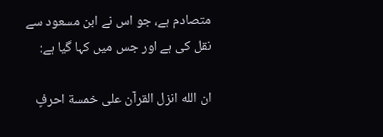متصادم ہے، جو اس نے ابن مسعود سے نقل کی ہے اور جس میں کہا گیا ہے:

ان الله انزل القرآن علی خمسة احرفٍ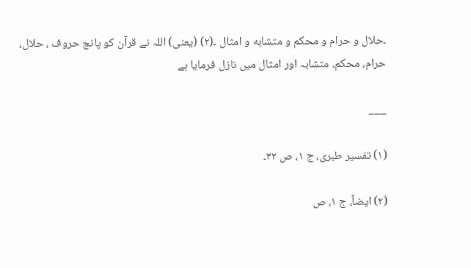۔حلال و حرام و محکم و متشابه و امثال ۔(۲) (یعنی) اللہ نے قرآن کو پانچ حروف ، حلال، حرام، محکم، متشابہ اور امثال میں نازل فرمایا ہے

___

(۱) تفسیر طبری، ج ۱، ص ۳۲۔

(۲) ایضاً، ج ۱، ص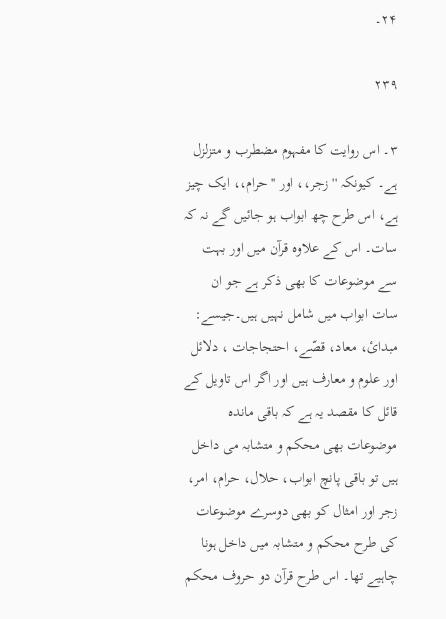۲۴۔

۲۳۹

۳۔ اس روایت کا مفہوم مضطرب و متزلزل ہے۔ کیونکہ ''زجر،، اور ''حرام،، ایک چیز ہے، اس طرح چھ ابواب ہو جائیں گے نہ کہ سات۔ اس کے علاوہ قرآن میں اور بہت سے موضوعات کا بھی ذکر ہے جو ان سات ابواب میں شامل نہیں ہیں۔جیسے: مبدائ، معاد، قصّے، احتجاجات ، دلائل اور علوم و معارف ہیں اور اگر اس تاویل کے قائل کا مقصد یہ ہے کہ باقی ماندہ موضوعات بھی محکم و متشابہ می داخل ہیں تو باقی پانچ ابواب، حلال، حرام، امر، زجر اور امثال کو بھی دوسرے موضوعات کی طرح محکم و متشابہ میں داخل ہونا چاہیے تھا۔ اس طرح قرآن دو حروف محکم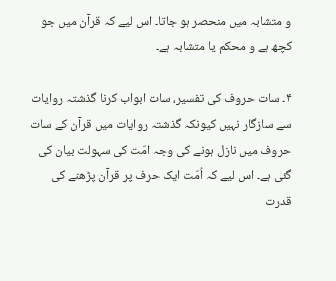و متشابہ میں منحصر ہو جاتا۔ اس لیے کہ قرآن میں جو کچھ ہے و محکم یا متشابہ ہے۔

۴۔ سات حروف کی تفسیر، سات ابواب کرنا گذشتہ روایات سے سازگار نہیں کیونکہ گذشتہ روایات میں قرآن کے سات حروف میں نازل ہونے کی وجہ امّت کی سہولت بیان کی گئی ہے۔ اس لیے کہ اُمّت ایک حرف پر قرآن پڑھنے کی قدرت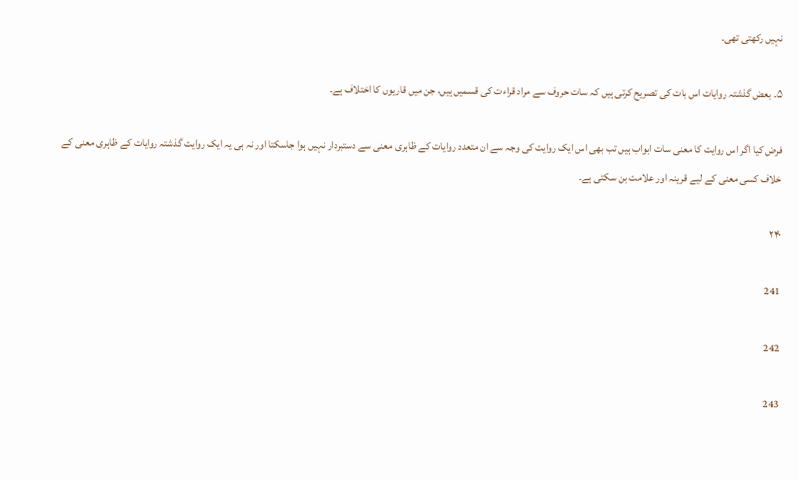نہیں رکھتی تھی۔

۵۔ بعض گذشتہ روایات اس بات کی تصریح کرتی ہیں کہ سات حروف سے مراد قراءت کی قسمیں ہیں، جن میں قاریوں کا اختلاف ہے۔

فرض کیا اگر اس روایت کا معنی سات ابواب ہیں تب بھی اس ایک روایت کی وجہ سے ان متعدد روایات کے ظاہری معنی سے دستبردار نہیں ہوا جاسکتا اور نہ ہی یہ ایک روایت گذشتہ روایات کے ظاہری معنی کے خلاف کسی معنی کے لیے قرینہ اور علامت بن سکتی ہے۔

۲۴۰

241

242

243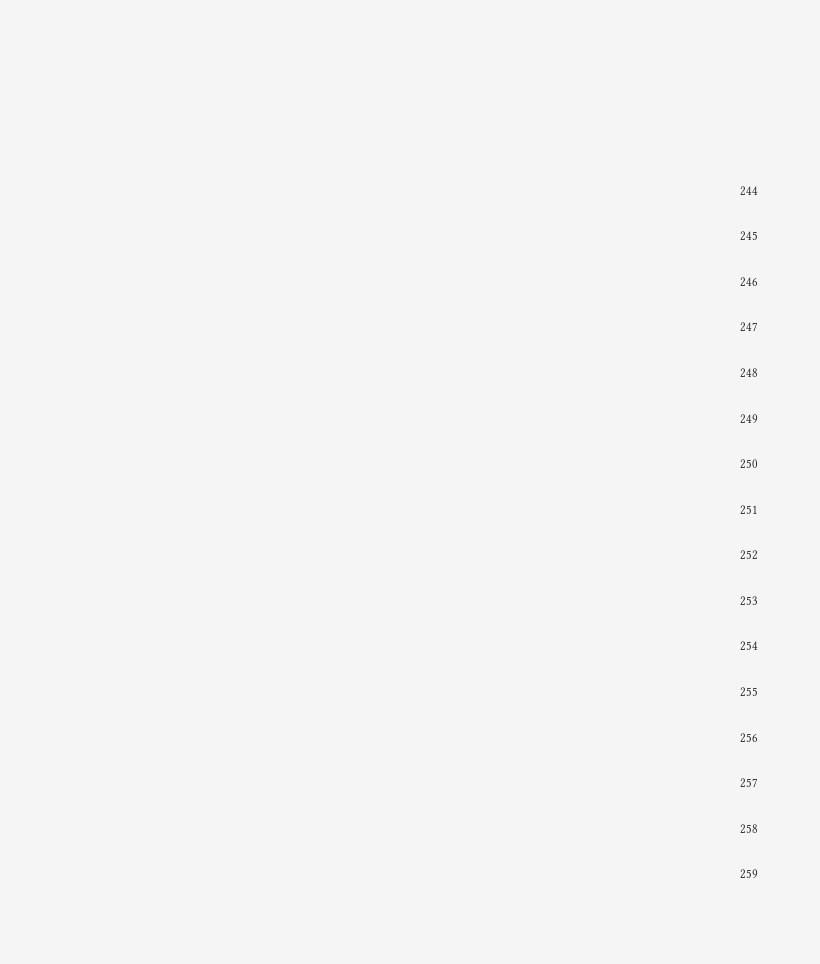244

245

246

247

248

249

250

251

252

253

254

255

256

257

258

259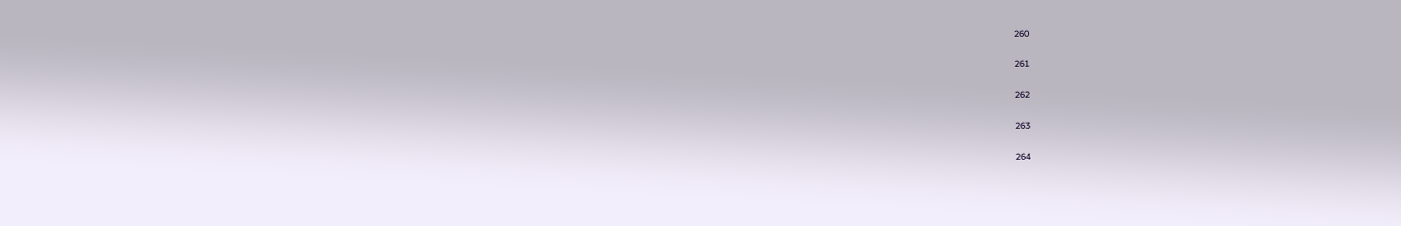260

261

262

263

264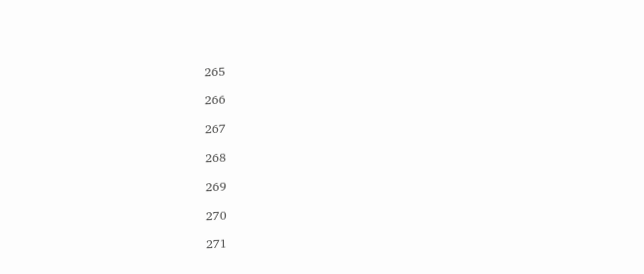265

266

267

268

269

270

271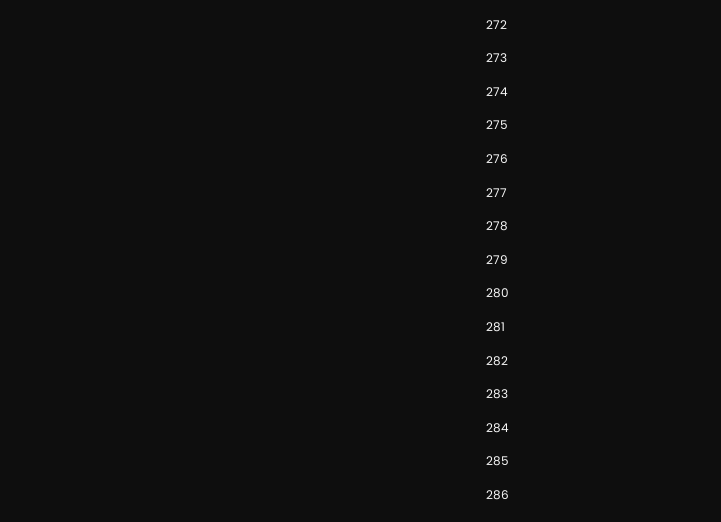272

273

274

275

276

277

278

279

280

281

282

283

284

285

286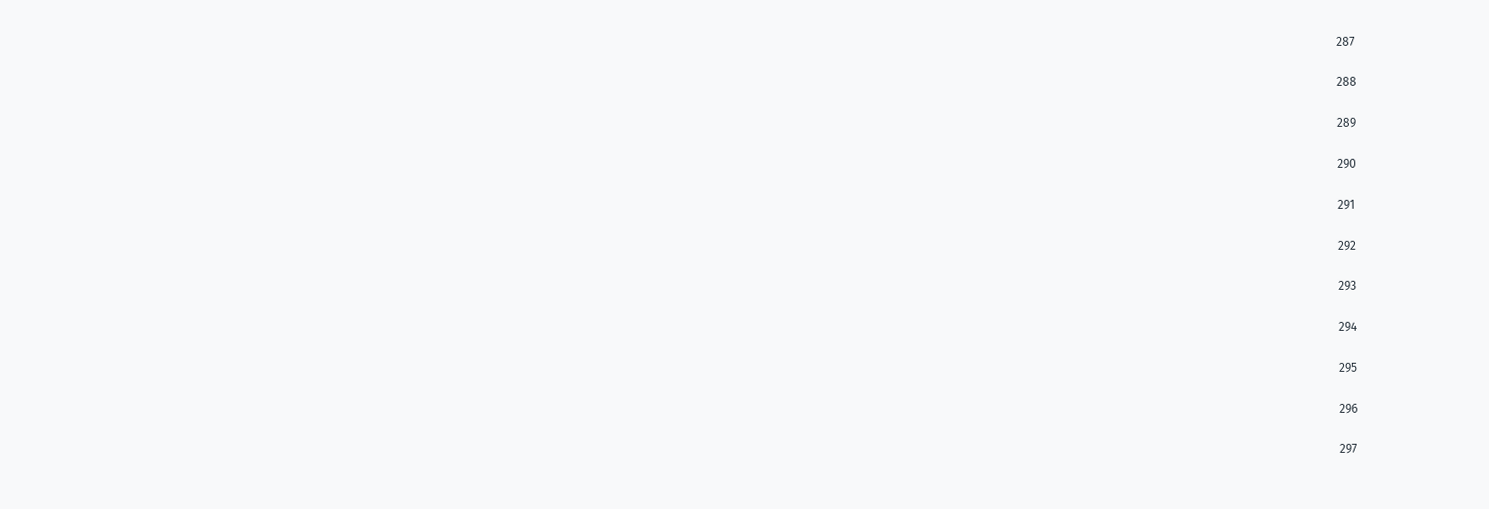287

288

289

290

291

292

293

294

295

296

297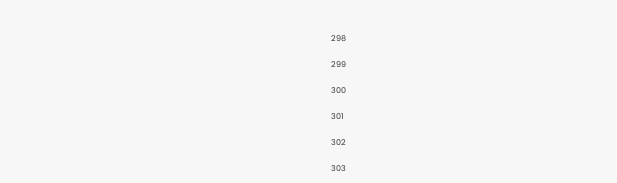298

299

300

301

302

303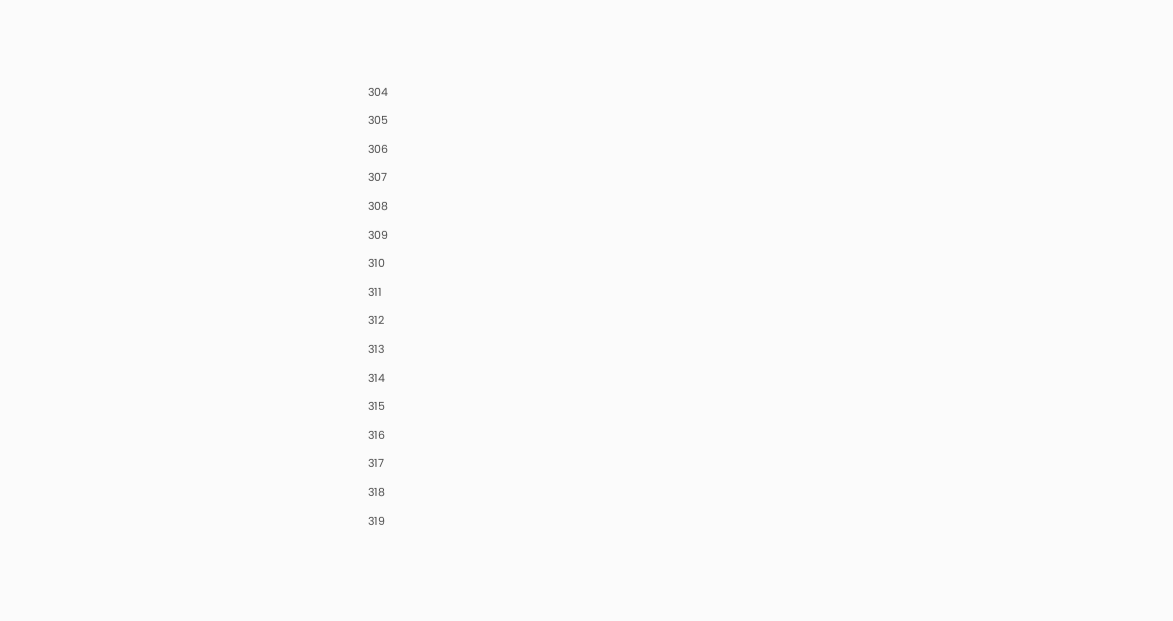304

305

306

307

308

309

310

311

312

313

314

315

316

317

318

319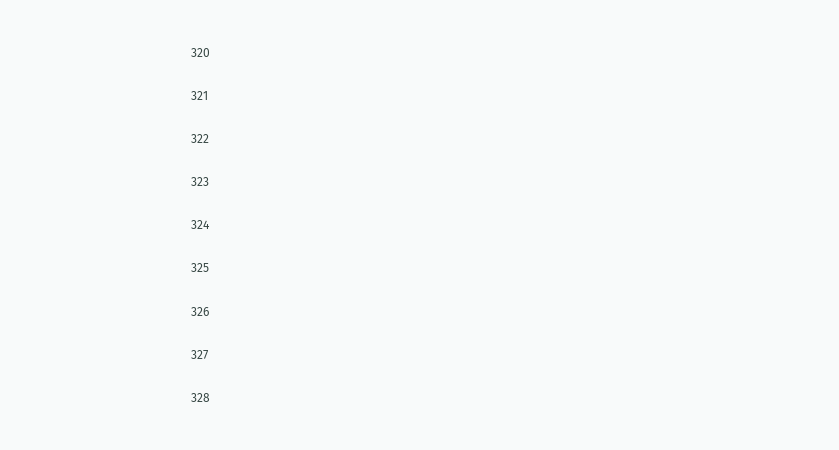320

321

322

323

324

325

326

327

328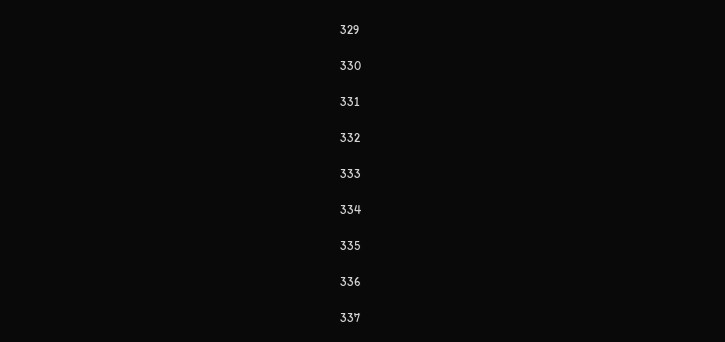329

330

331

332

333

334

335

336

337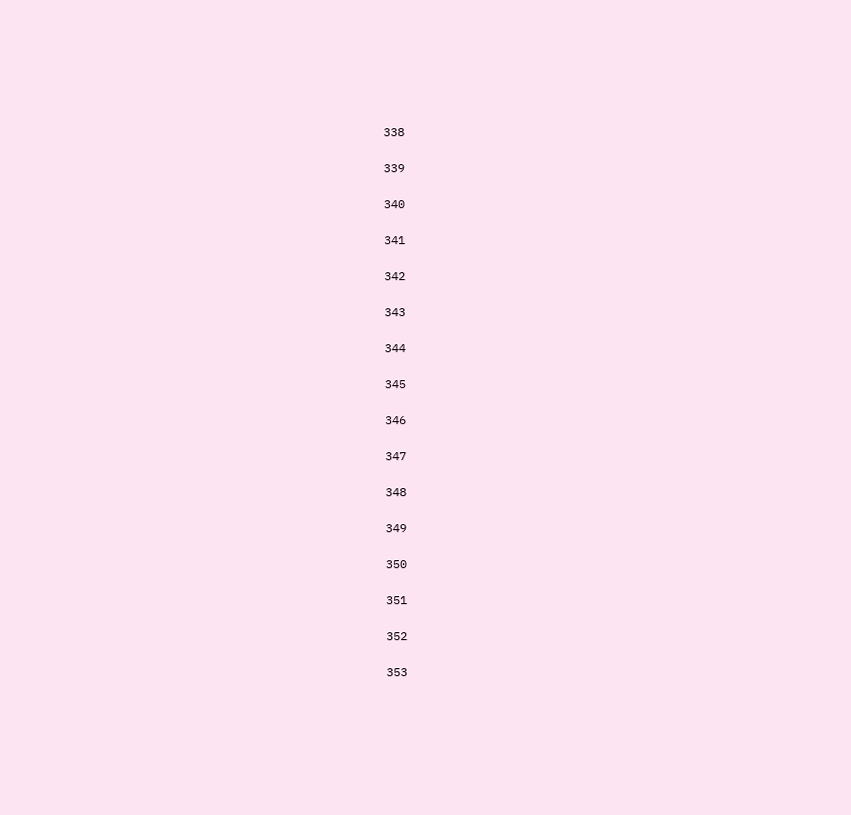338

339

340

341

342

343

344

345

346

347

348

349

350

351

352

353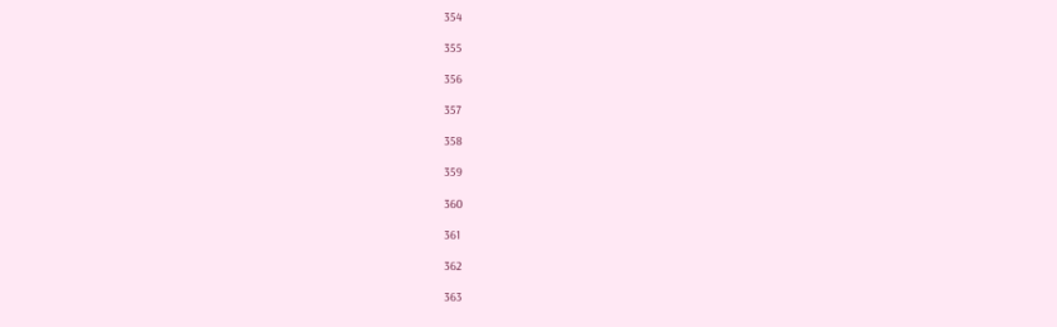354

355

356

357

358

359

360

361

362

363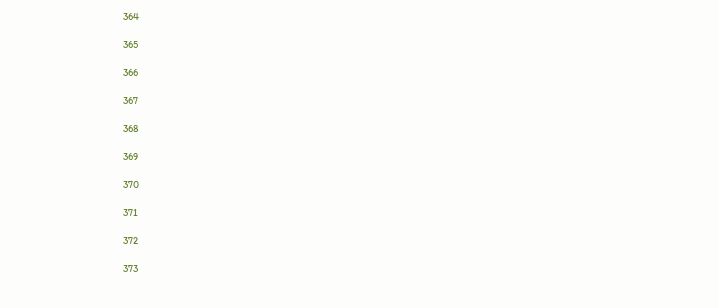364

365

366

367

368

369

370

371

372

373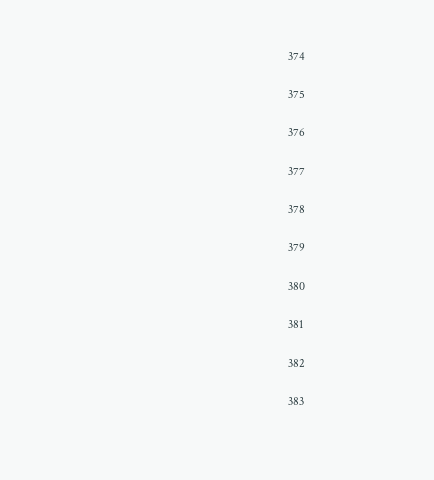374

375

376

377

378

379

380

381

382

383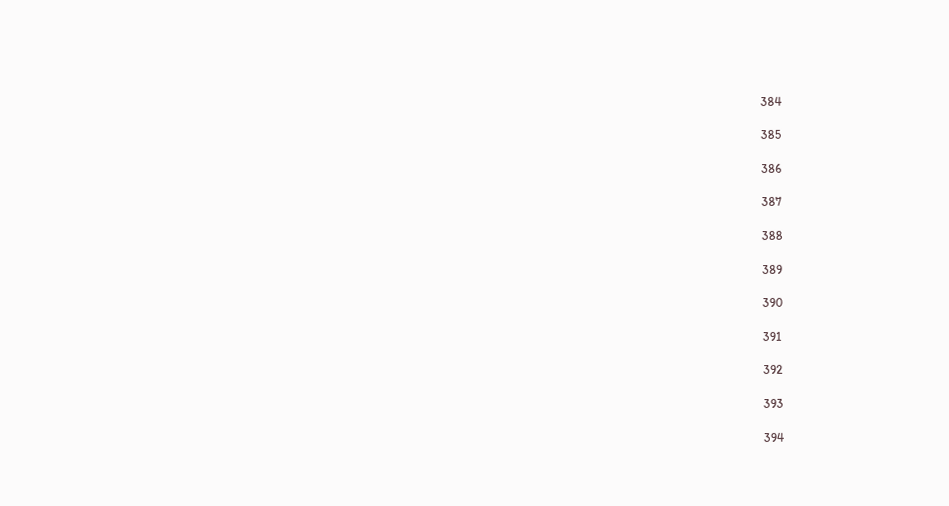384

385

386

387

388

389

390

391

392

393

394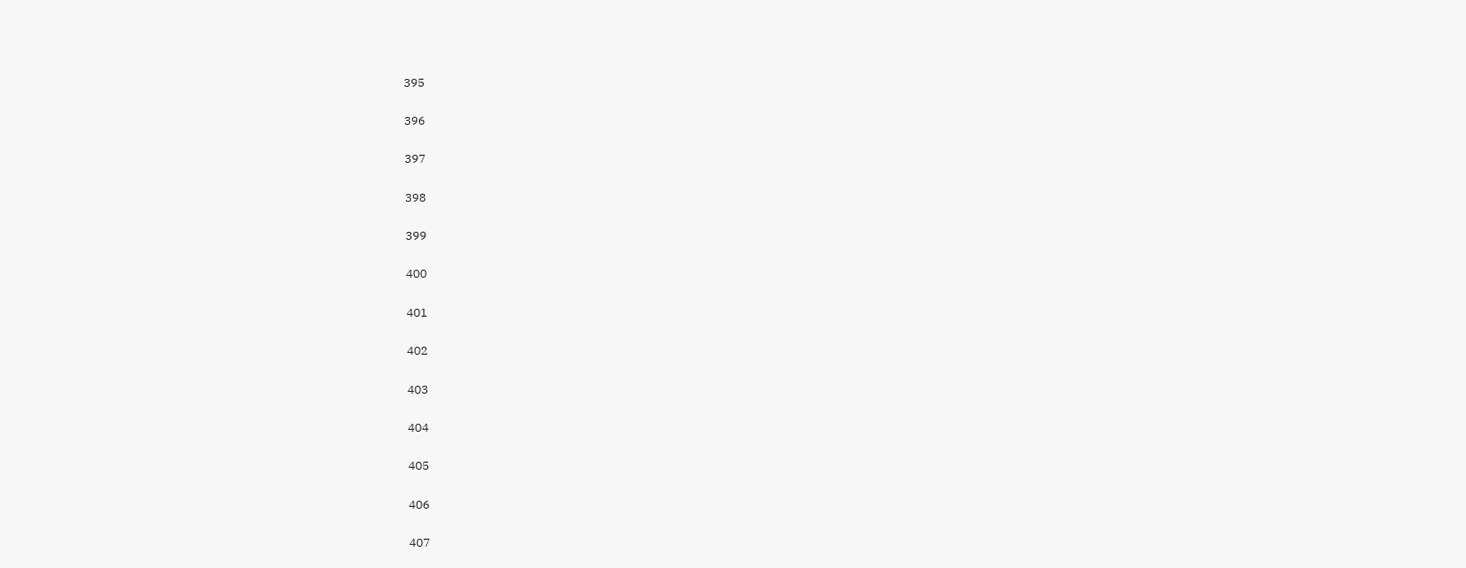395

396

397

398

399

400

401

402

403

404

405

406

407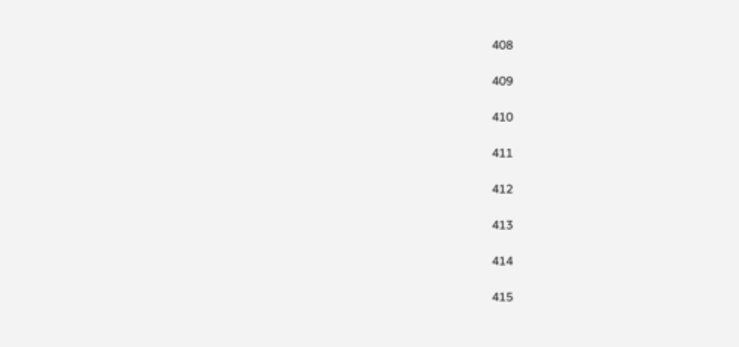408

409

410

411

412

413

414

415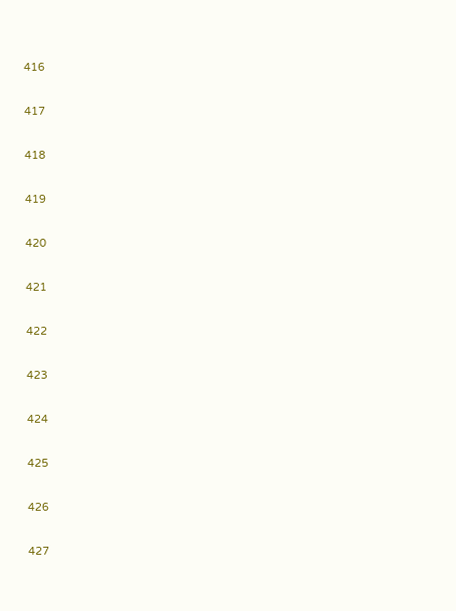416

417

418

419

420

421

422

423

424

425

426

427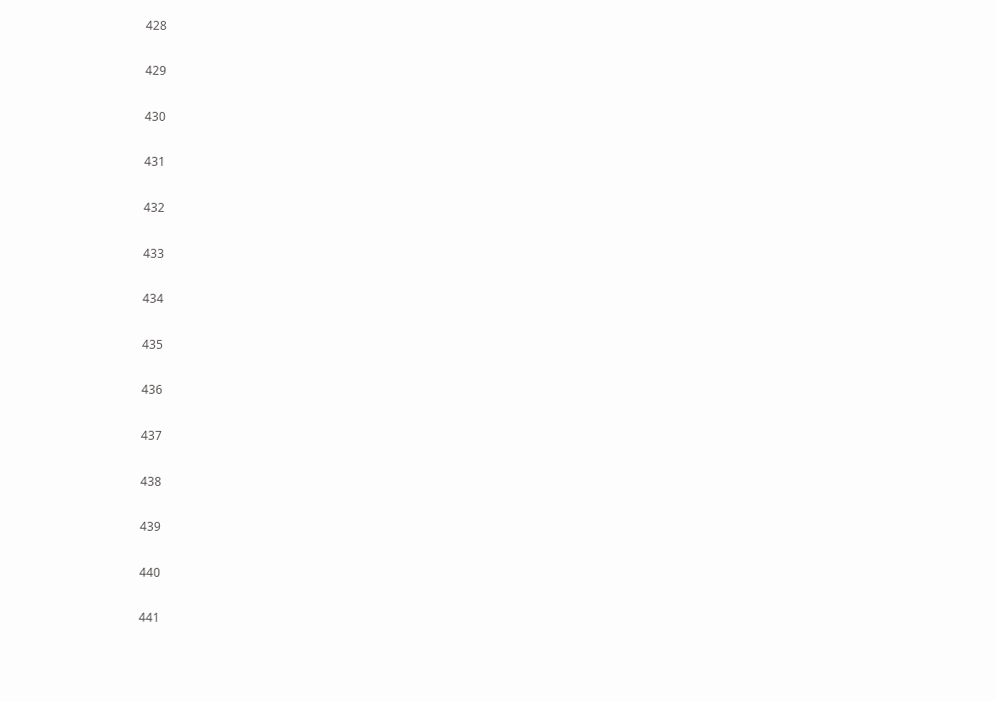428

429

430

431

432

433

434

435

436

437

438

439

440

441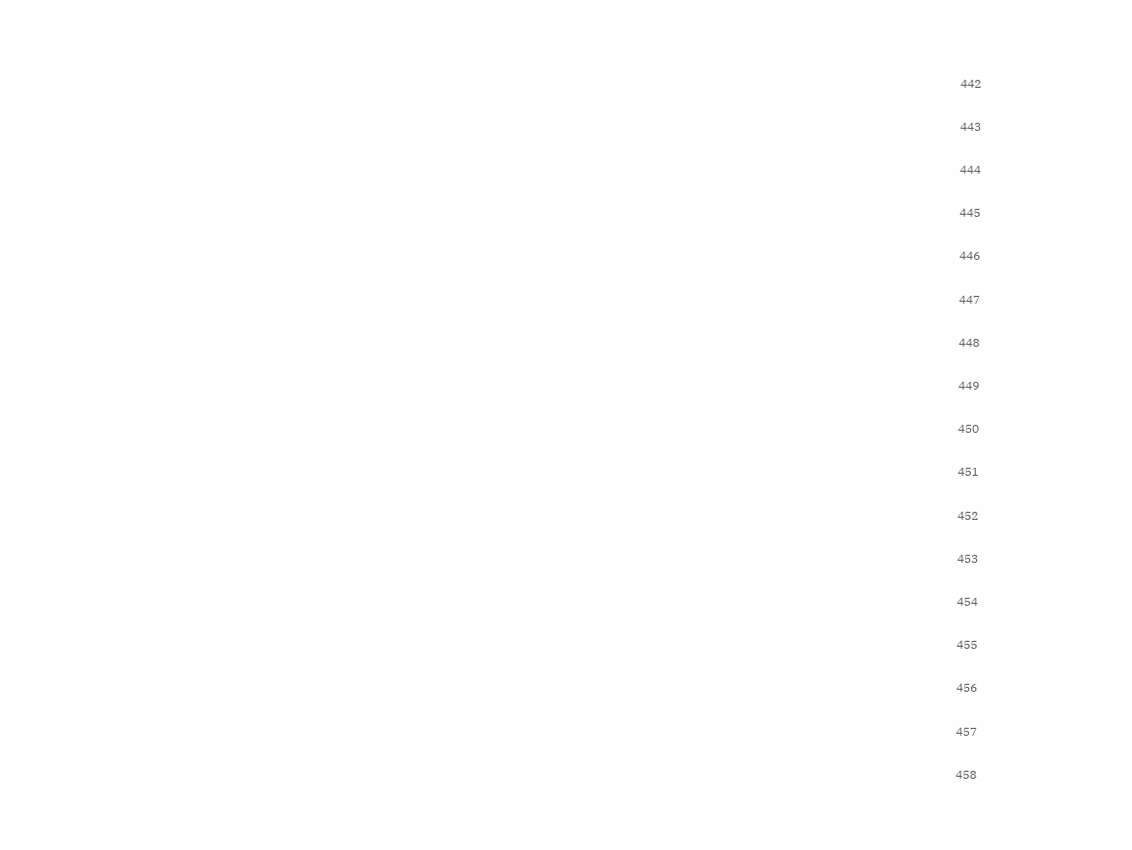442

443

444

445

446

447

448

449

450

451

452

453

454

455

456

457

458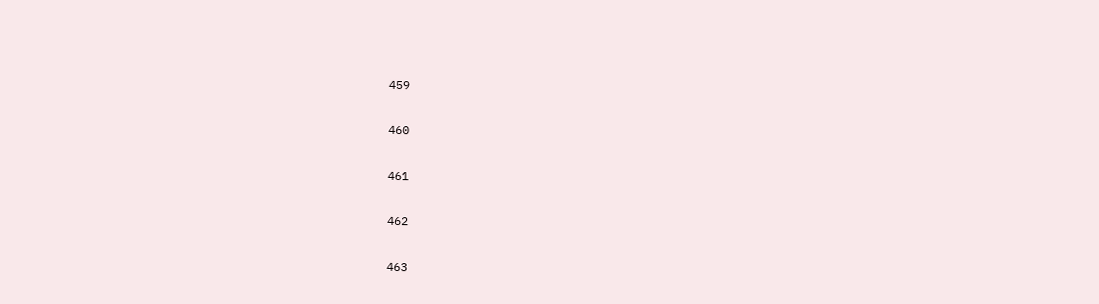459

460

461

462

463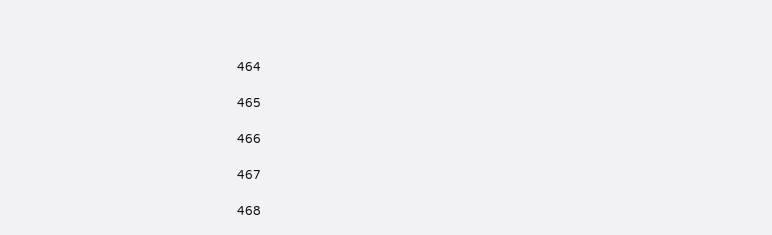464

465

466

467

468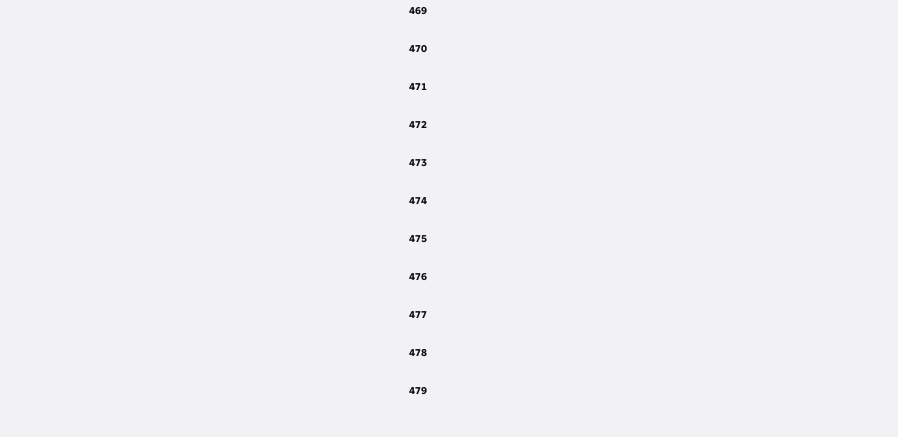469

470

471

472

473

474

475

476

477

478

479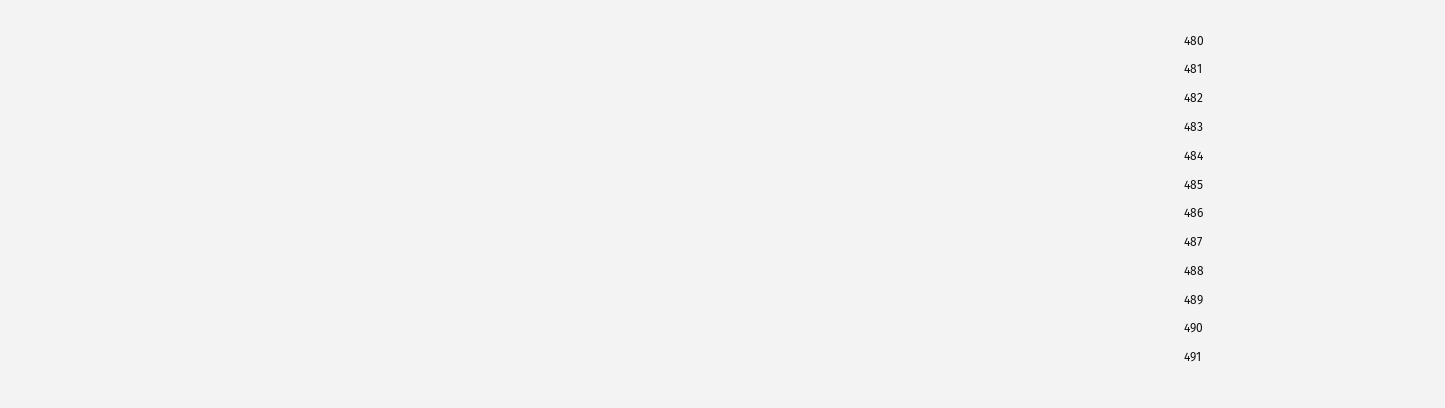480

481

482

483

484

485

486

487

488

489

490

491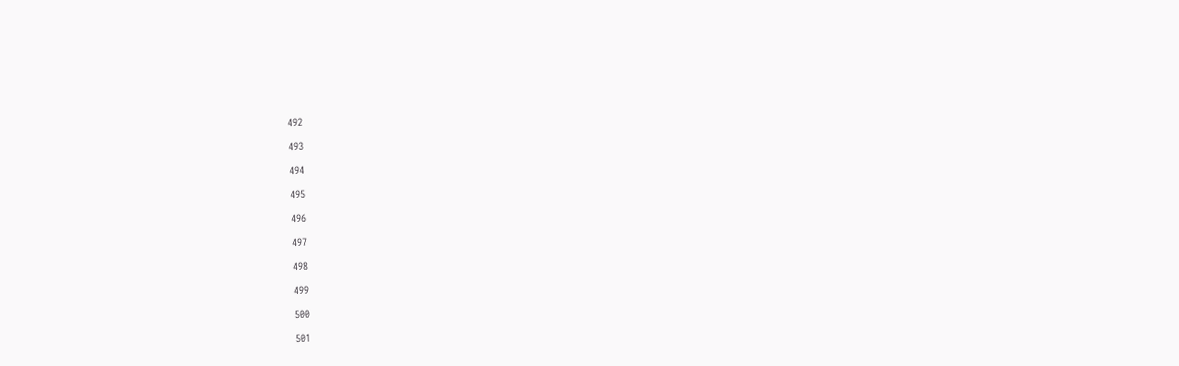492

493

494

495

496

497

498

499

500

501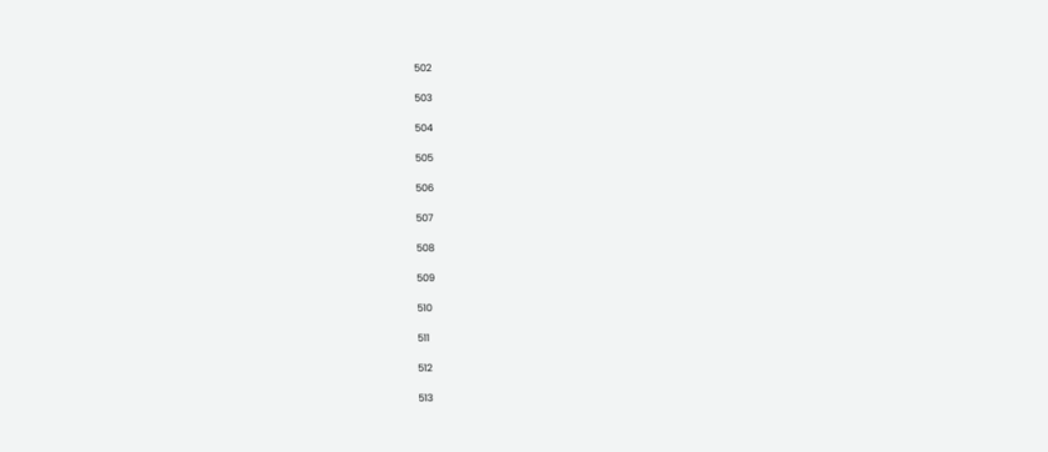502

503

504

505

506

507

508

509

510

511

512

513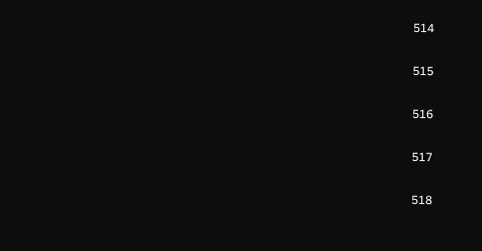514

515

516

517

518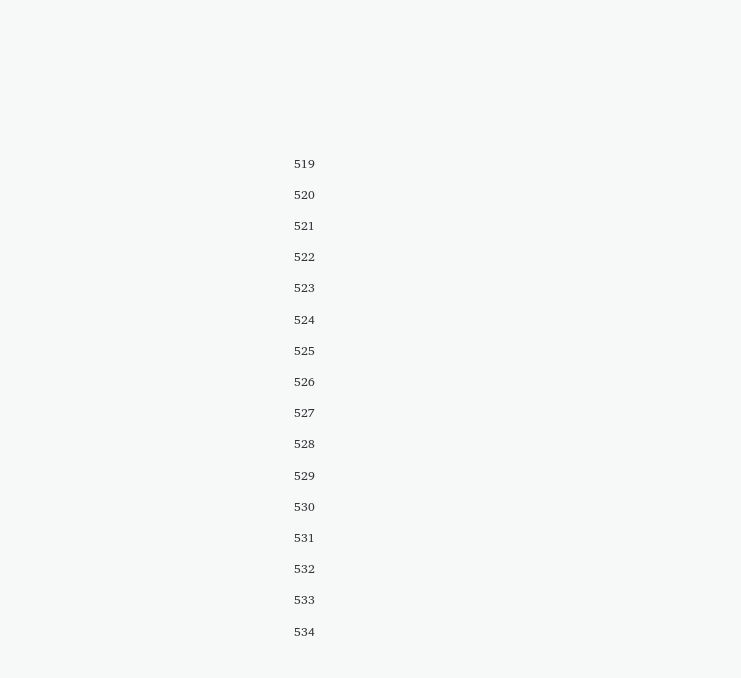519

520

521

522

523

524

525

526

527

528

529

530

531

532

533

534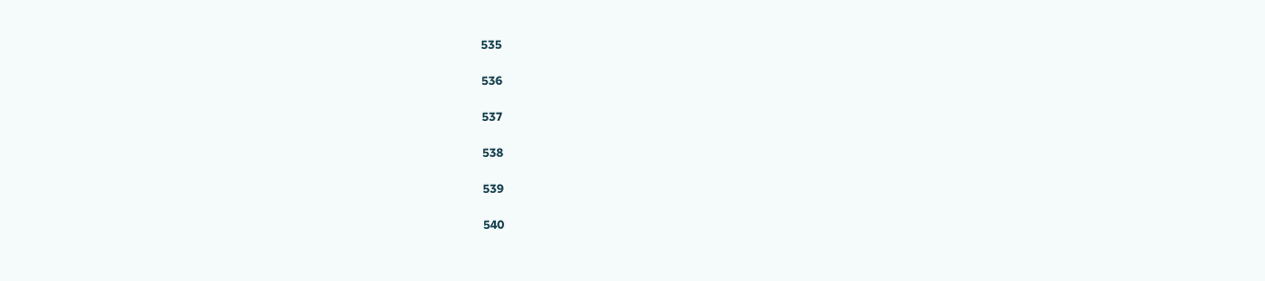535

536

537

538

539

540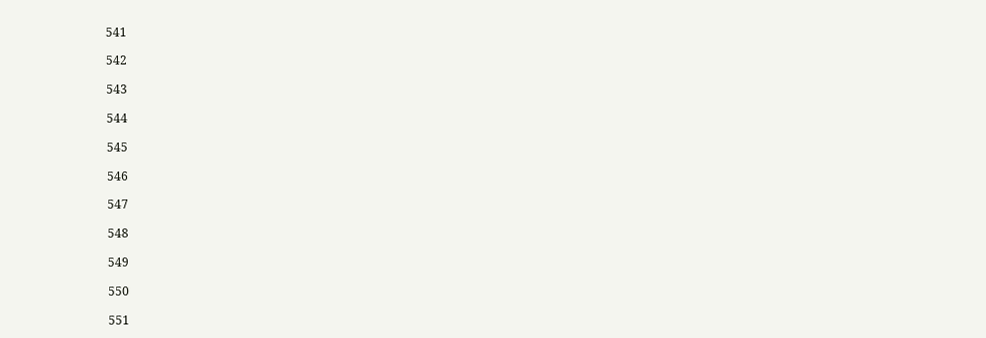541

542

543

544

545

546

547

548

549

550

551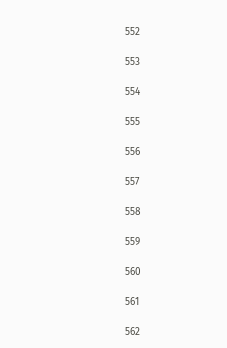552

553

554

555

556

557

558

559

560

561

562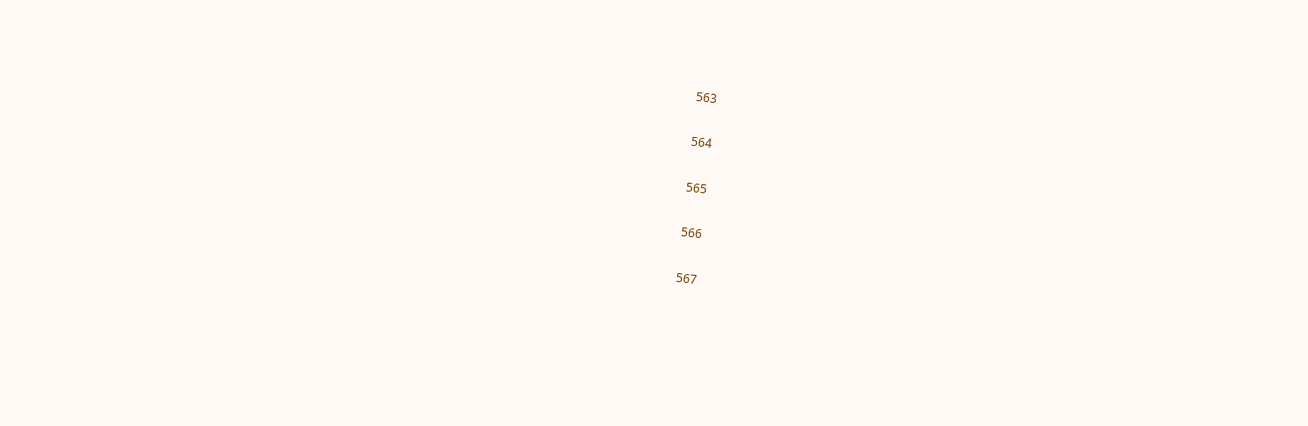563

564

565

566

567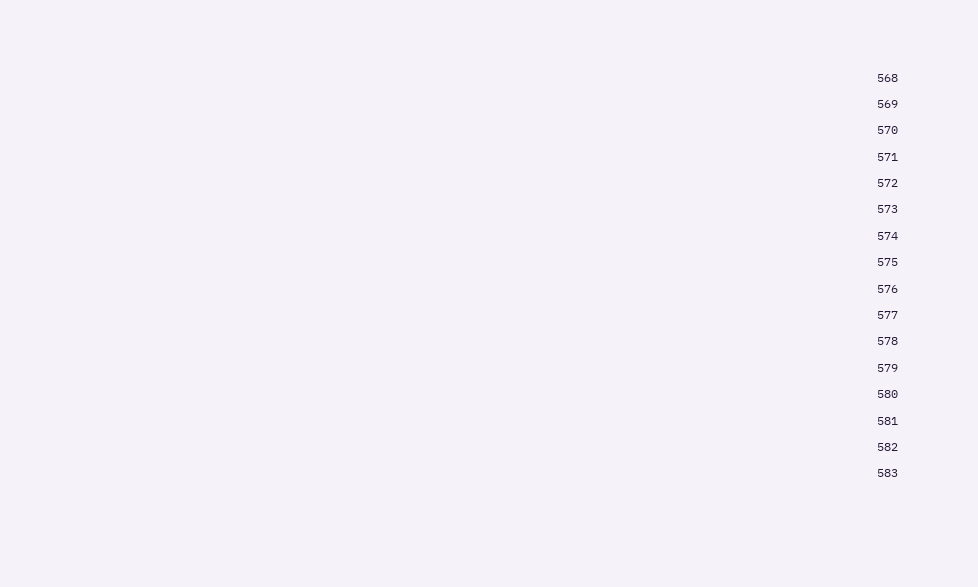568

569

570

571

572

573

574

575

576

577

578

579

580

581

582

583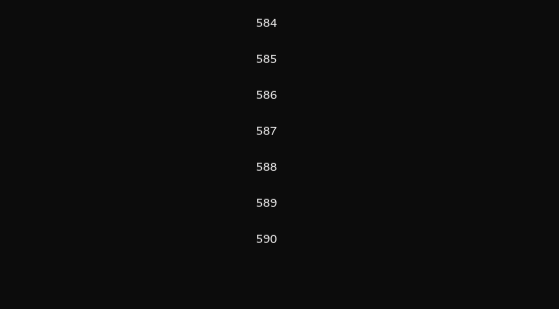584

585

586

587

588

589

590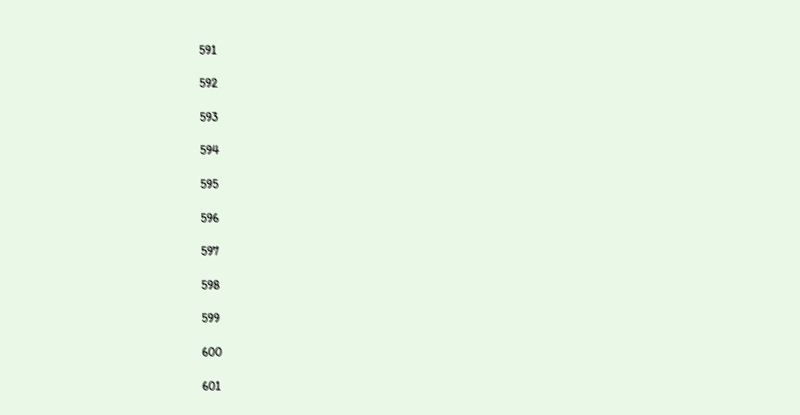591

592

593

594

595

596

597

598

599

600

601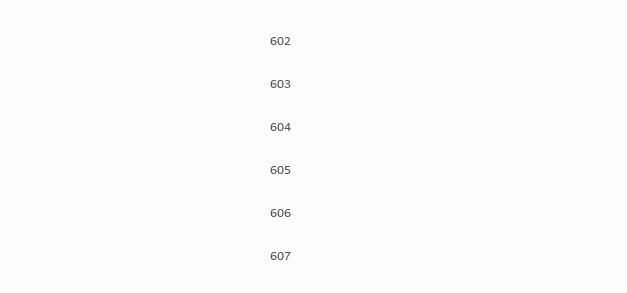602

603

604

605

606

607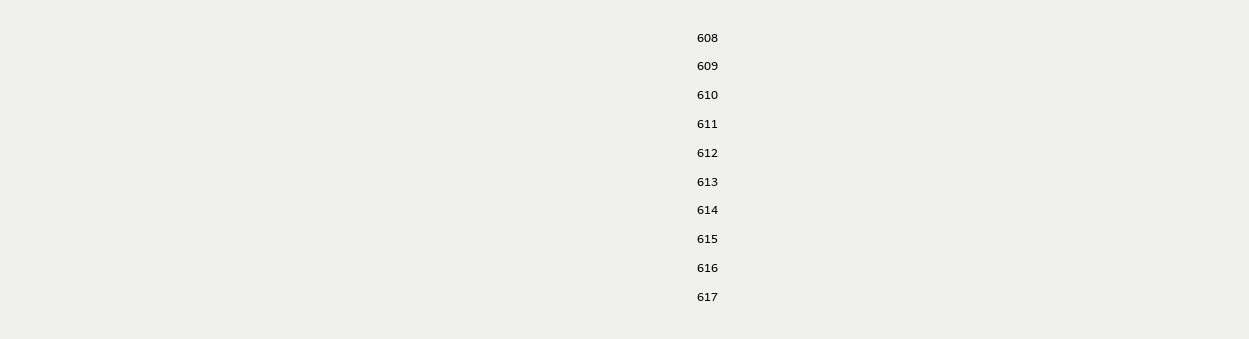608

609

610

611

612

613

614

615

616

617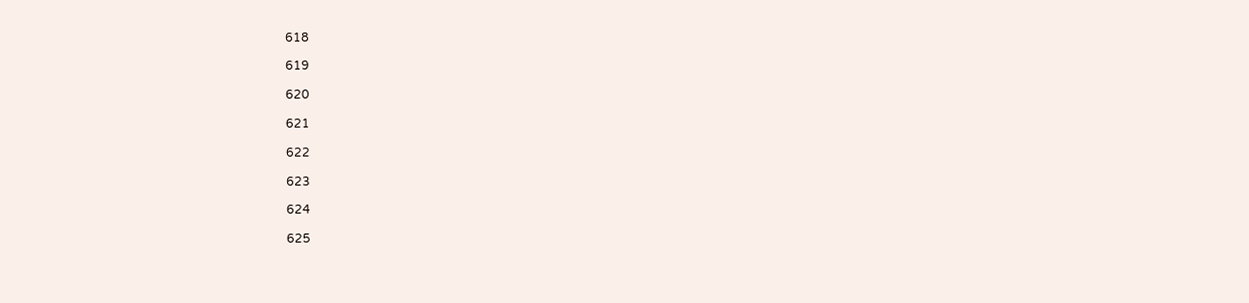618

619

620

621

622

623

624

625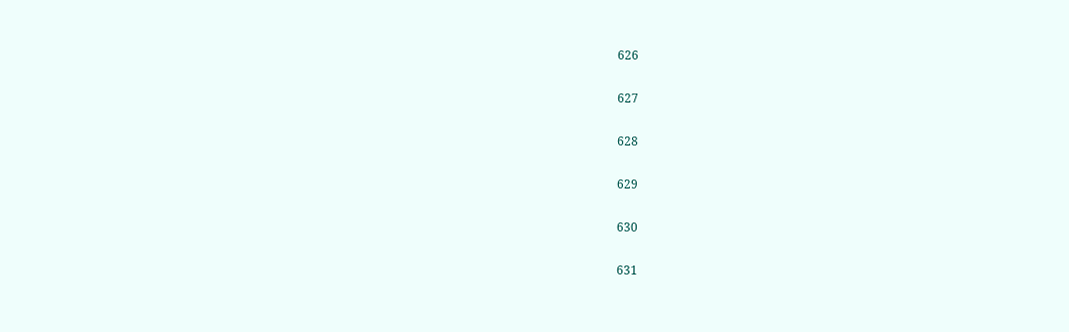626

627

628

629

630

631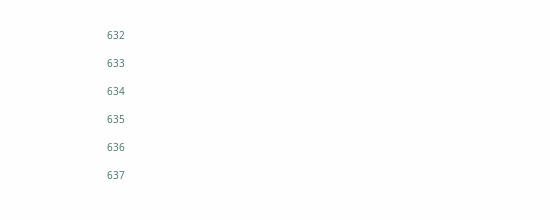632

633

634

635

636

637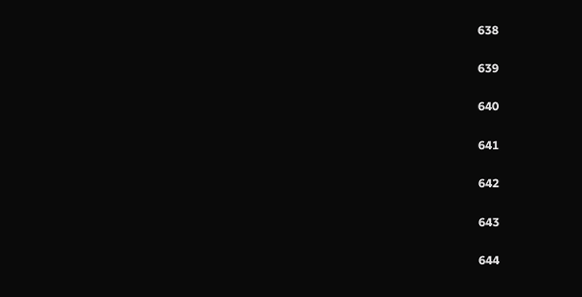638

639

640

641

642

643

644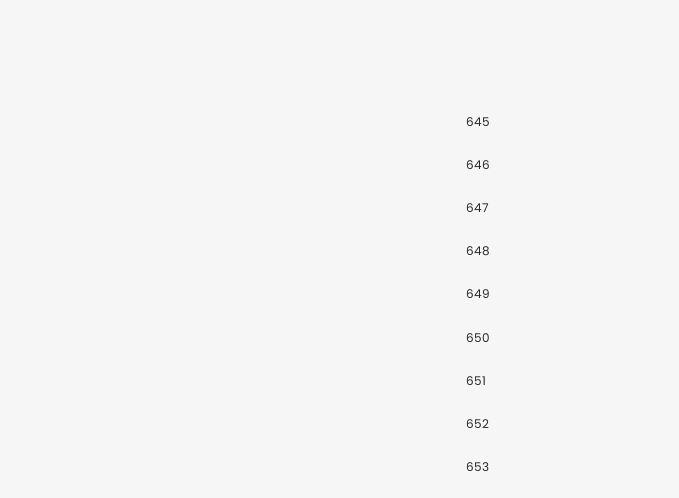645

646

647

648

649

650

651

652

653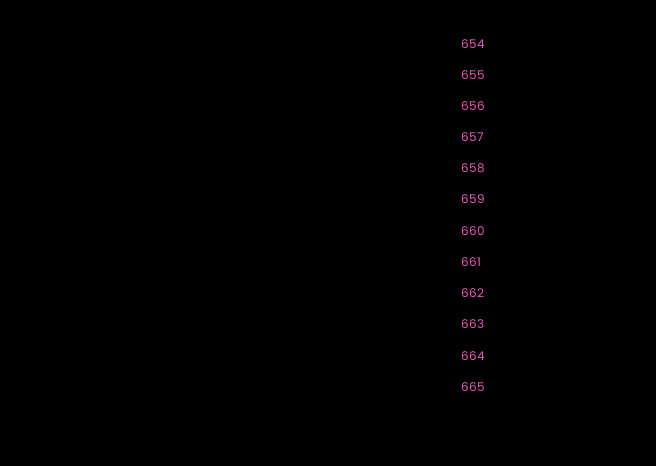654

655

656

657

658

659

660

661

662

663

664

665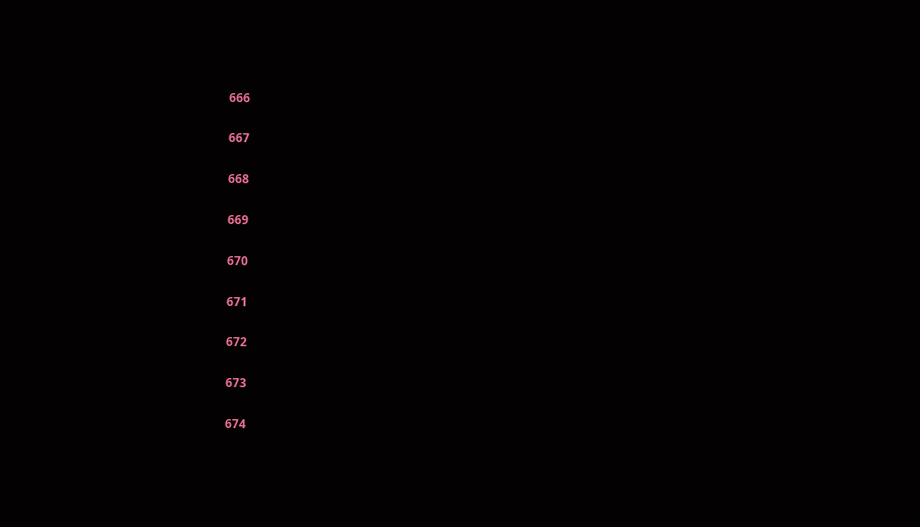666

667

668

669

670

671

672

673

674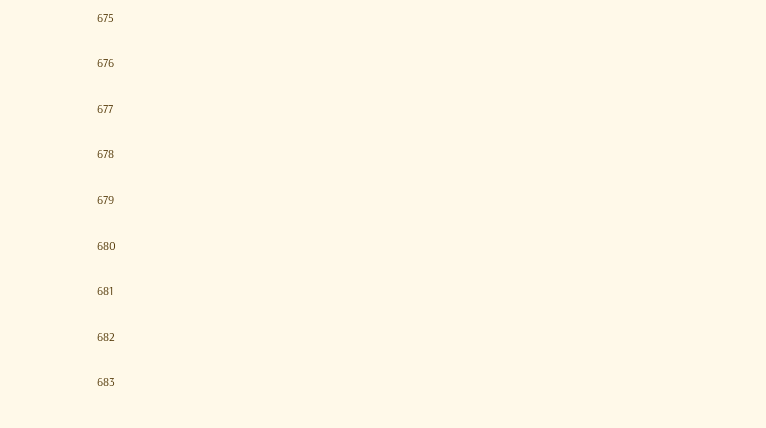675

676

677

678

679

680

681

682

683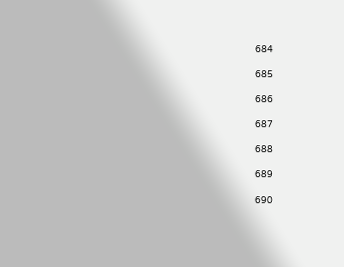684

685

686

687

688

689

690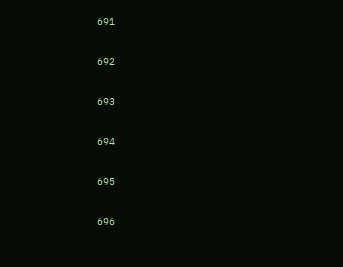691

692

693

694

695

696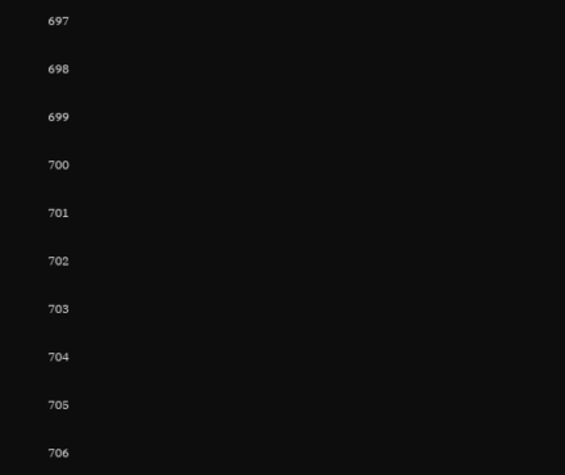697

698

699

700

701

702

703

704

705

706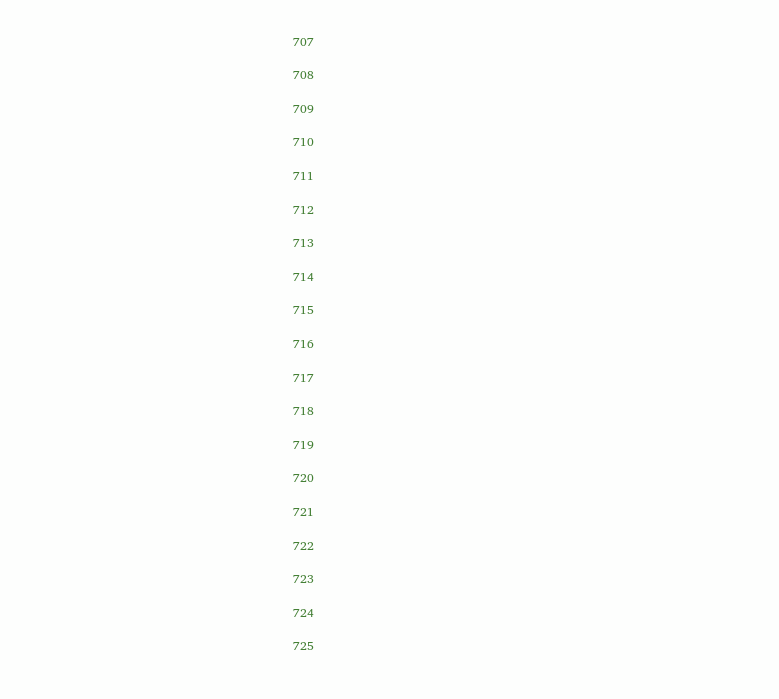707

708

709

710

711

712

713

714

715

716

717

718

719

720

721

722

723

724

725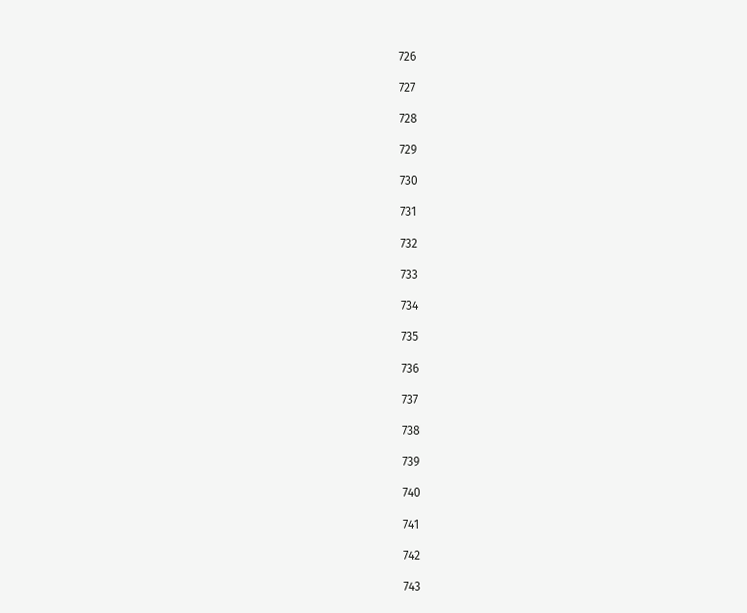726

727

728

729

730

731

732

733

734

735

736

737

738

739

740

741

742

743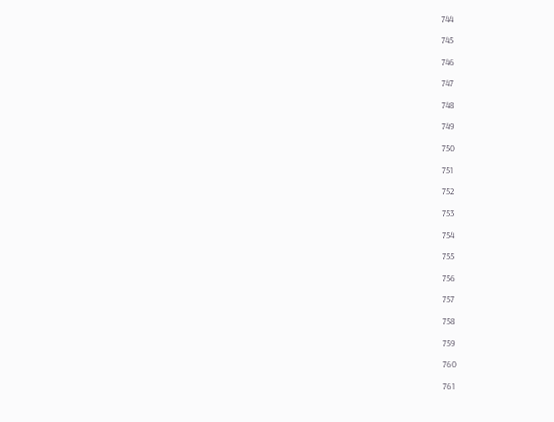744

745

746

747

748

749

750

751

752

753

754

755

756

757

758

759

760

761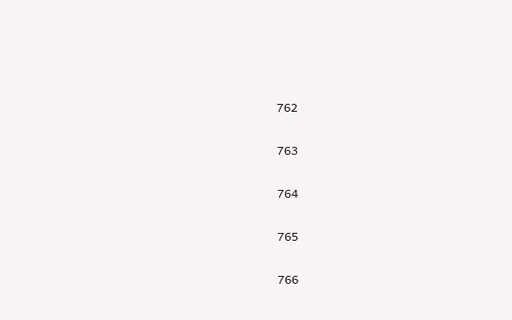762

763

764

765

766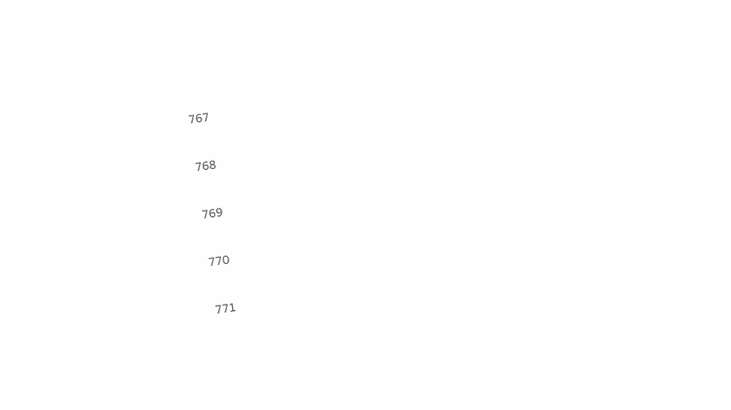767

768

769

770

771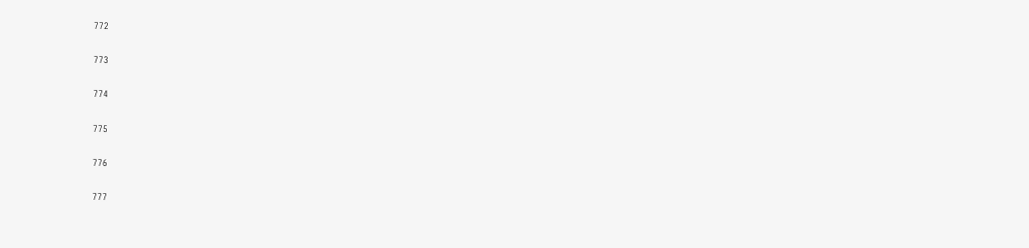772

773

774

775

776

777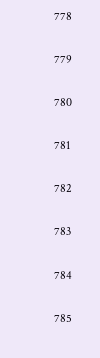778

779

780

781

782

783

784

785